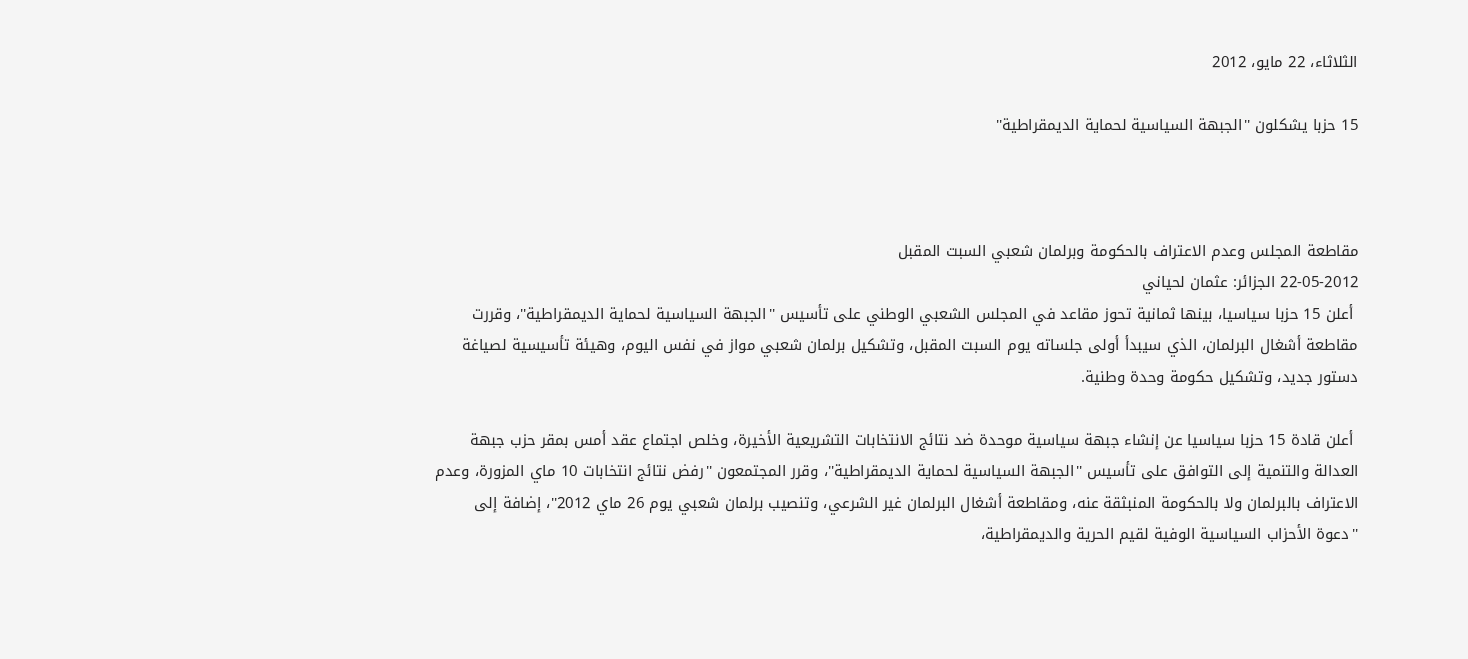الثلاثاء، 22 مايو، 2012

15 حزبا يشكلون ''الجبهة السياسية لحماية الديمقراطية''



مقاطعة المجلس وعدم الاعتراف بالحكومة وبرلمان شعبي السبت المقبل
22-05-2012 الجزائر: عثمان لحياني
 أعلن 15 حزبا سياسيا، بينها ثمانية تحوز مقاعد في المجلس الشعبي الوطني على تأسيس ''الجبهة السياسية لحماية الديمقراطية''، وقررت مقاطعة أشغال البرلمان، الذي سيبدأ أولى جلساته يوم السبت المقبل، وتشكيل برلمان شعبي مواز في نفس اليوم، وهيئة تأسيسية لصياغة دستور جديد، وتشكيل حكومة وحدة وطنية.

 أعلن قادة 15 حزبا سياسيا عن إنشاء جبهة سياسية موحدة ضد نتائج الانتخابات التشريعية الأخيرة، وخلص اجتماع عقد أمس بمقر حزب جبهة العدالة والتنمية إلى التوافق على تأسيس ''الجبهة السياسية لحماية الديمقراطية''، وقرر المجتمعون ''رفض نتائج انتخابات 10 ماي المزورة، وعدم الاعتراف بالبرلمان ولا بالحكومة المنبثقة عنه، ومقاطعة أشغال البرلمان غير الشرعي، وتنصيب برلمان شعبي يوم 26 ماي 2012''، إضافة إلى ''دعوة الأحزاب السياسية الوفية لقيم الحرية والديمقراطية،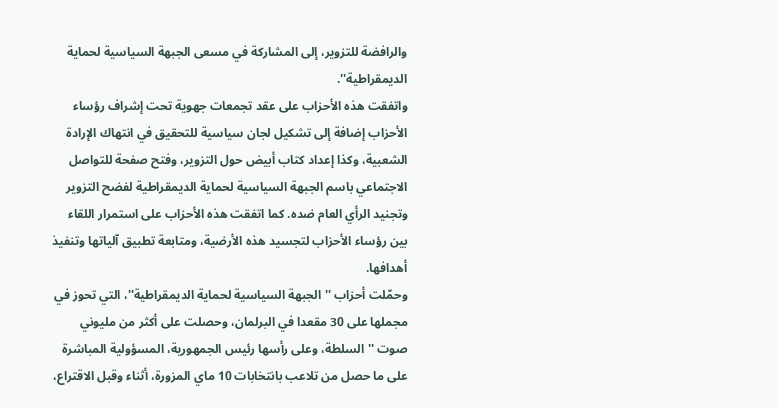والرافضة للتزوير، إلى المشاركة في مسعى الجبهة السياسية لحماية الديمقراطية''.
واتفقت هذه الأحزاب على عقد تجمعات جهوية تحت إشراف رؤساء الأحزاب إضافة إلى تشكيل لجان سياسية للتحقيق في انتهاك الإرادة الشعبية، وكذا إعداد كتاب أبيض حول التزوير، وفتح صفحة للتواصل الاجتماعي باسم الجبهة السياسية لحماية الديمقراطية لفضح التزوير وتجنيد الرأي العام ضده. كما اتفقت هذه الأحزاب على استمرار اللقاء بين رؤساء الأحزاب لتجسيد هذه الأرضية، ومتابعة تطبيق آلياتها وتنفيذ أهدافها.
وحمّلت أحزاب ''الجبهة السياسية لحماية الديمقراطية''، التي تحوز في مجملها على 30 مقعدا في البرلمان، وحصلت على أكثر من مليوني صوت ''السلطة، وعلى رأسها رئيس الجمهورية، المسؤولية المباشرة على ما حصل من تلاعب بانتخابات 10 ماي المزورة، أثناء وقبل الاقتراع،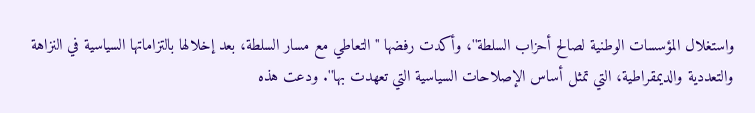واستغلال المؤسسات الوطنية لصالح أحزاب السلطة''، وأكدت رفضها ''التعاطي مع مسار السلطة، بعد إخلالها بالتزاماتها السياسية في النزاهة والتعددية والديمقراطية، التي تمثل أساس الإصلاحات السياسية التي تعهدت بها''. ودعت هذه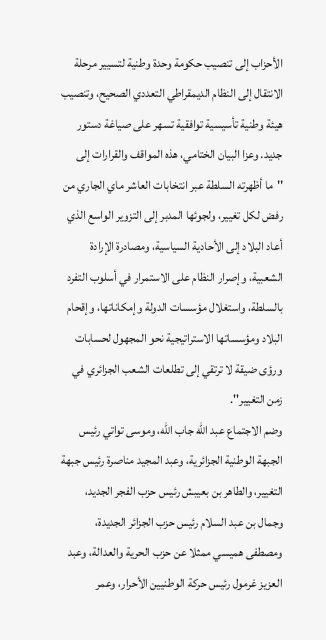الأحزاب إلى تنصيب حكومة وحدة وطنية لتسيير مرحلة الانتقال إلى النظام الديمقراطي التعددي الصحيح، وتنصيب هيئة وطنية تأسيسية توافقية تسهر على صياغة دستور جديد. وعزا البيان الختامي، هذه المواقف والقرارات إلى ''ما أظهرته السلطة عبر انتخابات العاشر ماي الجاري من رفض لكل تغيير، ولجوئها المدبر إلى التزوير الواسع الذي أعاد البلاد إلى الأحادية السياسية، ومصادرة الإرادة الشعبية، وإصرار النظام على الاستمرار في أسلوب التفرد بالسلطة، واستغلال مؤسسات الدولة وإمكاناتها، وإقحام البلاد ومؤسساتها الاستراتيجية نحو المجهول لحسابات ورؤى ضيقة لا ترتقي إلى تطلعات الشعب الجزائري في زمن التغيير''.
وضم الاجتماع عبد الله جاب الله، وموسى تواتي رئيس الجبهة الوطنية الجزائرية، وعبد المجيد مناصرة رئيس جبهة التغيير، والطاهر بن بعيبش رئيس حزب الفجر الجديد، وجمال بن عبد السلام رئيس حزب الجزائر الجديدة، ومصطفى هميسي ممثلا عن حزب الحرية والعدالة، وعبد العزيز غرمول رئيس حركة الوطنيين الأحرار، وعمر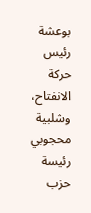بوعشة رئيس حركة الانفتاح، وشلبية محجوبي رئيسة حزب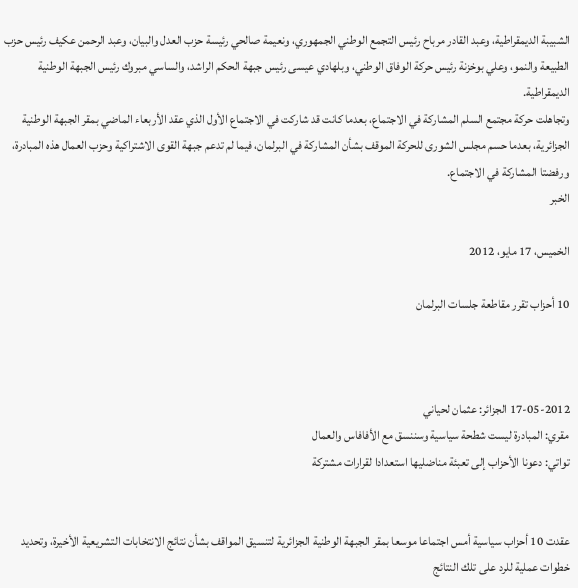الشبيبة الديمقراطية، وعبد القادر مرباح رئيس التجمع الوطني الجمهوري، ونعيمة صالحي رئيسة حزب العدل والبيان، وعبد الرحمن عكيف رئيس حزب الطبيعة والنمو، وعلي بوخزنة رئيس حركة الوفاق الوطني، وبلهادي عيسى رئيس جبهة الحكم الراشد، والساسي مبروك رئيس الجبهة الوطنية الديمقراطية.
وتجاهلت حركة مجتمع السلم المشاركة في الاجتماع، بعدما كانت قد شاركت في الاجتماع الأول الذي عقد الأربعاء الماضي بمقر الجبهة الوطنية الجزائرية، بعدما حسم مجلس الشورى للحركة الموقف بشأن المشاركة في البرلمان، فيما لم تدعم جبهة القوى الاشتراكية وحزب العمال هذه المبادرة، ورفضتا المشاركة في الاجتماع.
الخبر

الخميس، 17 مايو، 2012

10 أحزاب تقرر مقاطعة جلسات البرلمان



17-05-2012 الجزائر: عثمان لحياني
مقري: المبادرة ليست شطحة سياسية وسننسق مع الأفافاس والعمال
تواتي: دعونا الأحزاب إلى تعبئة مناضليها استعدادا لقرارات مشتركة


عقدت 10 أحزاب سياسية أمس اجتماعا موسعا بمقر الجبهة الوطنية الجزائرية لتنسيق المواقف بشأن نتائج الانتخابات التشريعية الأخيرة، وتحديد خطوات عملية للرد على تلك النتائج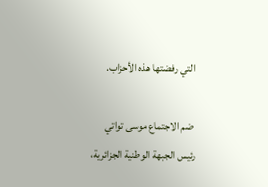التي رفضتها هذه الأحزاب.

 ضم الاجتماع موسى تواتي رئيس الجبهة الوطنية الجزائرية،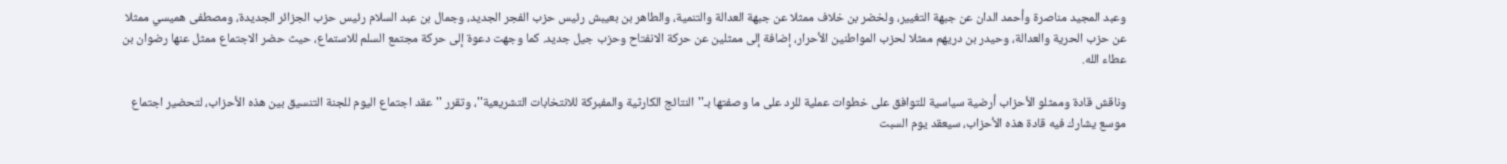وعبد المجيد مناصرة وأحمد الدان عن جبهة التغيير، ولخضر بن خلاف ممثلا عن جبهة العدالة والتنمية، والطاهر بن بعيبش رئيس حزب الفجر الجديد، وجمال بن عبد السلام رئيس حزب الجزائر الجديدة، ومصطفى هميسي ممثلا عن حزب الحرية والعدالة، وحيدر بن دريهم ممثلا لحزب المواطنين الأحرار، إضافة إلى ممثلين عن حركة الانفتاح وحزب جيل جديد. كما وجهت دعوة إلى حركة مجتمع السلم للاستماع، حيث حضر الاجتماع ممثل عنها رضوان بن عطاء الله.

وناقش قادة وممثلو الأحزاب أرضية سياسية للتوافق على خطوات عملية للرد على ما وصفتها بـ''النتائج الكارثية والمفبركة للانتخابات التشريعية''، وتقرر ''عقد اجتماع اليوم للجنة التنسيق بين هذه الأحزاب، لتحضير اجتماع موسع يشارك فيه قادة هذه الأحزاب، سيعقد يوم السبت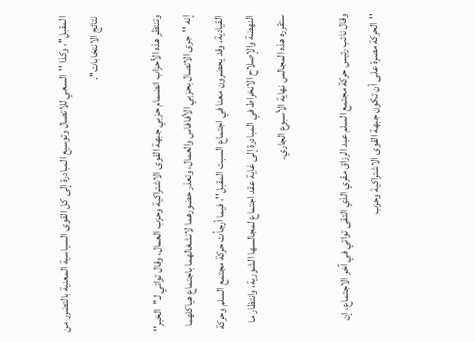المقبل''، وكذا ''السعي للاتصال وتوسيع المبادرة إلى كل القوى السياسية المعنية بالتضرر من نتائج الانتخابات''.

وتنتظر هذه الأحزاب انضمام حزبي جبهة القوى الاشتراكية وحزب العمال، وقال تواتي لـ''الخبر'' إنه ''جرى الاتصال بحزبي الأفافاس والعمال، وتعذر حضورهما لانشغالهما باجتماع هياكلهما القيادية، وقد يحضرون معنا في اجتماع السبت المقبل''، فيما أرجأت حركة مجتمع السلم وحركة النهضة والإصلاح الانخراط في المبادرة إلى غاية عقد اجتماع لمجالسها الشورية، وانتظار ما ستقرره هذه المجالس نهاية الأسبوع الجاري.

وقال نائب رئيس حركة مجتمع السلم عبد الرزاق مقري الذي التقى تواتي في آخر الاجتماع، إن ''الحركة مصرة على أن تكون جبهة القوى الاشتراكية وحزب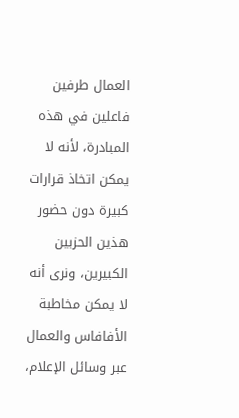العمال طرفين فاعلين في هذه المبادرة، لأنه لا يمكن اتخاذ قرارات كبيرة دون حضور هذين الحزبين الكبيرين، ونرى أنه لا يمكن مخاطبة الأفافاس والعمال عبر وسائل الإعلام،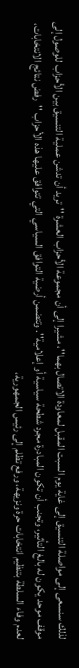لذلك سنسعى إلى مواصلة التنسيق إلى غاية يوم السبت المقبل لمعاودة الاتصال بهما''، مشيرا إلى أن مجموعة الأحزاب العشرة ''تريد أن تدشن عملية التنسيق بين الأحزاب للوصول إلى موقف موحد يكون له بالغ التأثير، وتجنب أن تكون المبادرة مجرد شطحة سياسية أو إعلامية''. وتتضمن أرضية التوافق السياسي التي تتوافق عليها هذه الأحزاب ''رفض نتائج الانتخابات، لعدم وفاء السلطة بتنظيم انتخابات حرة ونزيهة، ورفع تظلم إلى رئيس الجمهورية،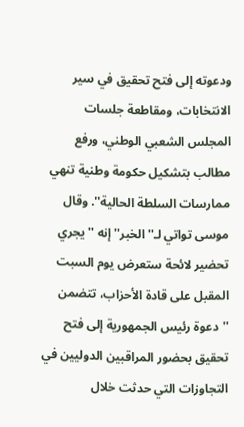ودعوته إلى فتح تحقيق في سير الانتخابات، ومقاطعة جلسات المجلس الشعبي الوطني، ورفع مطالب بتشكيل حكومة وطنية تنهي ممارسات السلطة الحالية''. وقال موسى تواتي لـ''الخبر'' إنه ''يجري  تحضير لائحة ستعرض يوم السبت المقبل على قادة الأحزاب، تتضمن ''دعوة رئيس الجمهورية إلى فتح تحقيق بحضور المراقبين الدوليين في التجاوزات التي حدثت خلال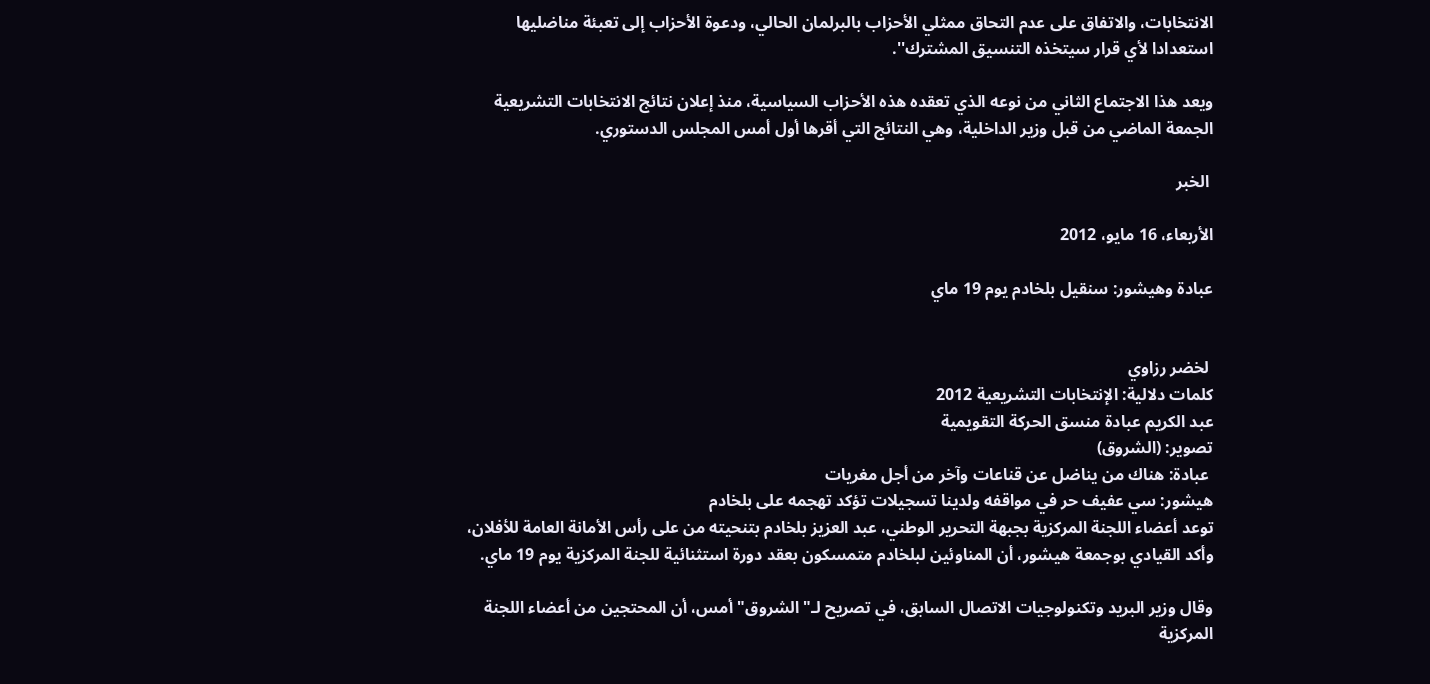الانتخابات، والاتفاق على عدم التحاق ممثلي الأحزاب بالبرلمان الحالي، ودعوة الأحزاب إلى تعبئة مناضليها استعدادا لأي قرار سيتخذه التنسيق المشترك''.

ويعد هذا الاجتماع الثاني من نوعه الذي تعقده هذه الأحزاب السياسية، منذ إعلان نتائج الانتخابات التشريعية الجمعة الماضي من قبل وزير الداخلية، وهي النتائج التي أقرها أول أمس المجلس الدستوري.

 الخبر

الأربعاء، 16 مايو، 2012

عبادة وهيشور: سنقيل بلخادم يوم 19 ماي


 لخضر رزاوي
كلمات دلالية: الإنتخابات التشريعية 2012
عبد الكريم عبادة منسق الحركة التقويمية
تصوير: (الشروق)
 عبادة: هناك من يناضل عن قناعات وآخر من أجل مغريات
هيشور: سي عفيف حر في مواقفه ولدينا تسجيلات تؤكد تهجمه على بلخادم
توعد أعضاء اللجنة المركزية بجبهة التحرير الوطني، عبد العزيز بلخادم بتنحيته من على رأس الأمانة العامة للأفلان، وأكد القيادي بوجمعة هيشور، أن المناوئين لبلخادم متمسكون بعقد دورة استثنائية للجنة المركزية يوم 19 ماي.

وقال وزير البريد وتكنولوجيات الاتصال السابق، في تصريح لـ"الشروق" أمس، أن المحتجين من أعضاء اللجنة المركزية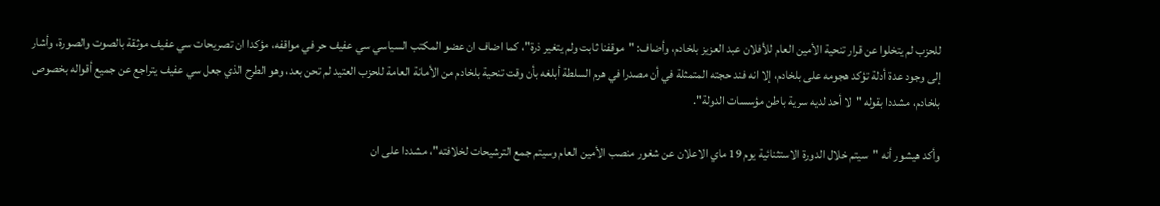للحزب لم يتخلوا عن قرار تنحية الأمين العام للأفلان عبد العزيز بلخادم، وأضاف: "موقفنا ثابت ولم يتغير ذرة"، كما اضاف ان عضو المكتب السياسي سي عفيف حر في مواقفه، مؤكدا ان تصريحات سي عفيف موثقة بالصوت والصورة، وأشار إلى وجود عدة أدلة تؤكد هجومه على بلخادم، إلا انه فند حجته المتمثلة في أن مصدرا في هرم السلطة أبلغه بأن وقت تنحية بلخادم من الأمانة العامة للحزب العتيد لم تحن بعد، وهو الطرح الذي جعل سي عفيف يتراجع عن جميع أقواله بخصوص بلخادم، مشددا بقوله "لا أحد لديه سرية باطن مؤسسات الدولة".

وأكد هيشور أنه "سيتم خلال الدورة الاستثنائية يوم 19 ماي الاعلان عن شغور منصب الأمين العام وسيتم جمع الترشيحات لخلافته"، مشددا على ان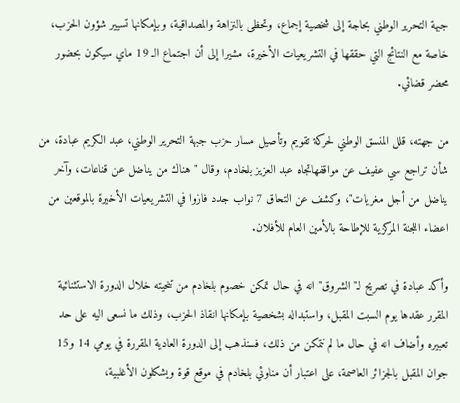جبهة التحرير الوطني بحاجة إلى شخصية إجماع، وتحظى بالنزاهة والمصداقية، وبإمكانها تسيير شؤون الحزب، خاصة مع النتائج التي حققها في التشريعيات الأخيرة، مشيرا إلى أن اجتماع الـ 19 ماي سيكون بحضور محضر قضائي.

من جهته، قلل المنسق الوطني لحركة تقويم وتأصيل مسار حزب جبهة التحرير الوطني، عبد الكريم عبادة، من شأن تراجع سي عفيف عن مواقفهاتجاه عبد العزيز بلخادم، وقال "هناك من يناضل عن قناعات، وآخر يناضل من أجل مغريات"، وكشف عن التحاق 7 نواب جدد فازوا في التشريعيات الأخيرة بالموقعين من اعضاء اللجنة المركزية للإطاحة بالأمين العام للأفلان.

وأكد عبادة في تصريح لـ"الشروق" انه في حال تمكن خصوم بلخادم من تنحيته خلال الدورة الاستثنائية المقرر عقدها يوم السبت المقبل، واستبداله بشخصية بإمكانها انقاذ الحزب، وذلك ما نسعى اليه على حد تعبيره وأضاف انه في حال ما لم نتمكن من ذلك، فسنذهب إلى الدورة العادية المقررة في يومي 14 و15 جوان المقبل بالجزائر العاصمة، على اعتبار أن مناوئي بلخادم في موقع قوة ويشكلون الأغلبية،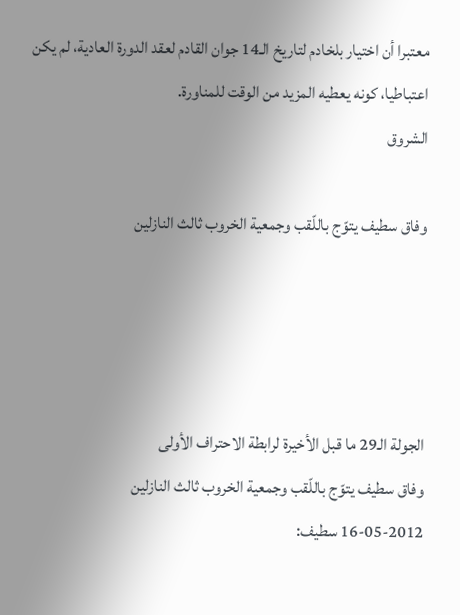معتبرا أن اختيار بلخادم لتاريخ الـ14 جوان القادم لعقد الدورة العادية، لم يكن اعتباطيا، كونه يعطيه المزيد من الوقت للمناورة.
الشروق

وفاق سطيف يتوّج باللّقب وجمعية الخروب ثالث النازلين




الجولة الـ29 ما قبل الأخيرة لرابطة الاحتراف الأولى
وفاق سطيف يتوّج باللّقب وجمعية الخروب ثالث النازلين
16-05-2012 سطيف: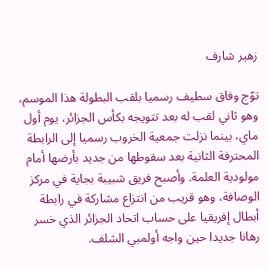زهير شارف

توّج وفاق سطيف رسميا بلقب البطولة هذا الموسم، وهو ثاني لقب له بعد تتويجه بكأس الجزائر، يوم أول ماي، بينما نزلت جمعية الخروب رسميا إلى الرابطة المحترفة الثانية بعد سقوطها من جديد بأرضها أمام مولودية العلمة. وأصبح فريق شبيبة بجاية في مركز الوصافة، وهو قريب من انتزاع مشاركة في رابطة أبطال إفريقيا على حساب اتحاد الجزائر الذي خسر رهانا جديدا حين واجه أولمبي الشلف.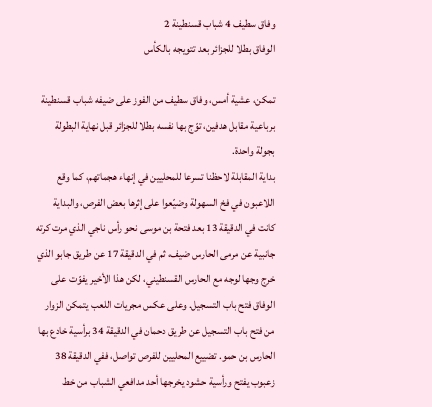وفاق سطيف 4 شباب قسنطينة 2
الوفاق بطلا للجزائر بعد تتويجه بالكأس

تمكن، عشية أمس، وفاق سطيف من الفوز على ضيفه شباب قسنطينة برباعية مقابل هدفين، توّج بها نفسه بطلا للجزائر قبل نهاية البطولة بجولة واحدة.
بداية المقابلة لاحظنا تسرعا للمحليين في إنهاء هجماتهم، كما وقع اللاعبون في فخ السهولة وضيّعوا على إثرها بعض الفرص، والبداية كانت في الدقيقة 13 بعد فتحة بن موسى نحو رأس ناجي الذي مرت كرته جانبية عن مرمى الحارس ضيف، ثم في الدقيقة 17 عن طريق جابو الذي خرج وجها لوجه مع الحارس القسنطيني، لكن هذا الأخير يفوّت على الوفاق فتح باب التسجيل. وعلى عكس مجريات اللعب يتمكن الزوار من فتح باب التسجيل عن طريق دحمان في الدقيقة 34 برأسية خادع بها الحارس بن حمو. تضييع المحليين للفرص تواصل، ففي الدقيقة 38 زعبوب يفتح ورأسية حشود يخرجها أحد مدافعي الشباب من خط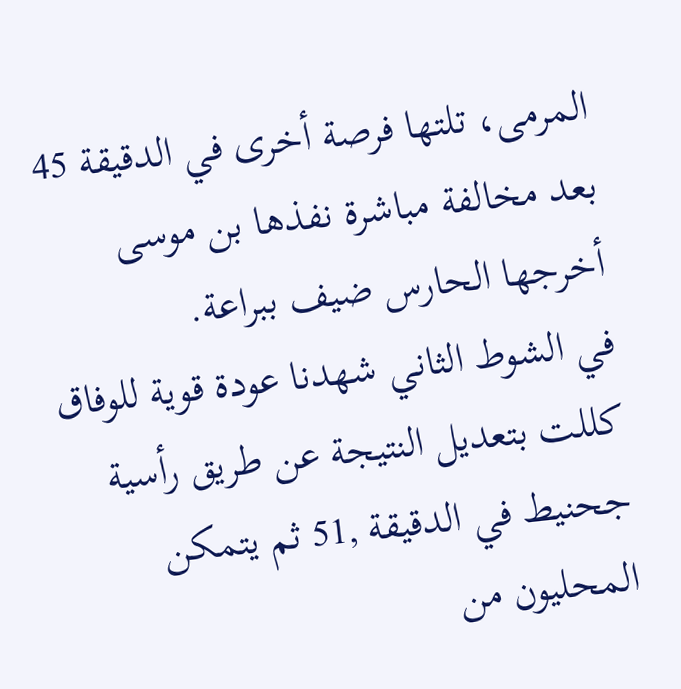المرمى، تلتها فرصة أخرى في الدقيقة 45 بعد مخالفة مباشرة نفذها بن موسى أخرجها الحارس ضيف ببراعة.
في الشوط الثاني شهدنا عودة قوية للوفاق كللت بتعديل النتيجة عن طريق رأسية جحنيط في الدقيقة ,51 ثم يتمكن المحليون من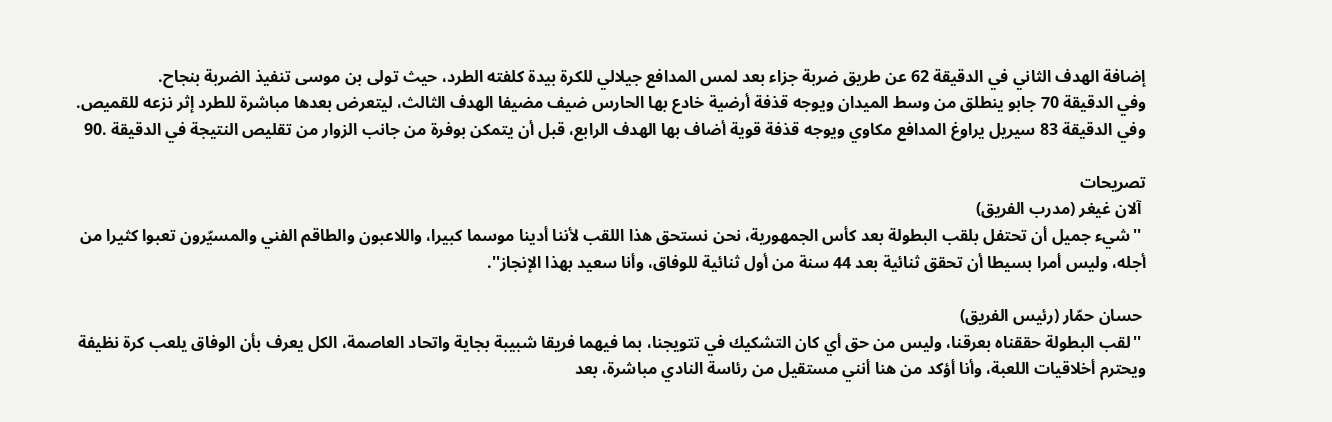إضافة الهدف الثاني في الدقيقة 62 عن طريق ضربة جزاء بعد لمس المدافع جيلالي للكرة بيدة كلفته الطرد، حيث تولى بن موسى تنفيذ الضربة بنجاح.
وفي الدقيقة 70 جابو ينطلق من وسط الميدان ويوجه قذفة أرضية خادع بها الحارس ضيف مضيفا الهدف الثالث، ليتعرض بعدها مباشرة للطرد إثر نزعه للقميص. وفي الدقيقة 83 سيريل يراوغ المدافع مكاوي ويوجه قذفة قوية أضاف بها الهدف الرابع، قبل أن يتمكن بوفرة من جانب الزوار من تقليص النتيجة في الدقيقة .90

تصريحات
 آلان غيغر (مدرب الفريق)
 ''شيء جميل أن تحتفل بلقب البطولة بعد كأس الجمهورية، نحن نستحق هذا اللقب لأننا أدينا موسما كبيرا، واللاعبون والطاقم الفني والمسيّرون تعبوا كثيرا من أجله، وليس أمرا بسيطا أن تحقق ثنائية بعد 44 سنة من أول ثنائية للوفاق، وأنا سعيد بهذا الإنجاز''.

 حسان حمّار (رئيس الفريق)
 ''لقب البطولة حققناه بعرقنا، وليس من حق أي كان التشكيك في تتويجنا، بما فيهما فريقا شبيبة بجاية واتحاد العاصمة، الكل يعرف بأن الوفاق يلعب كرة نظيفة ويحترم أخلاقيات اللعبة، وأنا أؤكد من هنا أنني مستقيل من رئاسة النادي مباشرة، بعد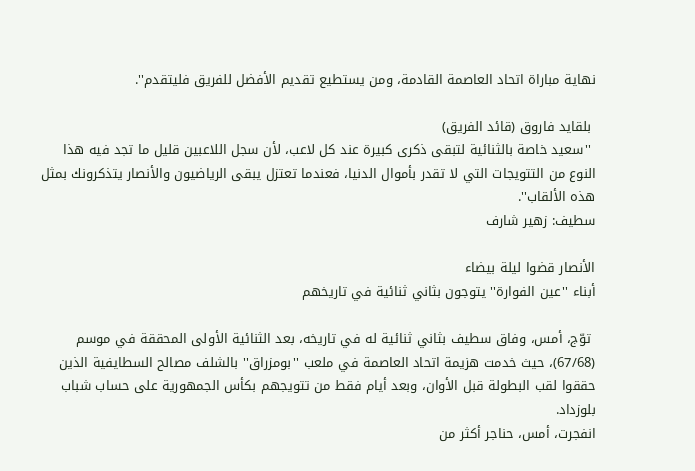نهاية مباراة اتحاد العاصمة القادمة، ومن يستطيع تقديم الأفضل للفريق فليتقدم''.

 بلقايد فاروق (قائد الفريق)
 ''سعيد خاصة بالثنائية لتبقى ذكرى كبيرة عند كل لاعب، لأن سجل اللاعبين قليل ما تجد فيه هذا النوع من التتويجات التي لا تقدر بأموال الدنيا، فعندما تعتزل يبقى الرياضيون والأنصار يتذكرونك بمثل هذه الألقاب''.
سطيف: زهير شارف

الأنصار قضوا ليلة بيضاء
أبناء ''عين الفوارة'' يتوجون بثاني ثنائية في تاريخهم

 توّج، أمس، وفاق سطيف بثاني ثنائية له في تاريخه، بعد الثنائية الأولى المحققة في موسم (67/68)، حيث خدمت هزيمة اتحاد العاصمة في ملعب ''بومزراق'' بالشلف مصالح السطايفية الذين حققوا لقب البطولة قبل الأوان، وبعد أيام فقط من تتويجهم بكأس الجمهورية على حساب شباب بلوزداد.
انفجرت، أمس، حناجر أكثر من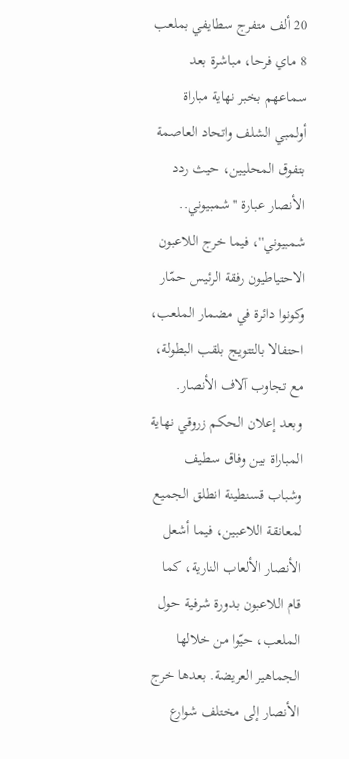20 ألف متفرج سطايفي بملعب 8 ماي فرحا، مباشرة بعد سماعهم بخبر نهاية مباراة أولمبي الشلف واتحاد العاصمة بتفوق المحليين، حيث ردد الأنصار عبارة ''شمبيوني.. شمبيوني''، فيما خرج اللاعبون الاحتياطيون رفقة الرئيس حمّار وكونوا دائرة في مضمار الملعب، احتفالا بالتتويج بلقب البطولة، مع تجاوب آلاف الأنصار.
وبعد إعلان الحكم زروقي نهاية المباراة بين وفاق سطيف وشباب قسنطينة انطلق الجميع لمعانقة اللاعبين، فيما أشعل الأنصار الألعاب النارية، كما قام اللاعبون بدورة شرفية حول الملعب، حيّوا من خلالها الجماهير العريضة. بعدها خرج الأنصار إلى مختلف شوارع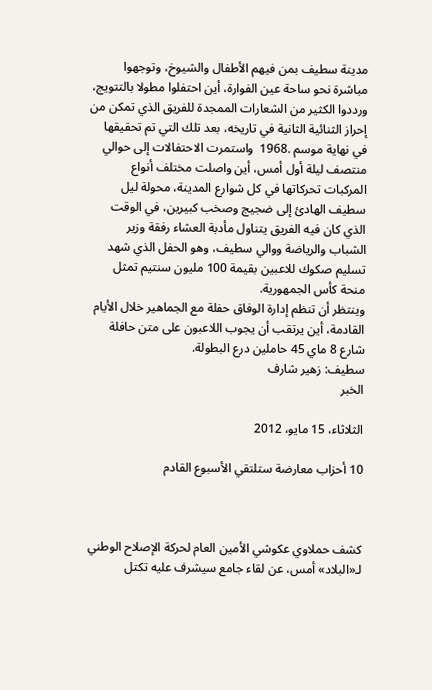مدينة سطيف بمن فيهم الأطفال والشيوخ، وتوجهوا مباشرة نحو ساحة عين الفوارة، أين احتفلوا مطولا بالتتويج، ورددوا الكثير من الشعارات الممجدة للفريق الذي تمكن من إحراز الثنائية الثانية في تاريخه، بعد تلك التي تم تحقيقها في نهاية موسم .1968  واستمرت الاحتفالات إلى حوالي منتصف ليلة أول أمس، أين واصلت مختلف أنواع المركبات تحركاتها في كل شوارع المدينة، محولة ليل سطيف الهادئ إلى ضجيج وصخب كبيرين، في الوقت الذي كان فيه الفريق يتناول مأدبة العشاء رفقة وزير الشباب والرياضة ووالي سطيف، وهو الحفل الذي شهد تسليم صكوك للاعبين بقيمة 100 مليون سنتيم تمثل منحة كأس الجمهورية.
وينتظر أن تنظم إدارة الوفاق حفلة مع الجماهير خلال الأيام القادمة، أين يرتقب أن يجوب اللاعبون على متن حافلة شارع 8 ماي 45 حاملين درع البطولة.
سطيف: زهير شارف
الخبر

الثلاثاء، 15 مايو، 2012

10 أحزاب معارضة ستلتقي الأسبوع القادم



كشف حملاوي عكوشي الأمين العام لحركة الإصلاح الوطني لـ«البلاد» أمس، عن لقاء جامع سيشرف عليه تكتل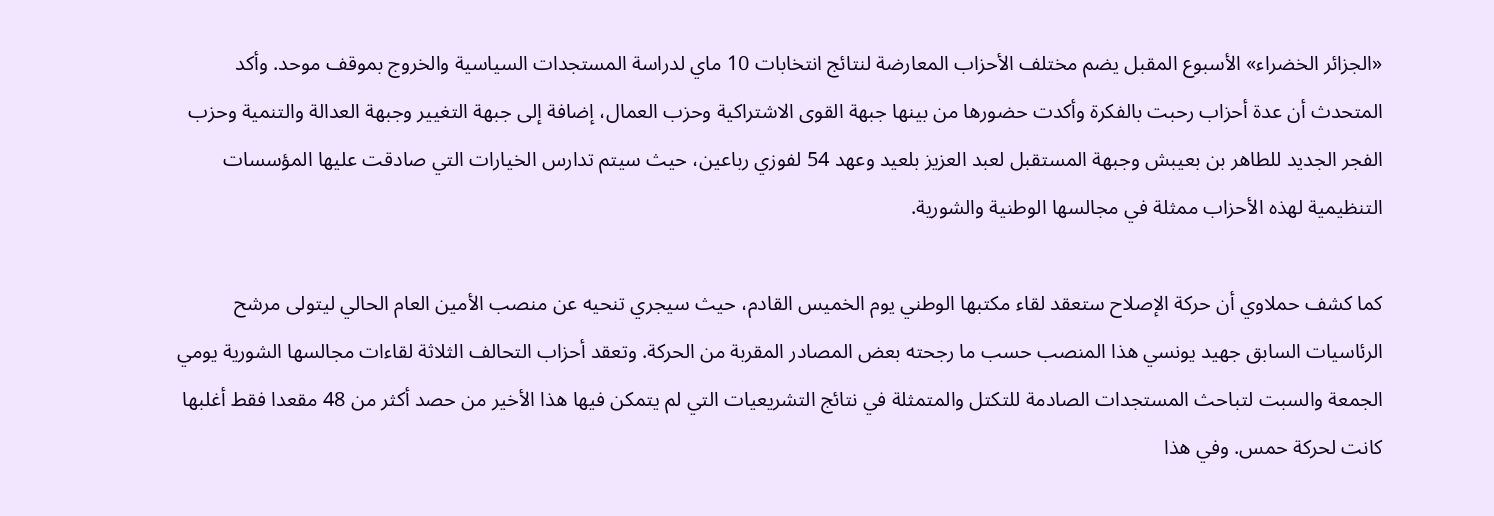«الجزائر الخضراء» الأسبوع المقبل يضم مختلف الأحزاب المعارضة لنتائج انتخابات 10 ماي لدراسة المستجدات السياسية والخروج بموقف موحد. وأكد المتحدث أن عدة أحزاب رحبت بالفكرة وأكدت حضورها من بينها جبهة القوى الاشتراكية وحزب العمال، إضافة إلى جبهة التغيير وجبهة العدالة والتنمية وحزب الفجر الجديد للطاهر بن بعيبش وجبهة المستقبل لعبد العزيز بلعيد وعهد 54 لفوزي رباعين، حيث سيتم تدارس الخيارات التي صادقت عليها المؤسسات التنظيمية لهذه الأحزاب ممثلة في مجالسها الوطنية والشورية.

كما كشف حملاوي أن حركة الإصلاح ستعقد لقاء مكتبها الوطني يوم الخميس القادم، حيث سيجري تنحيه عن منصب الأمين العام الحالي ليتولى مرشح الرئاسيات السابق جهيد يونسي هذا المنصب حسب ما رجحته بعض المصادر المقربة من الحركة. وتعقد أحزاب التحالف الثلاثة لقاءات مجالسها الشورية يومي الجمعة والسبت لتباحث المستجدات الصادمة للتكتل والمتمثلة في نتائج التشريعيات التي لم يتمكن فيها هذا الأخير من حصد أكثر من 48 مقعدا فقط أغلبها كانت لحركة حمس. وفي هذا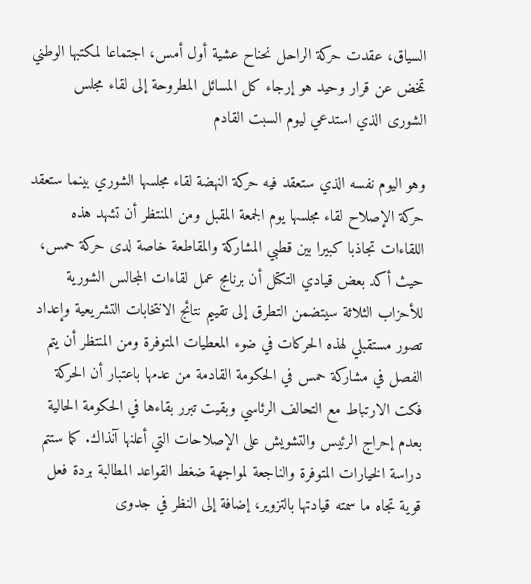السياق، عقدت حركة الراحل نحناح عشية أول أمس، اجتماعا لمكتبها الوطني تمخض عن قرار وحيد هو إرجاء كل المسائل المطروحة إلى لقاء مجلس الشورى الذي استدعي ليوم السبت القادم

وهو اليوم نفسه الذي ستعقد فيه حركة النهضة لقاء مجلسها الشوري بينما ستعقد حركة الإصلاح لقاء مجلسها يوم الجمعة المقبل ومن المنتظر أن تشهد هذه اللقاءات تجاذبا كبيرا بين قطبي المشاركة والمقاطعة خاصة لدى حركة حمس، حيث أكد بعض قيادي التكتل أن برنامج عمل لقاءات المجالس الشورية للأحزاب الثلاثة سيتضمن التطرق إلى تقييم نتائج الانتخابات التشريعية وإعداد تصور مستقبلي لهذه الحركات في ضوء المعطيات المتوفرة ومن المنتظر أن يتم الفصل في مشاركة حمس في الحكومة القادمة من عدمها باعتبار أن الحركة فكت الارتباط مع التحالف الرئاسي وبقيت تبرر بقاءها في الحكومة الحالية بعدم إحراج الرئيس والتشويش على الإصلاحات التي أعلنها آنذاك. كما ستتم دراسة الخيارات المتوفرة والناجعة لمواجهة ضغط القواعد المطالبة بردة فعل قوية تجاه ما سمته قيادتها بالتزوير، إضافة إلى النظر في جدوى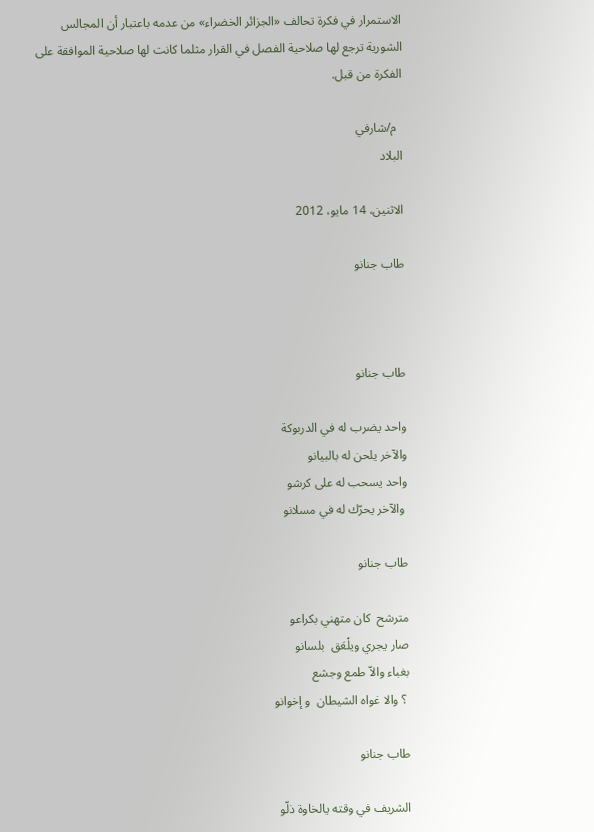الاستمرار في فكرة تحالف «الجزائر الخضراء» من عدمه باعتبار أن المجالس الشورية ترجع لها صلاحية الفصل في القرار مثلما كانت لها صلاحية الموافقة على الفكرة من قبل.

  م/شارفي
البلاد

الاثنين، 14 مايو، 2012

طاب جنانو



طاب جنانو

واحد يضرب له في الدربوكة
والآخر يلحن له بالبيانو
واحد يسحب له على كرشو
 والآخر يحرّك له في مسلانو

طاب جنانو

مترشح  كان متهني بكراعو
صار يجري ويلْعَق  بلسانو
بغباء والاّ طمع وجشع
 ؟ والا غواه الشيطان  و إخوانو

طاب جنانو

الشريف في وقته يالخاوة ذلّو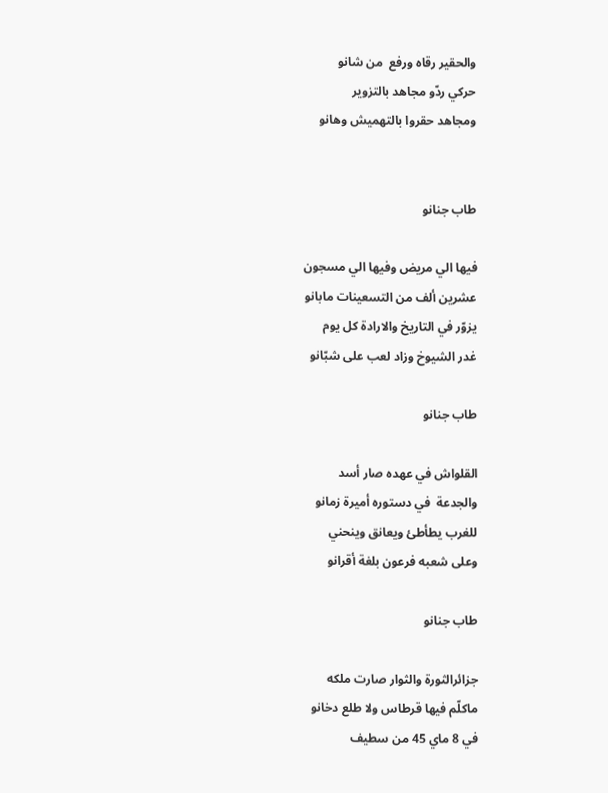والحقير رقاه ورفع  من شانو
حركي ردّو مجاهد بالتزوير
ومجاهد حقروا بالتهميش وهانو


طاب جنانو

فيها الي مريض وفيها الي مسجون
عشرين ألف من التسعينات مابانو
يزوّر في التاريخ والارادة كل يوم
غدر الشيوخ وزاد لعب على شبّانو

طاب جنانو

القلواش في عهده صار أسد
والجدعة  في دستوره أميرة زمانو
للغرب يطأطئ ويعانق وينحني
وعلى شعبه فرعون بلغة أقرانو

طاب جنانو

جزائرالثورة والثوار صارت ملكه
ماكلّم فيها قرطاس ولا طلع دخانو
في 8 ماي 45 من سطيف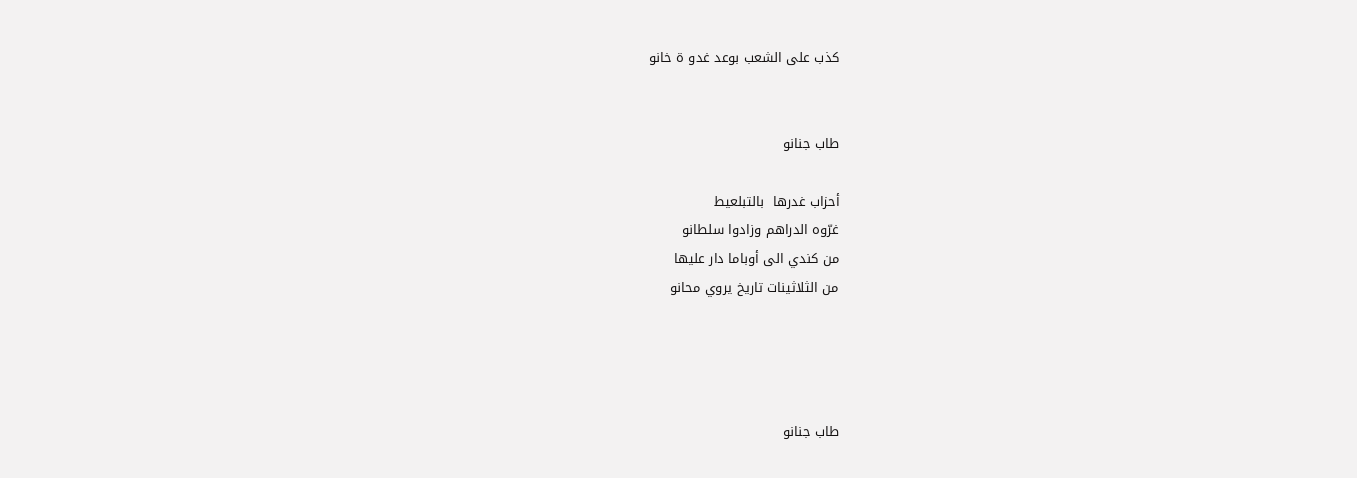كذب على الشعب بوعد غدو ة خانو


طاب جنانو

أحزاب غدرها  بالتبلعيط
غرّوه الدراهم وزادوا سلطانو
من كندي الى أوباما دار عليها
من الثلاثينات تاريخ يروي محانو




طاب جنانو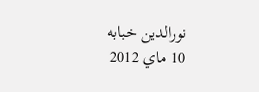نورالدين خبابه
10 ماي 2012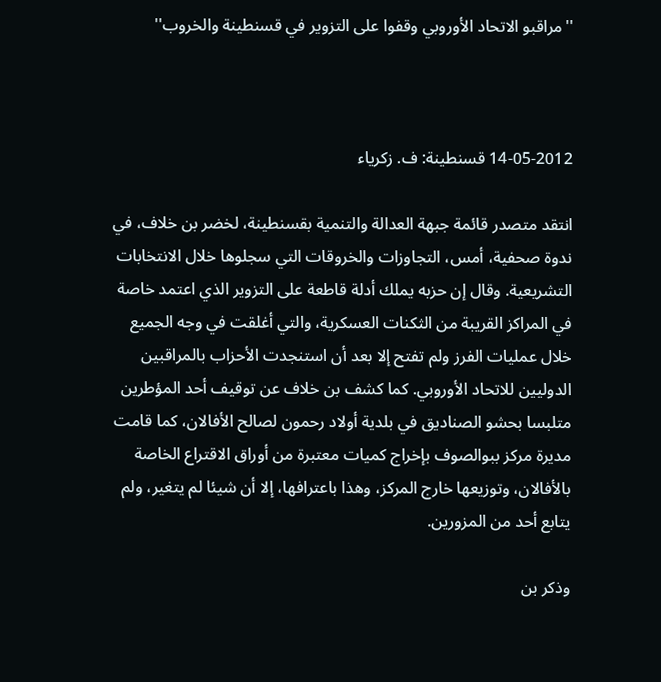''مراقبو الاتحاد الأوروبي وقفوا على التزوير في قسنطينة والخروب''



14-05-2012 قسنطينة: ف. زكرياء

انتقد متصدر قائمة جبهة العدالة والتنمية بقسنطينة، لخضر بن خلاف، في ندوة صحفية، أمس، التجاوزات والخروقات التي سجلوها خلال الانتخابات التشريعية. وقال إن حزبه يملك أدلة قاطعة على التزوير الذي اعتمد خاصة في المراكز القريبة من الثكنات العسكرية، والتي أغلقت في وجه الجميع خلال عمليات الفرز ولم تفتح إلا بعد أن استنجدت الأحزاب بالمراقبين الدوليين للاتحاد الأوروبي. كما كشف بن خلاف عن توقيف أحد المؤطرين متلبسا بحشو الصناديق في بلدية أولاد رحمون لصالح الأفالان، كما قامت مديرة مركز ببوالصوف بإخراج كميات معتبرة من أوراق الاقتراع الخاصة بالأفالان، وتوزيعها خارج المركز، وهذا باعترافها، إلا أن شيئا لم يتغير، ولم يتابع أحد من المزورين.

وذكر بن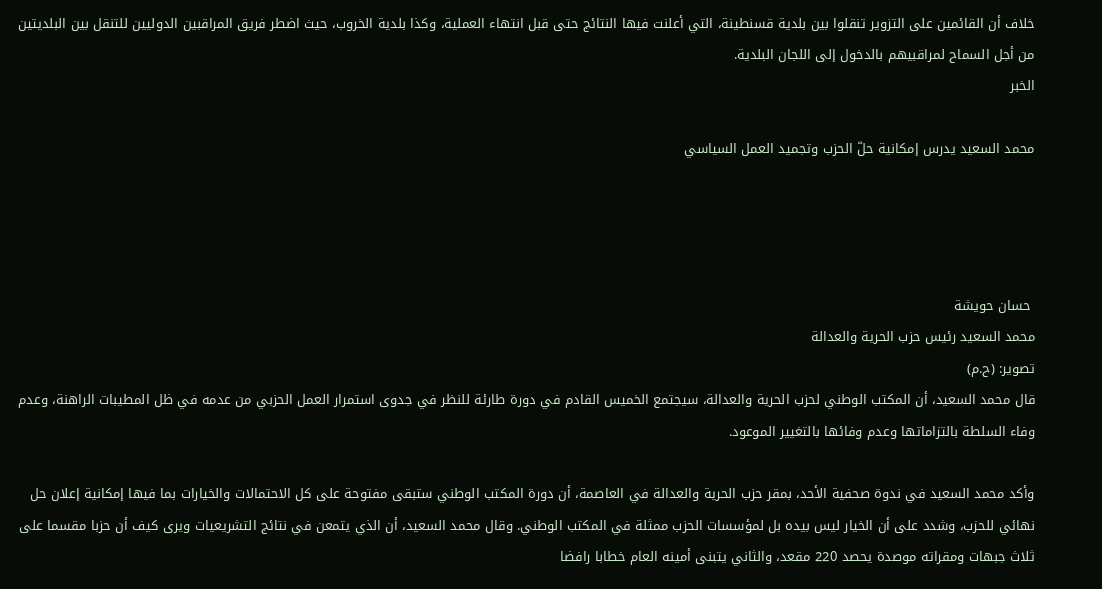خلاف أن القائمين على التزوير تنقلوا بين بلدية قسنطينة، التي أعلنت فيها النتائج حتى قبل انتهاء العملية، وكذا بلدية الخروب، حيث اضطر فريق المراقبين الدوليين للتنقل بين البلديتين من أجل السماح لمراقبيهم بالدخول إلى اللجان البلدية.
الخبر

محمد السعيد يدرس إمكانية حلّ الحزب وتجميد العمل السياسي




 حسان حويشة
محمد السعيد رئيس حزب الحرية والعدالة
تصوير: (ح.م)
قال محمد السعيد، أن المكتب الوطني لحزب الحرية والعدالة، سيجتمع الخميس القادم في دورة طارئة للنظر في جدوى استمرار العمل الحزبي من عدمه في ظل المطيبات الراهنة، وعدم وفاء السلطة بالتزاماتها وعدم وفائها بالتغيير الموعود.

وأكد محمد السعيد في ندوة صحفية الأحد، بمقر حزب الحرية والعدالة في العاصمة، أن دورة المكتب الوطني ستبقى مفتوحة على كل الاحتمالات والخيارات بما فيها إمكانية إعلان حل نهائي للحزب، وشدد على أن الخيار ليس بيده بل لمؤسسات الحزب ممثلة في المكتب الوطني. وقال محمد السعيد، أن الذي يتمعن في نتائج التشريعيات ويرى كيف أن حزبا مقسما على ثلاث جبهات ومقراته موصدة يحصد 220 مقعد، والثاني يتبنى أمينه العام خطابا رافضا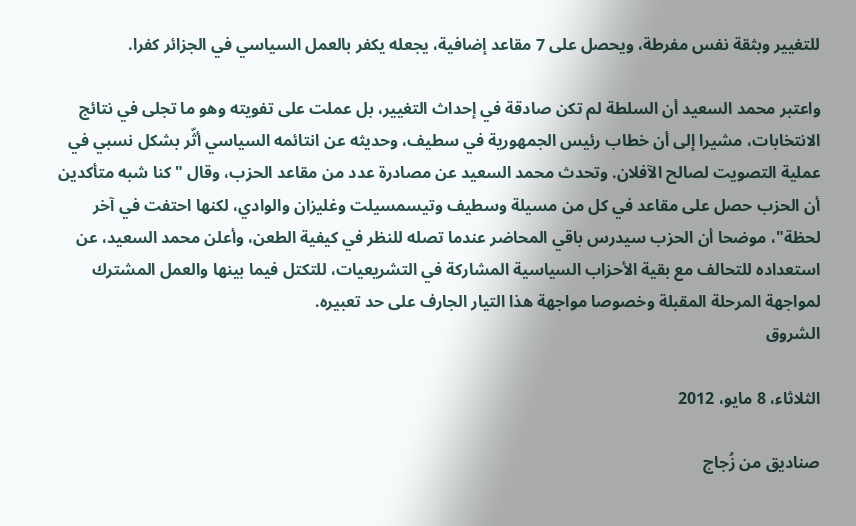للتغيير وبثقة نفس مفرطة، ويحصل على 7 مقاعد إضافية، يجعله يكفر بالعمل السياسي في الجزائر كفرا.

واعتبر محمد السعيد أن السلطة لم تكن صادقة في إحداث التغيير، بل عملت على تفويته وهو ما تجلى في نتائج الانتخابات، مشيرا إلى أن خطاب رئيس الجمهورية في سطيف، وحديثه عن انتائمه السياسي أثّر بشكل نسبي في عملية التصويت لصالح الآفلان. وتحدث محمد السعيد عن مصادرة عدد من مقاعد الحزب، وقال "كنا شبه متأكدين أن الحزب حصل على مقاعد في كل من مسيلة وسطيف وتيسمسيلت وغليزان والوادي، لكنها احتفت في آخر لحظة"، موضحا أن الحزب سيدرس باقي المحاضر عندما تصله للنظر في كيفية الطعن، وأعلن محمد السعيد، عن استعداده للتحالف مع بقية الأحزاب السياسية المشاركة في التشريعيات، للتكتل فيما بينها والعمل المشترك لمواجهة المرحلة المقبلة وخصوصا مواجهة هذا التيار الجارف على حد تعبيره.
الشروق

الثلاثاء، 8 مايو، 2012

صناديق من زُجاج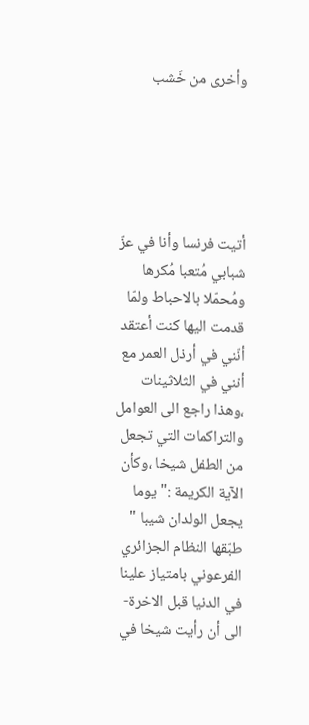وأخرى من خَشب





أتيت فرنسا وأنا في عزّ شبابي مُتعبا مُكرها ومُحمّلا بالاحباط ولمّا قدمت اليها كنت أعتقد أنّني في أرذل العمر مع أنني في الثلاثينات ،وهذا راجع الى العوامل والتراكمات التي تجعل من الطفل شيخا ،وكأن الآية الكريمة :" يوما يجعل الولدان شيبا " طبّقها النظام الجزائري الفرعوني بامتياز علينا في الدنيا قبل الاخرة-الى أن رأيت شيخا في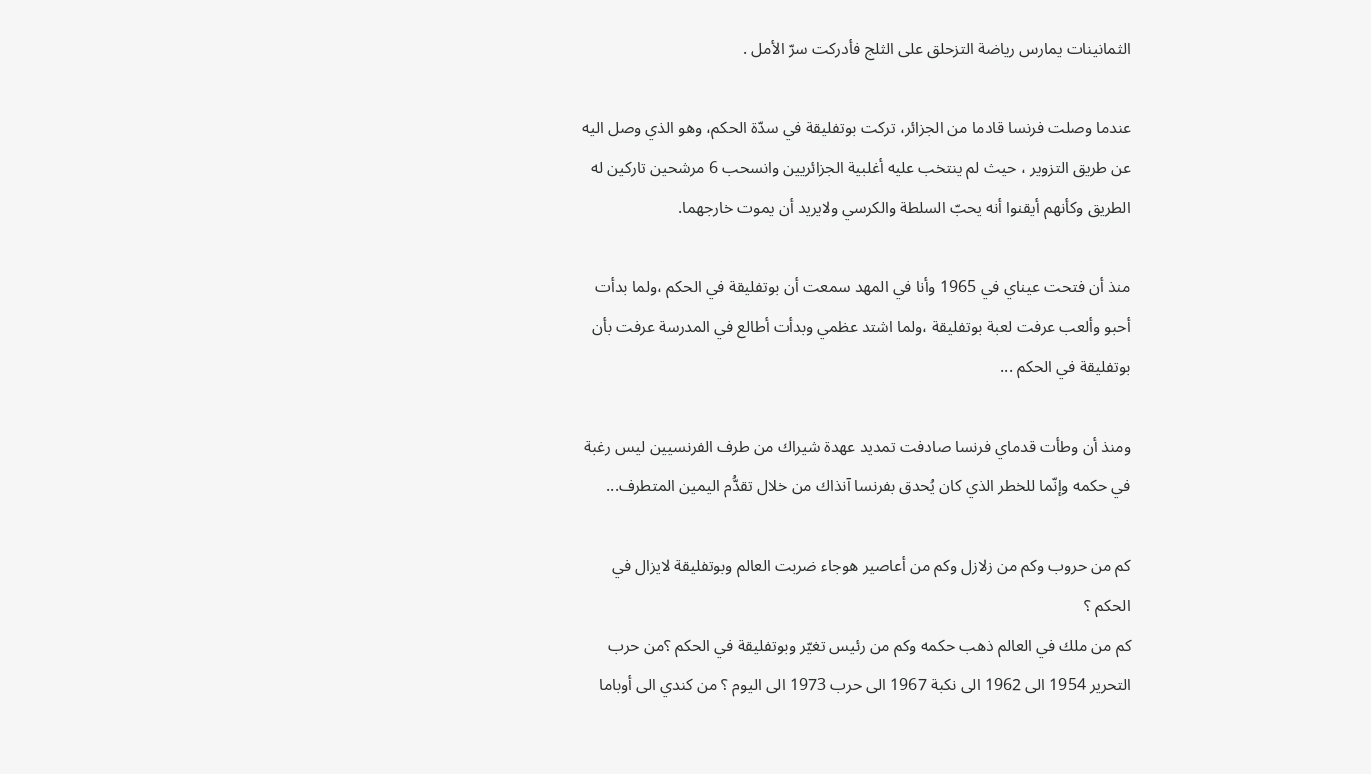الثمانينات يمارس رياضة التزحلق على الثلج فأدركت سرّ الأمل .

عندما وصلت فرنسا قادما من الجزائر، تركت بوتفليقة في سدّة الحكم، وهو الذي وصل اليه عن طريق التزوير ، حيث لم ينتخب عليه أغلبية الجزائريين وانسحب 6 مرشحين تاركين له الطريق وكأنهم أيقنوا أنه يحبّ السلطة والكرسي ولايريد أن يموت خارجهما.

منذ أن فتحت عيناي في 1965 وأنا في المهد سمعت أن بوتفليقة في الحكم ،ولما بدأت أحبو وألعب عرفت لعبة بوتفليقة ،ولما اشتد عظمي وبدأت أطالع في المدرسة عرفت بأن بوتفليقة في الحكم ...

ومنذ أن وطأت قدماي فرنسا صادفت تمديد عهدة شيراك من طرف الفرنسيين ليس رغبة في حكمه وإنّما للخطر الذي كان يُحدق بفرنسا آنذاك من خلال تقدُّم اليمين المتطرف...

كم من حروب وكم من زلازل وكم من أعاصير هوجاء ضربت العالم وبوتفليقة لايزال في الحكم ؟
كم من ملك في العالم ذهب حكمه وكم من رئيس تغيّر وبوتفليقة في الحكم ؟من حرب التحرير 1954 الى 1962 الى نكبة 1967 الى حرب 1973 الى اليوم ؟ من كندي الى أوباما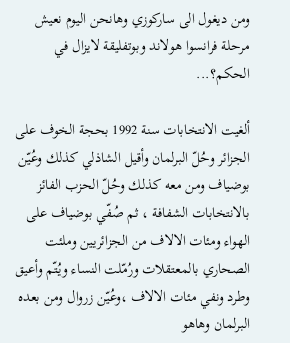ومن ديغول الى ساركوزي وهانحن اليوم نعيش مرحلة فرانسوا هولاند وبوتفليقة لايزال في الحكم؟...

ألغيت الانتخابات سنة 1992 بحجة الخوف على الجزائر وحُلّ البرلمان وأقيل الشاذلي كذلك وعُيّن بوضياف ومن معه كذلك وحُلّ الحزب الفائز بالانتخابات الشفافة ، ثم صُفّي بوضياف على الهواء ومئات الالاف من الجزائريين وملئت الصحاري بالمعتقلات ورُمّلت النساء ويُتّم وأعيق وطرد ونفي مئات الالاف ،وعُيّن زروال ومن بعده البرلمان وهاهو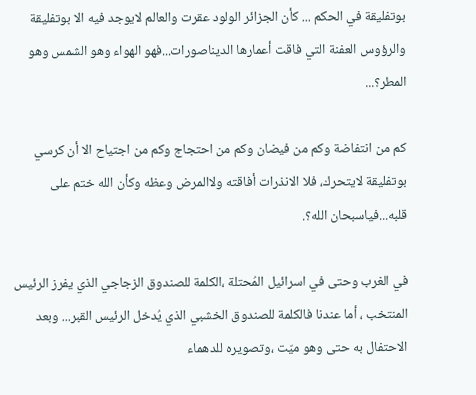بوتفليقة في الحكم ... كأن الجزائر الولود عقرت والعالم لايوجد فيه الا بوتفليقة والرؤوس العفنة التي فاقت أعمارها الديناصورات...فهو الهواء وهو الشمس وهو المطر؟...

كم من انتفاضة وكم من فيضان وكم من احتجاج وكم من اجتياح الا أن كرسي بوتفليقة لايتحرك، فلا الانذرات أفاقته ولاالمرض وعظه وكأن الله ختم على قلبه...فياسبحان الله؟.

في الغرب وحتى في اسرائيل المُحتلة ،الكلمة للصندوق الزجاجي الذي يفرز الرئيس المنتخب ، أما عندنا فالكلمة للصندوق الخشبي الذي يُدخل الرئيس القبر... وبعد الاحتفال به حتى وهو ميّت ،وتصويره للدهماء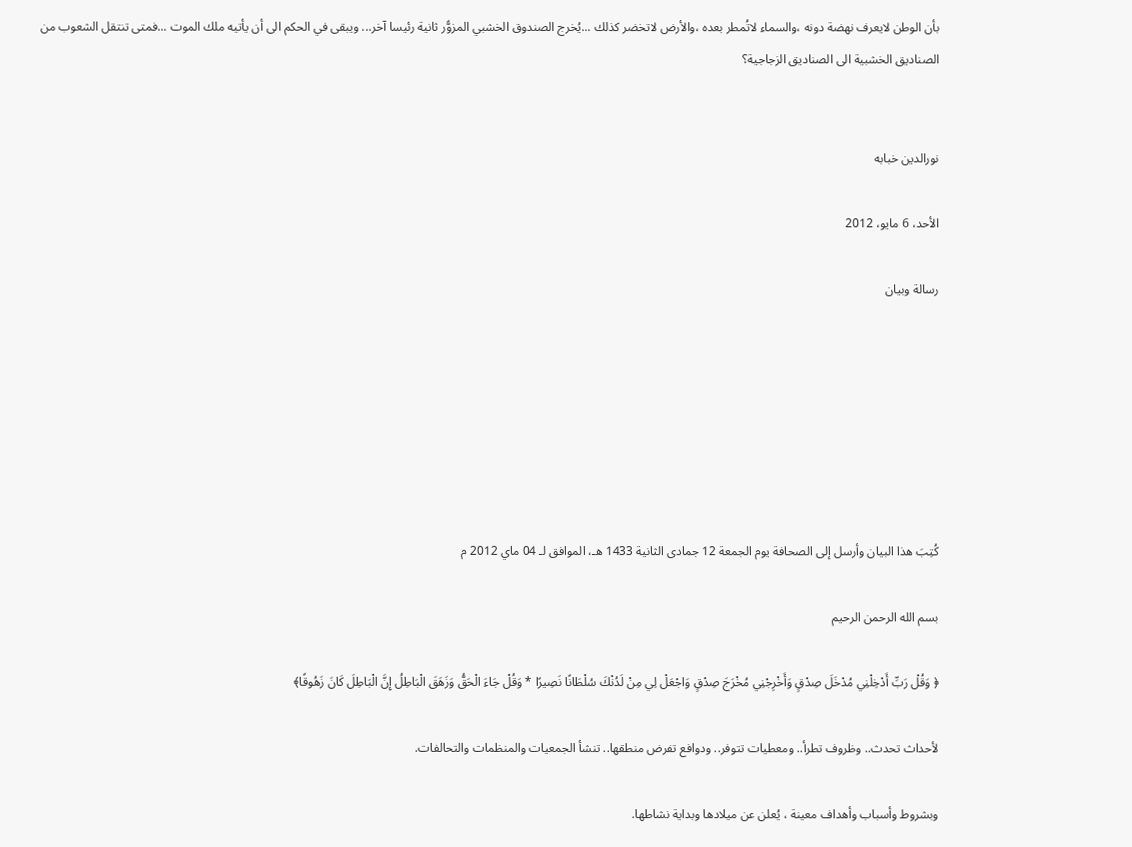بأن الوطن لايعرف نهضة دونه ،والسماء لاتُمطر بعده ،والأرض لاتخضر كذلك ...يُخرج الصندوق الخشبي المزوًّر ثانية رئيسا آخر... ويبقى في الحكم الى أن يأتيه ملك الموت ...فمتى تنتقل الشعوب من الصناديق الخشبية الى الصناديق الزجاجية؟


نورالدين خبابه

الأحد، 6 مايو، 2012

رسالة وبيان







كُتِبَ هذا البيان وأرسل إلى الصحافة يوم الجمعة 12 جمادى الثانية 1433 هـ، الموافق لـ 04 ماي 2012 م

بسم الله الرحمن الرحيم

﴿ وَقُلْ رَبِّ أَدْخِلْنِي مُدْخَلَ صِدْقٍ وَأَخْرِجْنِي مُخْرَجَ صِدْقٍ وَاجْعَلْ لِي مِنْ لَدُنْكَ سُلْطَانًا نَصِيرًا * وَقُلْ جَاءَ الْحَقُّ وَزَهَقَ الْبَاطِلُ إِنَّ الْبَاطِلَ كَانَ زَهُوقًا﴾

لأحداث تحدث.. وظروف تطرأ.. ومعطيات تتوفر.. ودوافع تفرض منطقها.. تنشأ الجمعيات والمنظمات والتحالفات.

وبشروط وأسباب وأهداف معينة ، يُعلن عن ميلادها وبداية نشاطها.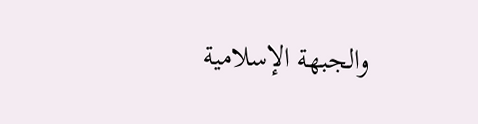والجبهة الإسلامية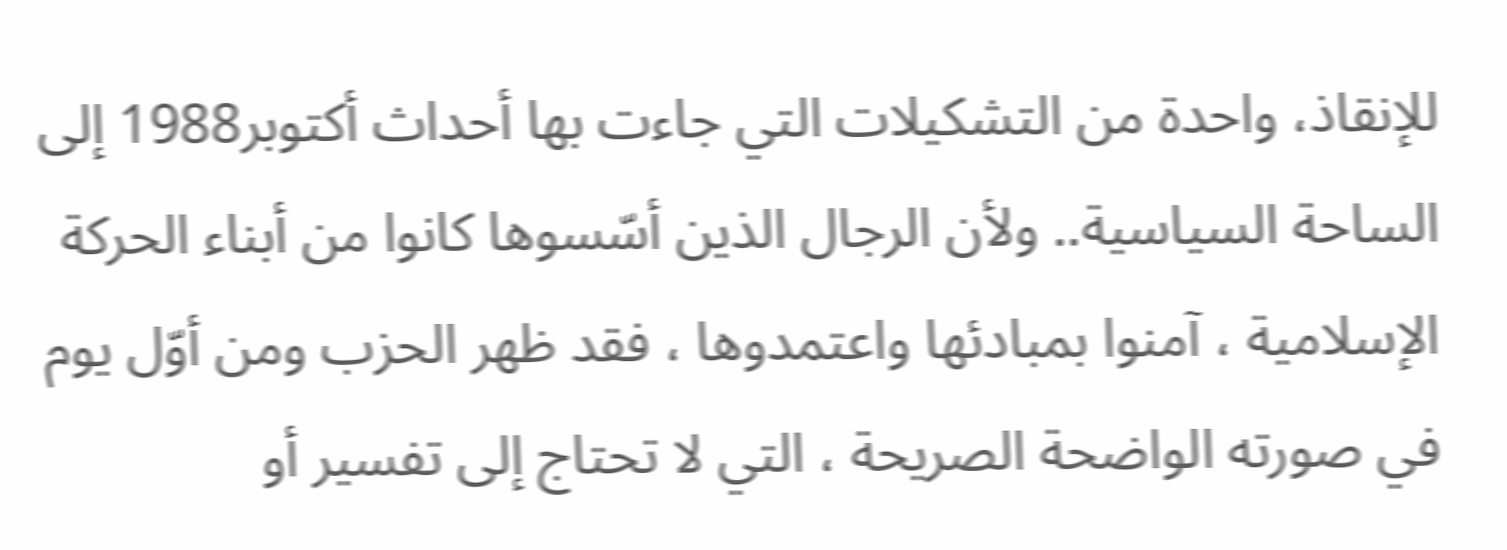للإنقاذ، واحدة من التشكيلات التي جاءت بها أحداث أكتوبر1988 إلى الساحة السياسية.. ولأن الرجال الذين أسّسوها كانوا من أبناء الحركة الإسلامية ، آمنوا بمبادئها واعتمدوها ، فقد ظهر الحزب ومن أوّل يوم في صورته الواضحة الصريحة ، التي لا تحتاج إلى تفسير أو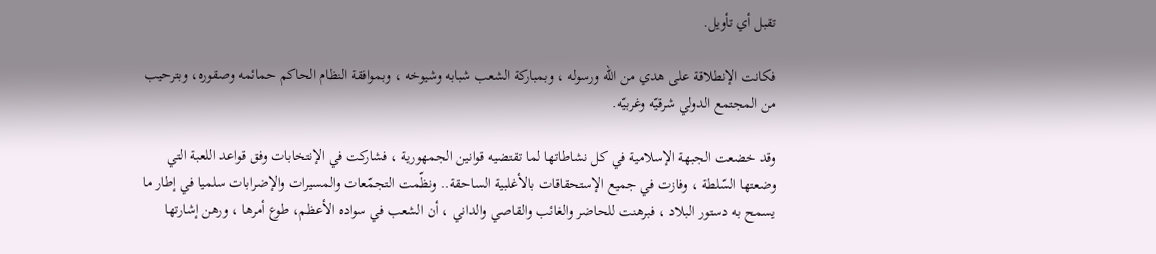تقبل أي تأويل.

فكانت الإنطلاقة على هدي من الله ورسوله ، وبمباركة الشعب شبابه وشيوخه ، وبموافقة النظام الحاكم حمائمه وصقوره، وبترحيب من المجتمع الدولي شرقيّه وغربيّه.

وقد خضعت الجبهة الإسلامية في كل نشاطاتها لما تقتضيه قوانين الجمهورية ، فشاركت في الإنتخابات وفق قواعد اللعبة التي وضعتها السّلطة ، وفازت في جميع الإستحقاقات بالأغلبية الساحقة.. ونظّمت التجمّعات والمسيرات والإضرابات سلميا في إطار ما يسمح به دستور البلاد ، فبرهنت للحاضر والغائب والقاصي والداني ، أن الشعب في سواده الأعظم، طوع أمرها ، ورهن إشارتها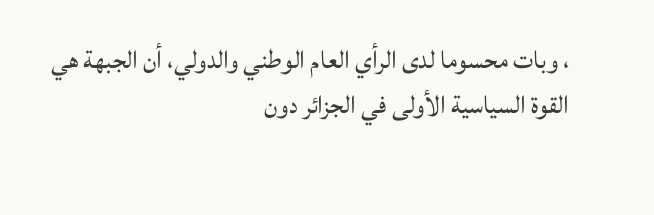، وبات محسوما لدى الرأي العام الوطني والدولي، أن الجبهة هي القوة السياسية الأولى في الجزائر دون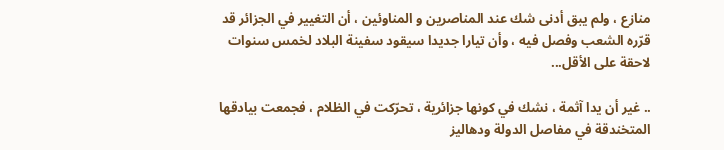منازع ، ولم يبق أدنى شك عند المناصرين و المناوئين ، أن التغيير في الجزائر قد قرّره الشعب وفصل فيه ، وأن تيارا جديدا سيقود سفينة البلاد لخمس سنوات لاحقة على الأقل...

.. غير أن يدا آثمة ، نشك في كونها جزائرية ، تحرّكت في الظلام ، فجمعت بيادقها المتخندقة في مفاصل الدولة ودهاليز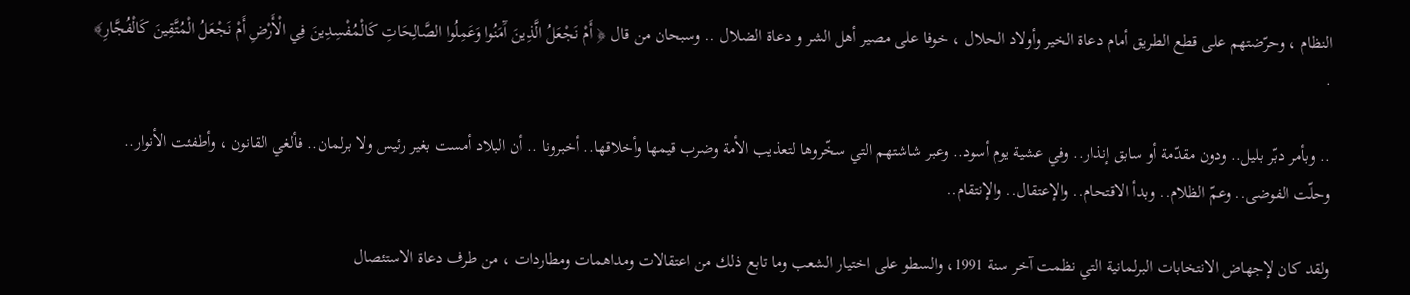النظام ، وحرّضتهم على قطع الطريق أمام دعاة الخير وأولاد الحلال ، خوفا على مصير أهل الشر و دعاة الضلال .. وسبحان من قال ﴿ أَمْ نَجْعَلُ الَّذِينَ آَمَنُوا وَعَمِلُوا الصَّالِحَاتِ كَالْمُفْسِدِينَ فِي الْأَرْضِ أَمْ نَجْعَلُ الْمُتَّقِينَ كَالْفُجَّارِ﴾ .

.. وبأمر دبّر بليل.. ودون مقدّمة أو سابق إنذار.. وفي عشية يوم أسود.. وعبر شاشتهم التي سخّروها لتعذيب الأمة وضرب قيمها وأخلاقها.. أخبرونا .. أن البلاد أمست بغير رئيس ولا برلمان.. فألغي القانون ، وأطفئت الأنوار.. وحلّت الفوضى.. وعمّ الظلام.. وبدأ الاقتحام.. والإعتقال.. والإنتقام..

ولقد كان لإجهاض الانتخابات البرلمانية التي نظمت آخر سنة 1991، والسطو على اختيار الشعب وما تابع ذلك من اعتقالات ومداهمات ومطاردات ، من طرف دعاة الاستئصال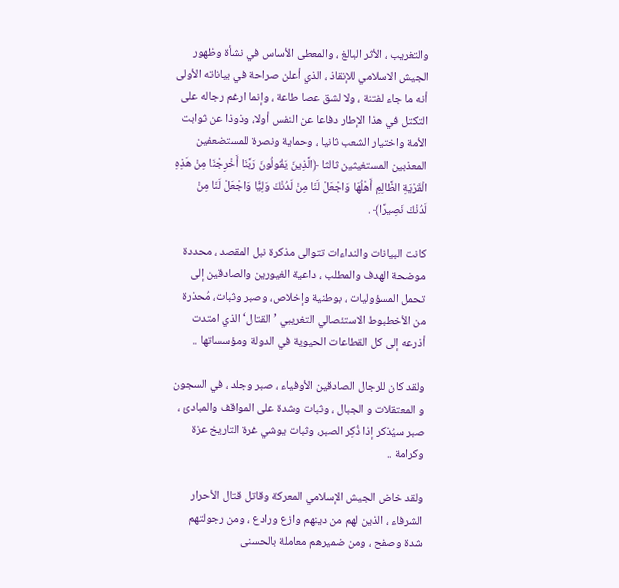والتغريب ، الأثر البالغ ، والمعطى الأساس في نشأة وظهور الجيش الاسلامي للإنقاذ ، الذي أعلن صراحة في بياناته الأولى أنه ما جاء لفتنة ، ولا لشق عصا طاعة ، وإنما ارغم رجاله على التكتل في هذا الإطار دفاعا عن النفس أولا، وذوذا عن ثوابت الأمة واختيار الشعب ثانيا ، وحماية ونصرة للمستضعفين المعذبين المستغيثين ثالثا ﴿الَّذِينَ يَقُولُونَ رَبَّنَا أَخْرِجْنَا مِنْ هَذِهِ الْقَرْيَةِ الظَّالِمِ أَهْلُهَا وَاجْعَلْ لَنَا مِنْ لَدُنْكَ وَلِيًّا وَاجْعَلْ لَنَا مِنْ لَدُنْكَ نَصِيرًا﴾ .

كانت البيانات والنداءات تتوالى مذكرة نبل المقصد ، محددة موضحة الهدف والمطلب ، داعية الغيورين والصادقين إلى تحمل المسؤوليات ، بوطنية وإخلاص، وصبر وثبات، مُحذرة من الأخطبوط الاستئصالي التغريبي ’القتال‘ الذي امتدت أذرعه إلى كل القطاعات الحيوية في الدولة ومؤسساتها ..

ولقد كان للرجال الصادقين الأوفياء ، صبر وجلد ، في السجون و المعتقلات و الجبال ، وثبات وشدة على المواقف والمبادئ ، صبر سيُذكر إذا ذُكِر الصبر، وثبات يوشي غرة التاريخ عزة وكرامة ..

ولقد خاض الجيش الإسلامي المعركة وقاتل قتال الأحرار الشرفاء ، الذين لهم من دينهم وازع ورادع ، ومن رجولتهم شدة وصفح ، ومن ضميرهم معاملة بالحسنى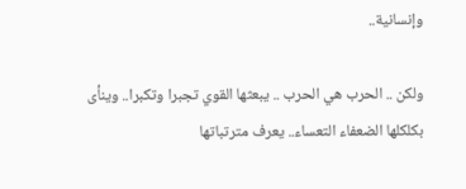وإنسانية..

ولكن .. الحرب هي الحرب .. يبعثها القوي تجبرا وتكبرا.. وينأى بكلكلها الضعفاء التعساء.. يعرف مترتباتها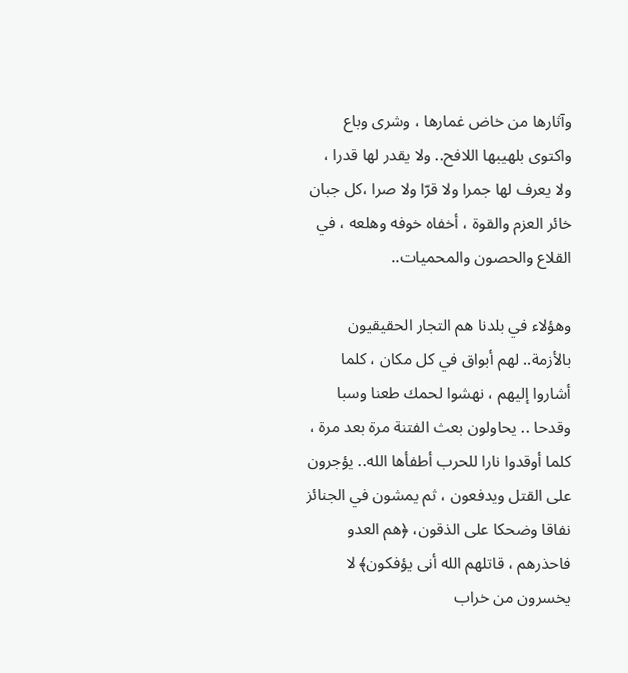وآثارها من خاض غمارها ، وشرى وباع واكتوى بلهيبها اللافح.. ولا يقدر لها قدرا ، ولا يعرف لها جمرا ولا قرّا ولا صرا ،كل جبان خائر العزم والقوة ، أخفاه خوفه وهلعه ، في القلاع والحصون والمحميات..

وهؤلاء في بلدنا هم التجار الحقيقيون بالأزمة.. لهم أبواق في كل مكان ، كلما أشاروا إليهم ، نهشوا لحمك طعنا وسبا وقدحا .. يحاولون بعث الفتنة مرة بعد مرة ، كلما أوقدوا نارا للحرب أطفأها الله.. يؤجرون على القتل ويدفعون ، ثم يمشون في الجنائز نفاقا وضحكا على الذقون، ﴿هم العدو فاحذرهم ، قاتلهم الله أنى يؤفكون﴾ لا يخسرون من خراب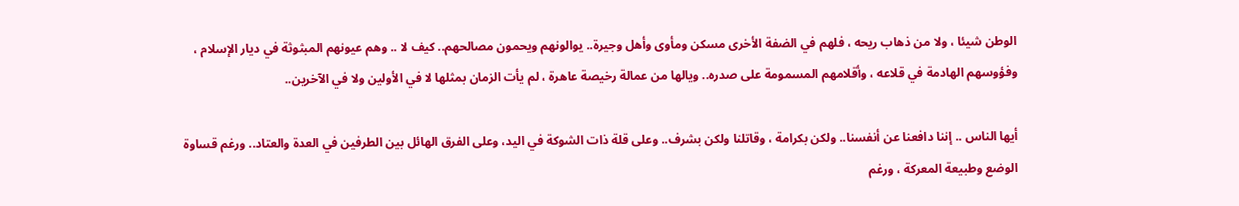الوطن شيئا ، ولا من ذهاب ريحه ، فلهم في الضفة الأخرى مسكن ومأوى وأهل وجيرة.. يوالونهم ويحمون مصالحهم.. كيف لا .. وهم عيونهم المبثوثة في ديار الإسلام ، وفؤوسهم الهادمة في قلاعه ، وأقلامهم المسمومة على صدره.. ويالها من عمالة رخيصة عاهرة ، لم يأت الزمان بمثلها لا في الأولين ولا في الآخرين..

أيها الناس .. إننا دافعنا عن أنفسنا.. ولكن بكرامة ، وقاتلنا ولكن بشرف.. وعلى قلة ذات الشوكة في اليد، وعلى الفرق الهائل بين الطرفين في العدة والعتاد.. ورغم قساوة الوضع وطبيعة المعركة ، ورغم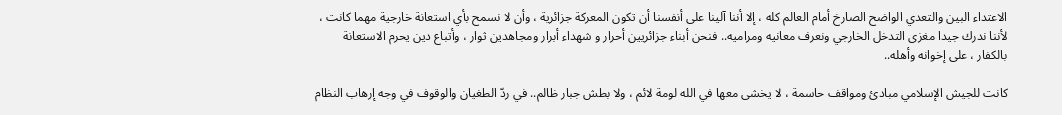الاعتداء البين والتعدي الواضح الصارخ أمام العالم كله ، إلا أننا آلينا على أنفسنا أن تكون المعركة جزائرية ، وأن لا نسمح بأي استعانة خارجية مهما كانت ، لأننا ندرك جيدا مغزى التدخل الخارجي ونعرف معانيه ومراميه.. فنحن أبناء جزائريين أحرار و شهداء أبرار ومجاهدين ثوار ، وأتباع دين يحرم الاستعانة بالكفار ، على إخوانه وأهله..

كانت للجيش الإسلامي مبادئ ومواقف حاسمة ، لا يخشى معها في الله لومة لائم ، ولا بطش جبار ظالم.. في ردّ الطغيان والوقوف في وجه إرهاب النظام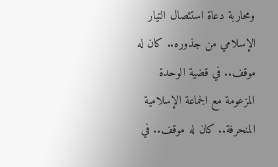ومحاربة دعاة استئصال التيار الإسلامي من جذوره.. كان له موقف.. في قضية الوحدة المزعومة مع الجماعة الإسلامية المنحرفة.. كان له موقف.. في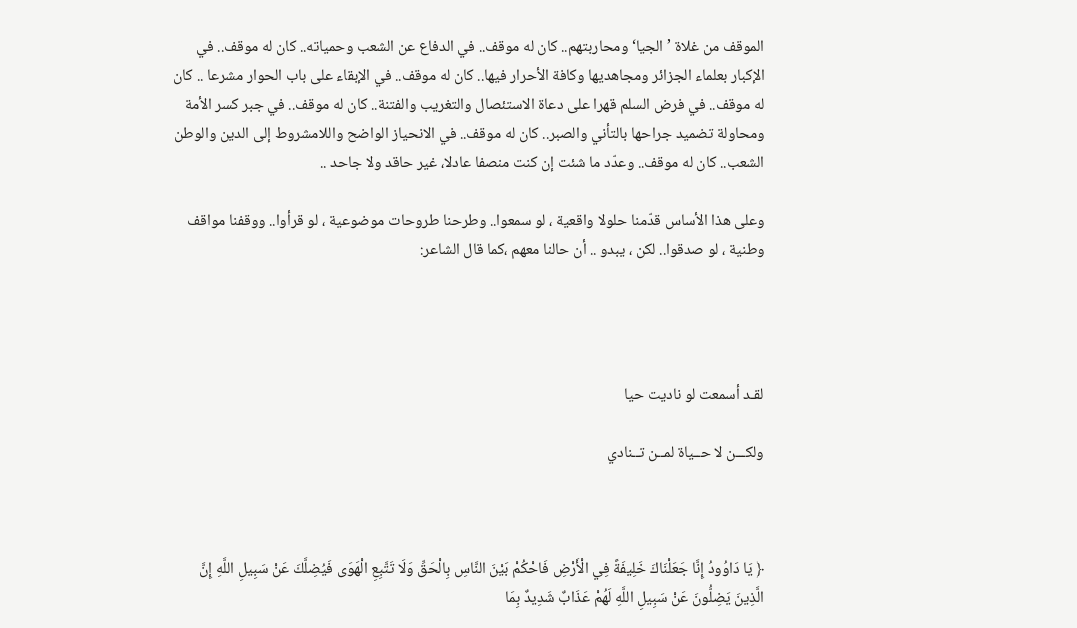الموقف من غلاة ’الجيا‘ ومحاربتهم.. كان له موقف.. في الدفاع عن الشعب وحمياته.. كان له موقف.. في الإكبار بعلماء الجزائر ومجاهديها وكافة الأحرار فيها.. كان له موقف.. في الإبقاء على باب الحوار مشرعا .. كان له موقف.. في فرض السلم قهرا على دعاة الاستئصال والتغريب والفتنة.. كان له موقف.. في جبر كسر الأمة ومحاولة تضميد جراحها بالتأني والصبر.. كان له موقف.. في الانحياز الواضح واللامشروط إلى الدين والوطن الشعب.. كان له موقف.. وعدّد ما شئت إن كنت منصفا عادلا، غير حاقد ولا جاحد ..

وعلى هذا الأساس قدّمنا حلولا واقعية ، لو سمعوا.. وطرحنا طروحات موضوعية ، لو قرأوا.. ووقفنا مواقف وطنية ، لو صدقوا.. لكن ، يبدو .. أن حالنا معهم ،كما قال الشاعر:




لقـد أسمعت لو ناديت حيا

ولكـــن لا حــياة لمــن تــنادي



﴿ يَا دَاوُودُ إِنَّا جَعَلْنَاكَ خَلِيفَةً فِي الْأَرْضِ فَاحْكُمْ بَيْنَ النَّاسِ بِالْحَقِّ وَلَا تَتَّبِعِ الْهَوَى فَيُضِلَّكَ عَنْ سَبِيلِ اللَّهِ إِنَّ الَّذِينَ يَضِلُّونَ عَنْ سَبِيلِ اللَّهِ لَهُمْ عَذَابٌ شَدِيدٌ بِمَا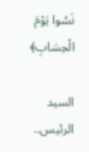نَسُوا يَوْمَ الْحِسَابِ﴾

السيد الرئيس..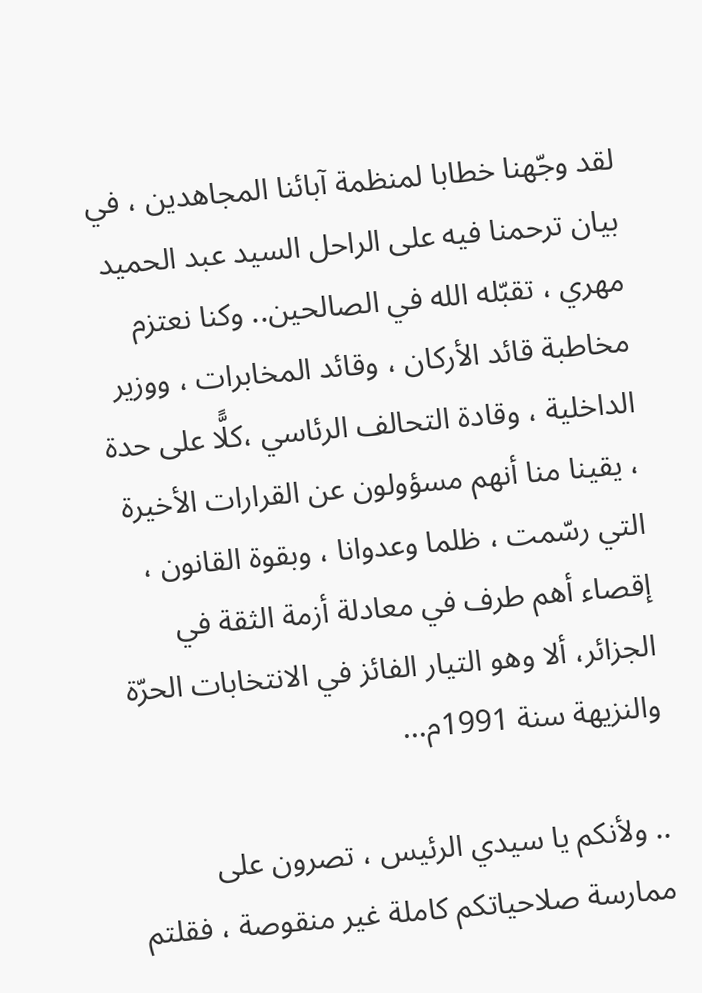لقد وجّهنا خطابا لمنظمة آبائنا المجاهدين ، في بيان ترحمنا فيه على الراحل السيد عبد الحميد مهري ، تقبّله الله في الصالحين.. وكنا نعتزم مخاطبة قائد الأركان ، وقائد المخابرات ، ووزير الداخلية ، وقادة التحالف الرئاسي ،كلًّا على حدة ، يقينا منا أنهم مسؤولون عن القرارات الأخيرة التي رسّمت ، ظلما وعدوانا ، وبقوة القانون ، إقصاء أهم طرف في معادلة أزمة الثقة في الجزائر، ألا وهو التيار الفائز في الانتخابات الحرّة والنزيهة سنة 1991م...

.. ولأنكم يا سيدي الرئيس ، تصرون على ممارسة صلاحياتكم كاملة غير منقوصة ، فقلتم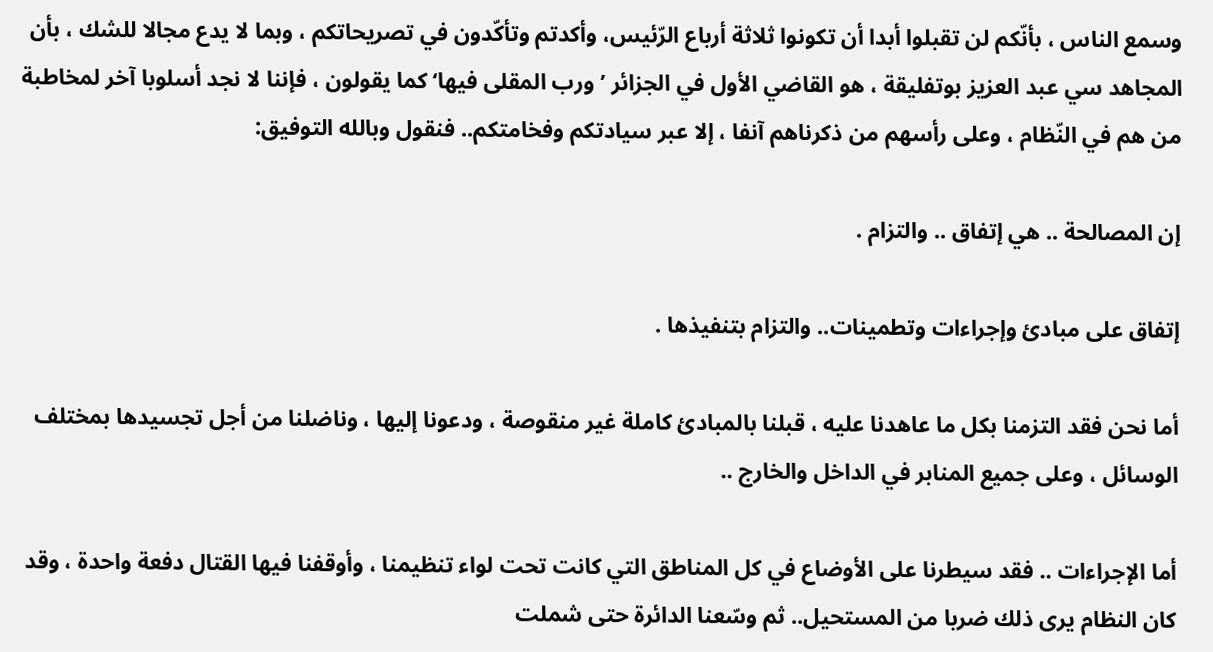وسمع الناس ، بأنّكم لن تقبلوا أبدا أن تكونوا ثلاثة أرباع الرّئيس، وأكدتم وتأكّدون في تصريحاتكم ، وبما لا يدع مجالا للشك ، بأن المجاهد سي عبد العزيز بوتفليقة ، هو القاضي الأول في الجزائر ’ورب المقلى فيها‘ كما يقولون ، فإننا لا نجد أسلوبا آخر لمخاطبة من هم في النّظام ، وعلى رأسهم من ذكرناهم آنفا ، إلا عبر سيادتكم وفخامتكم.. فنقول وبالله التوفيق:

إن المصالحة .. هي إتفاق .. والتزام .

إتفاق على مبادئ وإجراءات وتطمينات.. والتزام بتنفيذها .

أما نحن فقد التزمنا بكل ما عاهدنا عليه ، قبلنا بالمبادئ كاملة غير منقوصة ، ودعونا إليها ، وناضلنا من أجل تجسيدها بمختلف الوسائل ، وعلى جميع المنابر في الداخل والخارج ..

أما الإجراءات .. فقد سيطرنا على الأوضاع في كل المناطق التي كانت تحت لواء تنظيمنا ، وأوقفنا فيها القتال دفعة واحدة ، وقد كان النظام يرى ذلك ضربا من المستحيل.. ثم وسّعنا الدائرة حتى شملت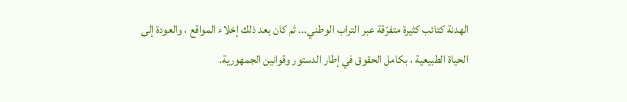الهدنة كتائب كثيرة متفرّقة عبر التراب الوطني... ثم كان بعد ذلك إخلاء المواقع ، والعودة إلى الحياة الطبيعية ، بكامل الحقوق في إطار الدستور وقوانين الجمهورية.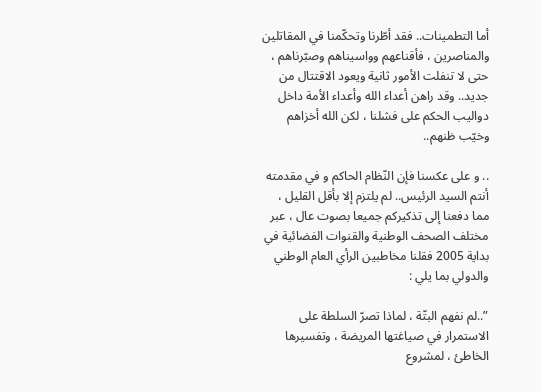أما التطمينات.. فقد أطّرنا وتحكّمنا في المقاتلين والمناصرين ، فأقناعهم وواسيناهم وصبّرناهم ، حتى لا تنفلت الأمور ثانية ويعود الاقتتال من جديد.. وقد راهن أعداء الله وأعداء الأمة داخل دواليب الحكم على فشلنا ، لكن الله أخزاهم وخيّب ظنهم..

.. و على عكسنا فإن النّظام الحاكم و في مقدمته أنتم السيد الرئيس.. لم يلتزم إلا بأقل القليل ، مما دفعنا إلى تذكيركم جميعا بصوت عال ، عبر مختلف الصحف الوطنية والقنوات الفضائية في بداية 2005 فقلنا مخاطبين الرأي العام الوطني والدولي بما يلي :

”..لم نفهم البتّة ، لماذا تصرّ السلطة على الاستمرار في صياغتها المريضة ، وتفسيرها الخاطئ ، لمشروع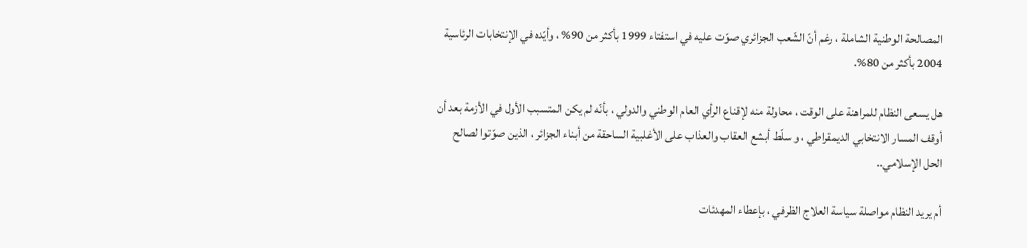المصالحة الوطنية الشاملة ، رغم أنّ الشّعب الجزائري صوّت عليه في استفتاء 1999 بأكثر من 90% ، وأيّده في الإنتخابات الرئاسية 2004 بأكثر من 80%.

هل يسعى النظام للمراهنة على الوقت ، محاولة منه لإقناع الرأي العام الوطني والدولي ، بأنّه لم يكن المتسبب الأول في الأزمة بعد أن أوقف المسار الانتخابي الديمقراطي ، و سلّط أبشع العقاب والعذاب على الأغلبية الساحقة من أبناء الجزائر ، الذين صوّتوا لصالح الحل الإسلامي..

أم يريد النظام مواصلة سياسة العلاج الظرفي ، بإعطاء المهدئات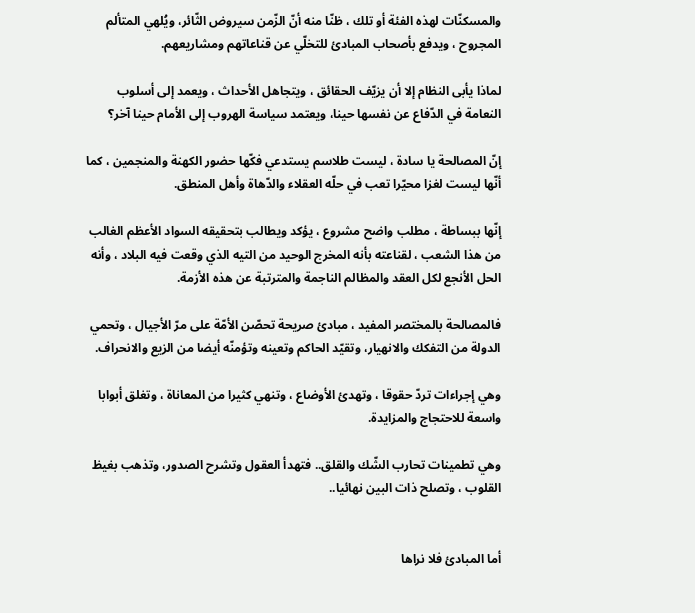والمسكنّات لهذه الفئة أو تلك ، ظنّا منه أنّ الزّمن سيروض الثّائر، ويُلهي المتألم المجروح ، ويدفع بأصحاب المبادئ للتخلّي عن قناعاتهم ومشاريعهم.

لماذا يأبى النظام إلا أن يزيّف الحقائق ، ويتجاهل الأحداث ، ويعمد إلى أسلوب النعامة في الدّفاع عن نفسها حينا، ويعتمد سياسة الهروب إلى الأمام حينا آخر؟

إنّ المصالحة يا سادة ، ليست طلاسم يستدعي فكّها حضور الكهنة والمنجمين ، كما أنّها ليست لغزا محيّرا تعب في حلّه العقلاء والدّهاة وأهل المنطق.

إنّها ببساطة ، مطلب واضح مشروع ، يؤكد ويطالب بتحقيقه السواد الأعظم الغالب من هذا الشعب ، لقناعته بأنه المخرج الوحيد من التيه الذي وقعت فيه البلاد ، وأنه الحل الأنجع لكل العقد والمظالم الناجمة والمترتبة عن هذه الأزمة.

فالمصالحة بالمختصر المفيد ، مبادئ صريحة تحصّن الأمّة على مرّ الأجيال ، وتحمي الدولة من التفكك والانهيار، وتقيّد الحاكم وتعينه وتؤمنّه أيضا من الزيع والانحراف.

وهي إجراءات تردّ حقوقا ، وتهدئ الأوضاع ، وتنهي كثيرا من المعاناة ، وتغلق أبوابا واسعة للاحتجاج والمزايدة.

وهي تطمينات تحارب الشّك والقلق.. فتهدأ العقول وتشرح الصدور، وتذهب بغيظ القلوب ، وتصلح ذات البين نهائيا..


أما المبادئ فلا نراها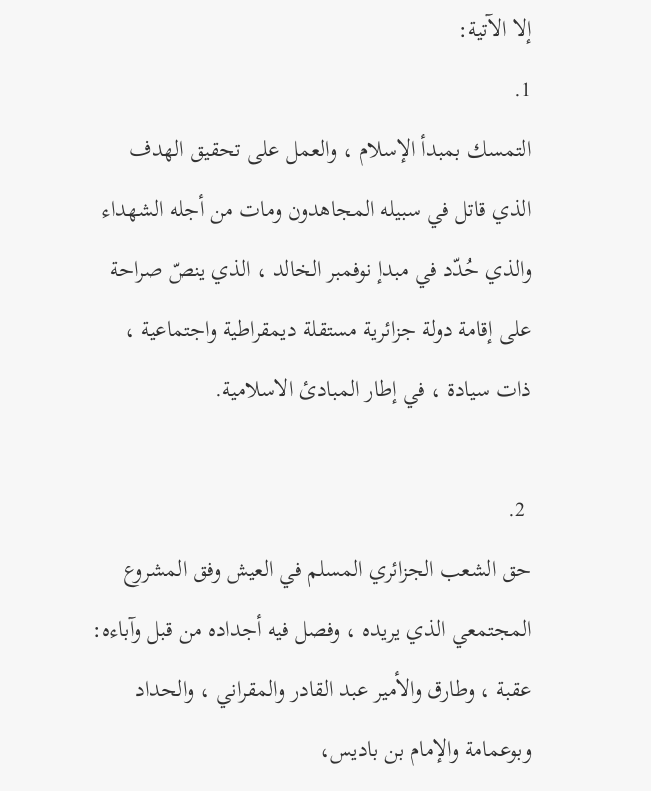إلا الآتية:
1.
التمسك بمبدأ الإسلام ، والعمل على تحقيق الهدف الذي قاتل في سبيله المجاهدون ومات من أجله الشهداء والذي حُدّد في مبدإ نوفمبر الخالد ، الذي ينصّ صراحة على إقامة دولة جزائرية مستقلة ديمقراطية واجتماعية ، ذات سيادة ، في إطار المبادئ الاسلامية.

 2.
حق الشعب الجزائري المسلم في العيش وفق المشروع المجتمعي الذي يريده ، وفصل فيه أجداده من قبل وآباءه: عقبة ، وطارق والأمير عبد القادر والمقراني ، والحداد وبوعمامة والإمام بن باديس،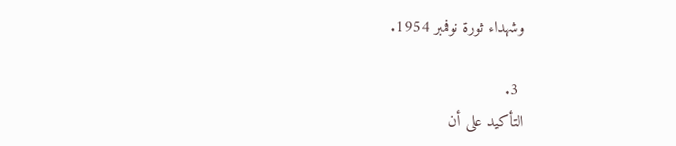وشهداء ثورة نوفمبر 1954.

 3.
التأكيد على أن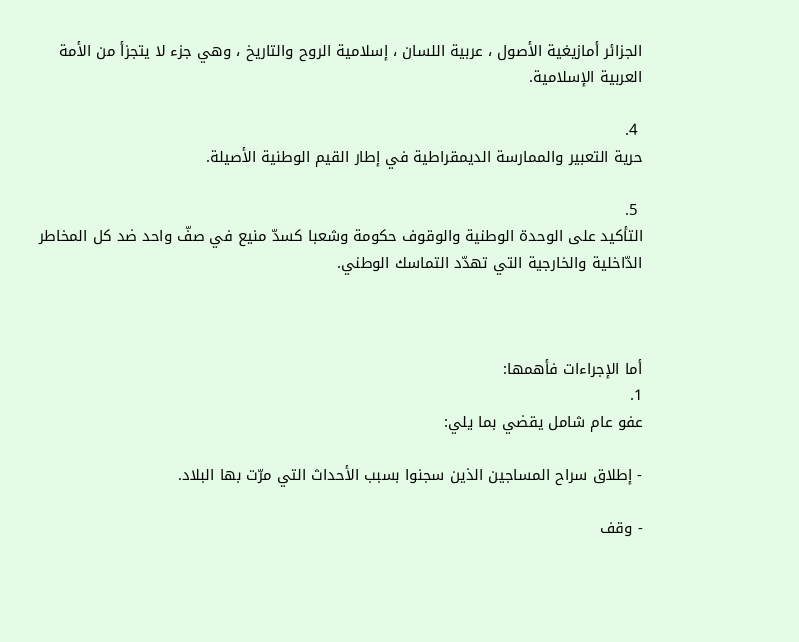الجزائر أمازيغية الأصول ، عربية اللسان ، إسلامية الروح والتاريخ ، وهي جزء لا يتجزأ من الأمة العربية الإسلامية.

 4.
حرية التعبير والممارسة الديمقراطية في إطار القيم الوطنية الأصيلة.

 5.
التأكيد على الوحدة الوطنية والوقوف حكومة وشعبا كسدّ منيع في صفّ واحد ضد كل المخاطر الدّاخلية والخارجية التي تهدّد التماسك الوطني.



أما الإجراءات فأهمها:
1.
عفو عام شامل يقضي بما يلي:

- إطلاق سراح المساجين الذين سجنوا بسبب الأحداث التي مرّت بها البلاد.

- وقف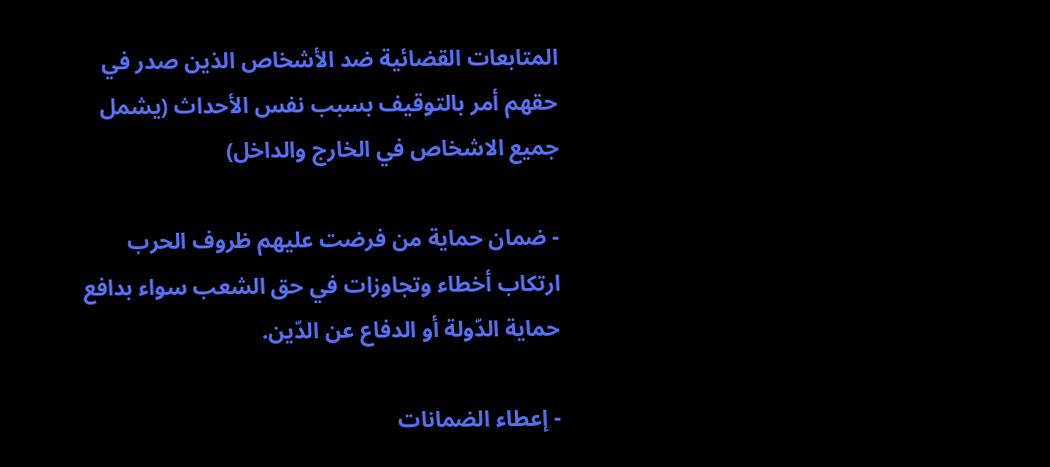المتابعات القضائية ضد الأشخاص الذين صدر في حقهم أمر بالتوقيف بسبب نفس الأحداث (يشمل جميع الاشخاص في الخارج والداخل)

- ضمان حماية من فرضت عليهم ظروف الحرب ارتكاب أخطاء وتجاوزات في حق الشعب سواء بدافع حماية الدّولة أو الدفاع عن الدّين.

- إعطاء الضمانات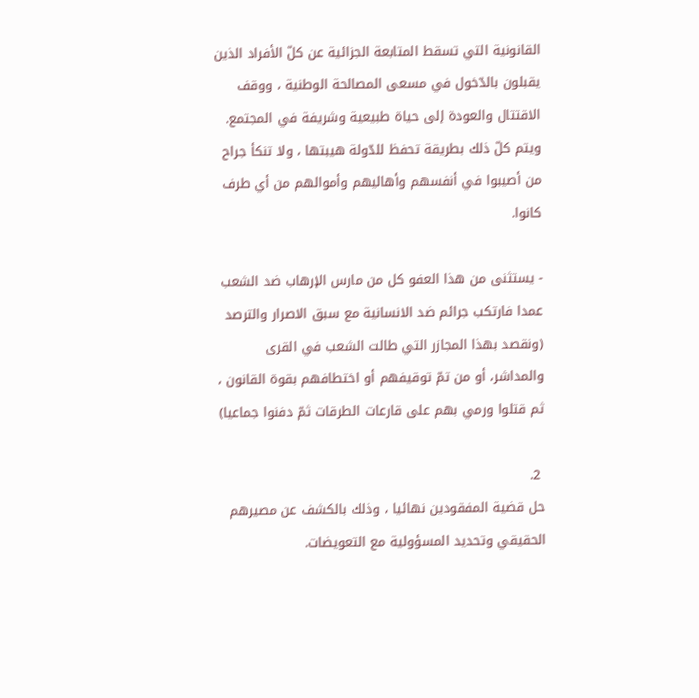القانونية التي تسقط المتابعة الجزائية عن كلّ الأفراد الذين يقبلون بالدّخول في مسعى المصالحة الوطنية ، ووقف الاقتتال والعودة إلى حياة طبيعية وشريفة في المجتمع. ويتم كلّ ذلك بطريقة تحفظ للدّولة هيبتها ، ولا تنكأ جراح من أصيبوا في أنفسهم وأهاليهم وأموالهم من أي طرف كانوا.

- يستثنى من هذا العفو كل من مارس الإرهاب ضد الشعب عمدا فارتكب جرائم ضد الانسانية مع سبق الاصرار والترصد (ونقصد بهذا المجازر التي طالت الشعب في القرى والمداشر، أو من تمّ توقيفهم أو اختطافهم بقوة القانون ، ثم قتلوا ورمي بهم على قارعات الطرقات ثمّ دفنوا جماعيا)

 2.
حل قضية المفقودين نهائيا ، وذلك بالكشف عن مصيرهم الحقيقي وتحديد المسؤولية مع التعويضات.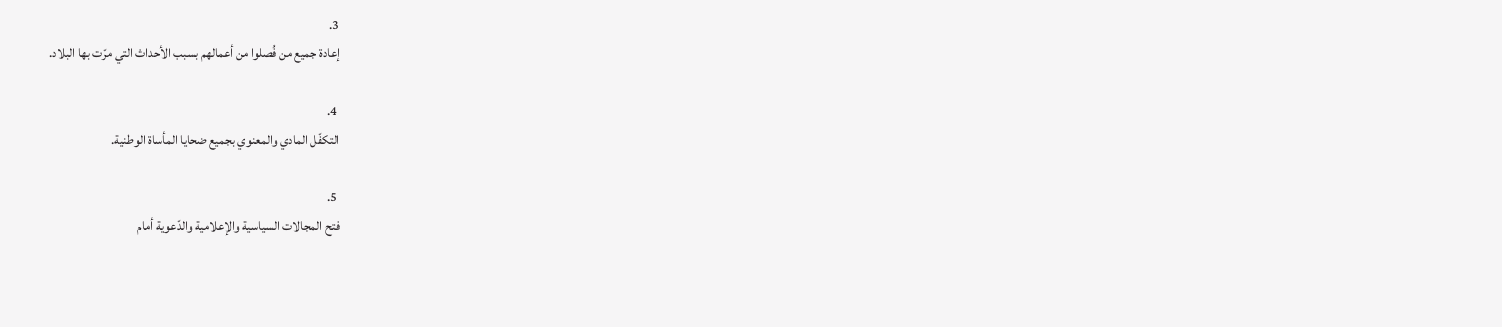3.
إعادة جميع من فُصلوا من أعمالهم بسبب الأحداث التي مرّت بها البلاد.

 4.
التكفّل المادي والمعنوي بجميع ضحايا المأساة الوطنية.

 5.
فتح المجالات السياسية والإعلامية والدّعوية أمام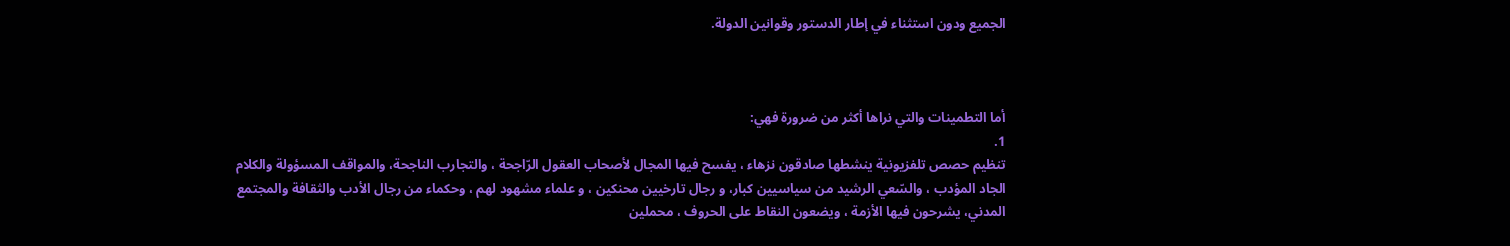الجميع ودون استثناء في إطار الدستور وقوانين الدولة.



أما التطمينات والتي نراها أكثر من ضرورة فهي:
1.
تنظيم حصص تلفزيونية ينشطها صادقون نزهاء ، يفسح فيها المجال لأصحاب العقول الرّاجحة ، والتجارب الناجحة، والمواقف المسؤولة والكلام الجاد المؤدب ، والسّعي الرشيد من سياسيين كبار، و رجال تارخيين محنكين ، و علماء مشهود لهم ، وحكماء من رجال الأدب والثقافة والمجتمع المدني، يشرحون فيها الأزمة ، ويضعون النقاط على الحروف ، محملين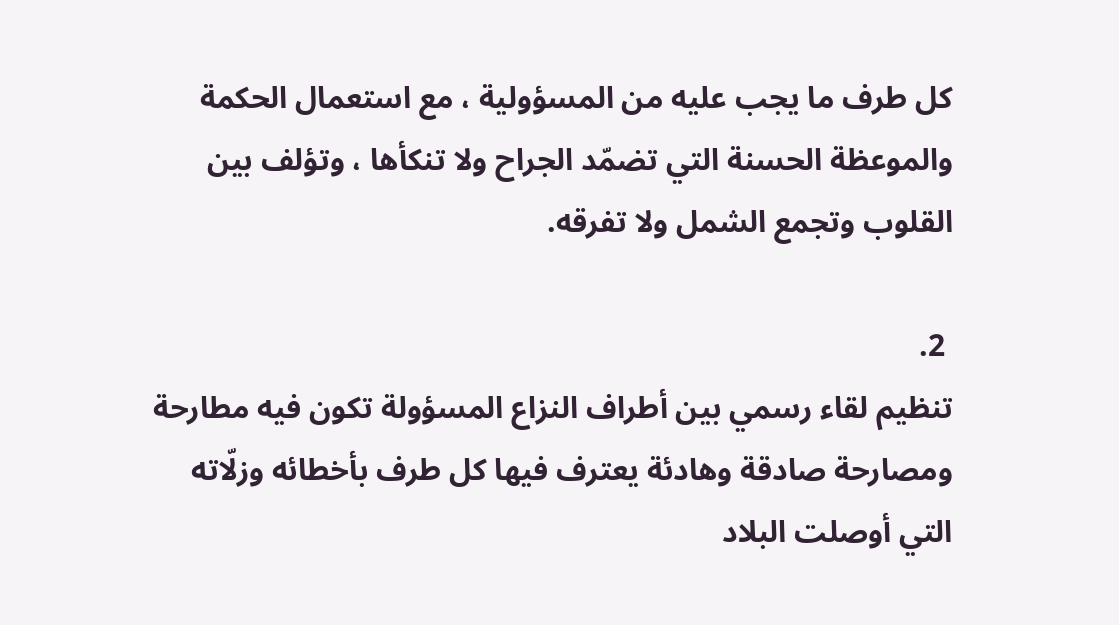كل طرف ما يجب عليه من المسؤولية ، مع استعمال الحكمة والموعظة الحسنة التي تضمّد الجراح ولا تنكأها ، وتؤلف بين القلوب وتجمع الشمل ولا تفرقه.

 2.
تنظيم لقاء رسمي بين أطراف النزاع المسؤولة تكون فيه مطارحة ومصارحة صادقة وهادئة يعترف فيها كل طرف بأخطائه وزلّاته التي أوصلت البلاد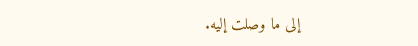إلى ما وصلت إليه.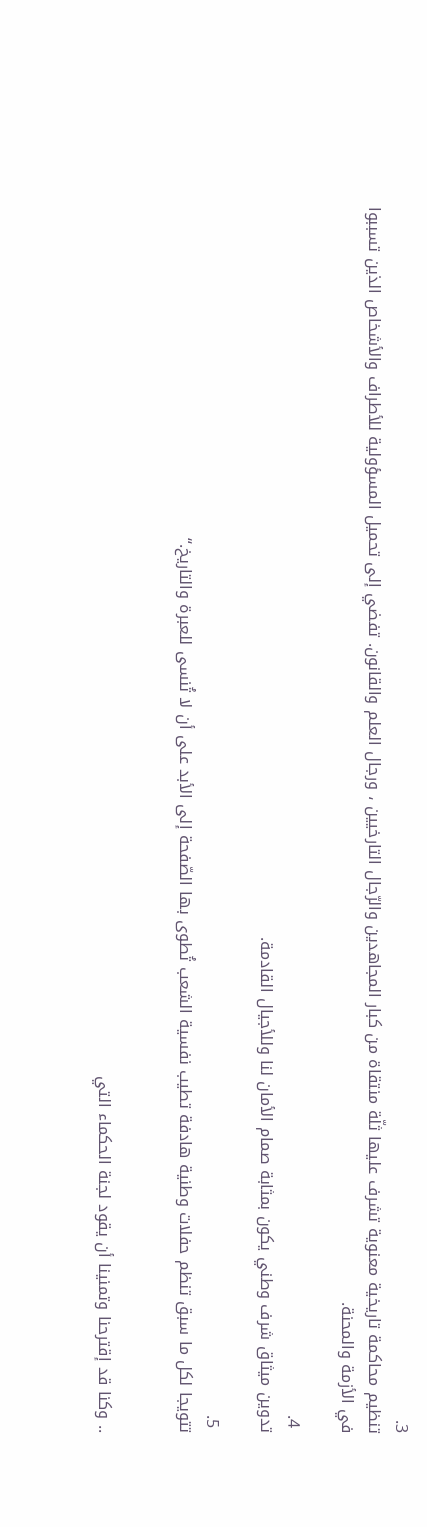3.
تنظيم محاكمة تاريخية معنوية تشرف عليها ثلّة منتقاة من كبار المجاهدين والرّجال التارخيين ، ورجال العلم والقانون. تفضي إلى تحميل المسؤولية للأطراف والأشخاص الذين تسببوا في الأزمة والمحنة.

 4.
تدوين ميثاق شرف وطني يكون بمثابة صمام الأمان لنا وللأجيال القادمة.

 5.
تتويجا لكل ما سبق تنظم حفلات وطنية هادفة تطيب نفسية الشعب تُطوى بها الصّفحة إلى الأبد على أن لا تُنسى للعبرة والتاريخ.“


.. وكنا قد إقترحنا وتمنينا أن يقود لجنة الحكماء التي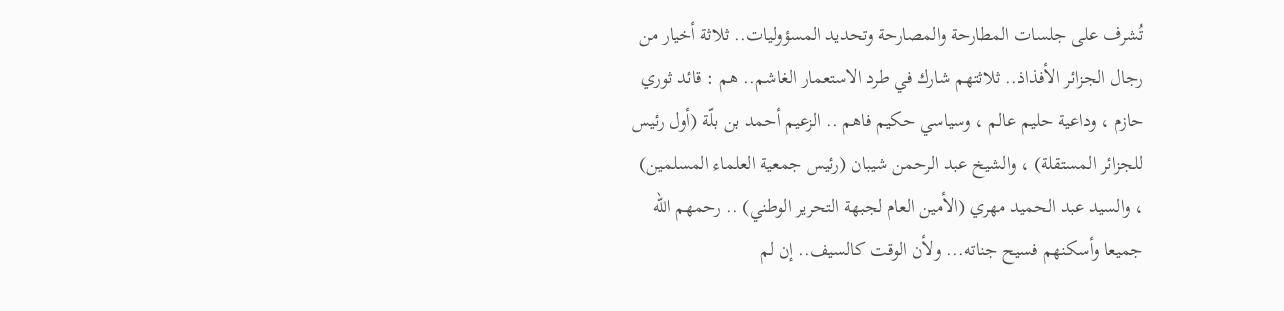تُشرف على جلسات المطارحة والمصارحة وتحديد المسؤوليات.. ثلاثة أخيار من رجال الجزائر الأفذاذ.. ثلاثتهم شارك في طرد الاستعمار الغاشم.. هم : قائد ثوري حازم ، وداعية حليم عالم ، وسياسي حكيم فاهم .. الزعيم أحمد بن بلّة (أول رئيس للجزائر المستقلة) ، والشيخ عبد الرحمن شيبان (رئيس جمعية العلماء المسلمين) ، والسيد عبد الحميد مهري (الأمين العام لجبهة التحرير الوطني) .. رحمهم الله جميعا وأسكنهم فسيح جناته... ولأن الوقت كالسيف.. إن لم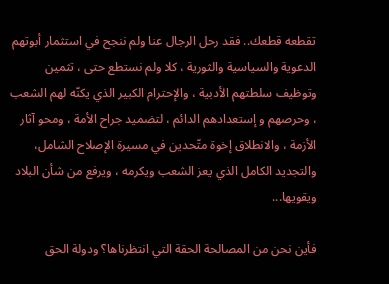تقطعه قطعك.. فقد رحل الرجال عنا ولم ننجح في استثمار أبوتهم الدعوية والسياسية والثورية ، كلا ولم نستطع حتى ، تثمين وتوظيف سلطتهم الأدبية ، والإحترام الكبير الذي يكنّه لهم الشعب ، وحرصهم و إستعدادهم الدائم ، لتضميد جراح الأمة ، ومحو آثار الأزمة ، والانطلاق إخوة متّحدين في مسيرة الإصلاح الشامل، والتجديد الكامل الذي يعز الشعب ويكرمه ، ويرفع من شأن البلاد ويقويها...

فأين نحن من المصالحة الحقة التي انتظرناها؟ ودولة الحق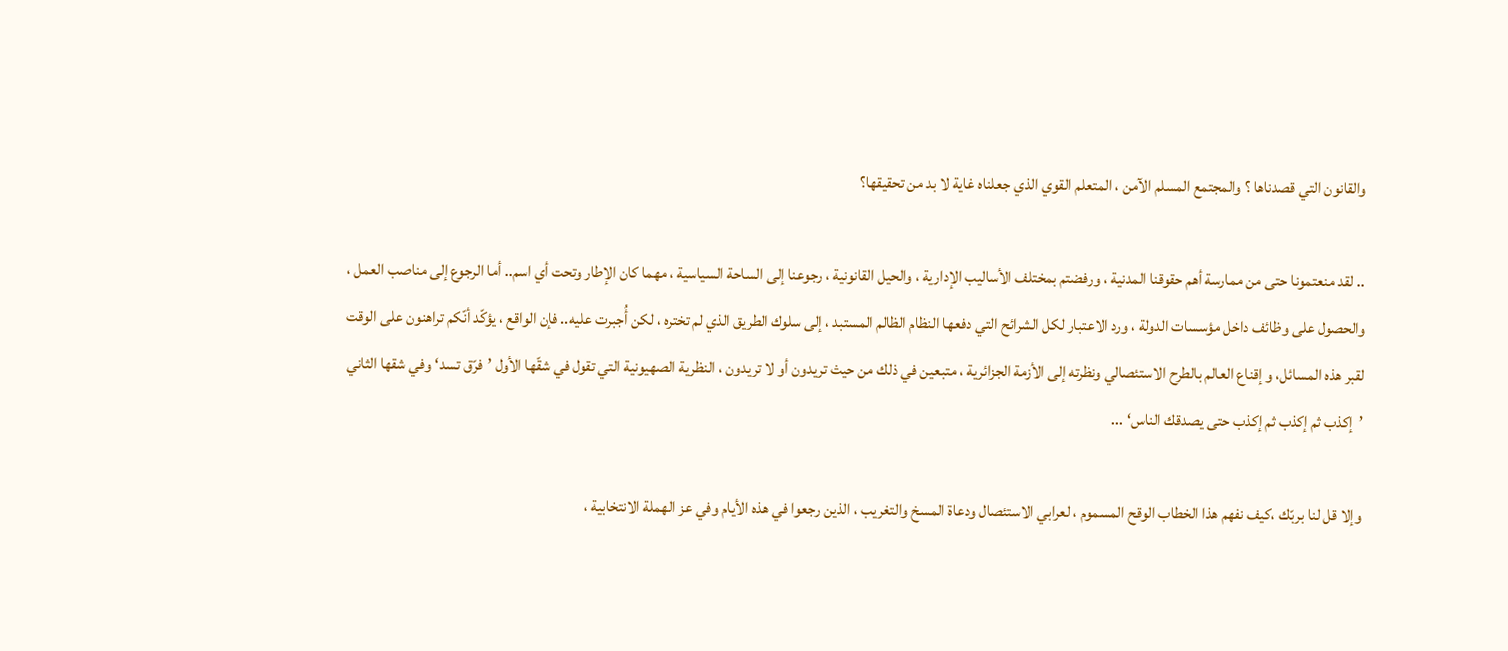والقانون التي قصدناها ؟ والمجتمع المسلم الآمن ، المتعلم القوي الذي جعلناه غاية لا بد من تحقيقها؟

.. لقد منعتمونا حتى من ممارسة أهم حقوقنا المدنية ، ورفضتم بمختلف الأساليب الإدارية ، والحيل القانونية ، رجوعنا إلى الساحة السياسية ، مهما كان الإطار وتحت أي اسم.. أما الرجوع إلى مناصب العمل ، والحصول على وظائف داخل مؤسسات الدولة ، ورد الاعتبار لكل الشرائح التي دفعها النظام الظالم المستبد ، إلى سلوك الطريق الذي لم تختره ، لكن أُجبرت عليه.. فإن الواقع ، يؤكّد أنّكم تراهنون على الوقت لقبر هذه المسائل، و إقناع العالم بالطرح الاستئصالي ونظرته إلى الأزمة الجزائرية ، متبعين في ذلك من حيث تريدون أو لا تريدون ، النظرية الصهيونية التي تقول في شقّها الأول ’فرّق تسد‘ وفي شقها الثاني ’إكذب ثم إكذب ثم إكذب حتى يصدقك الناس‘ ...

وإلا قل لنا بربّك ،كيف نفهم هذا الخطاب الوقح المسموم ، لعرابي الاستئصال ودعاة المسخ والتغريب ، الذين رجعوا في هذه الأيام وفي عز الهملة الانتخابية ،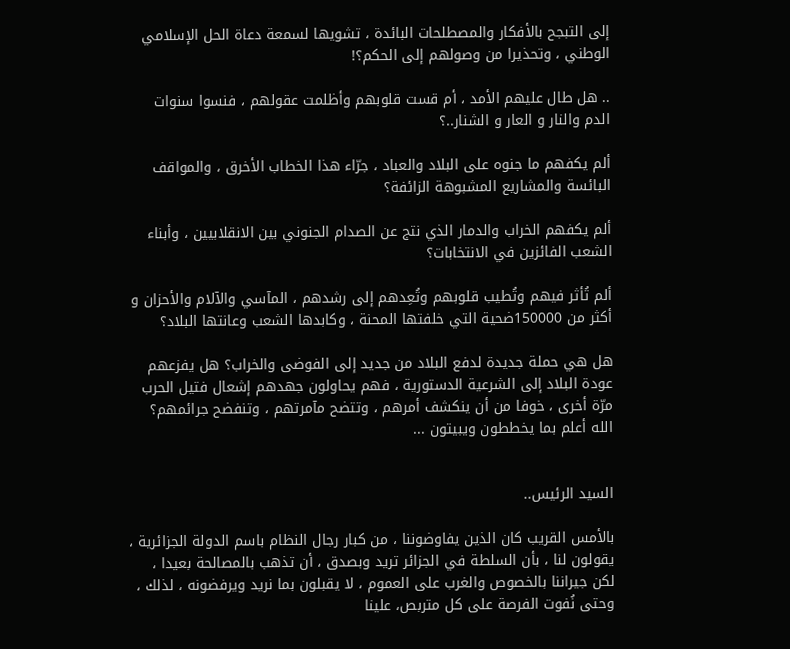إلى التبجح بالأفكار والمصطلحات البائدة ، تشويها لسمعة دعاة الحل الإسلامي الوطني ، وتحذيرا من وصولهم إلى الحكم؟!

.. هل طال عليهم الأمد ، أم قست قلوبهم وأظلمت عقولهم ، فنسوا سنوات الدم والنار و العار و الشنار..؟

ألم يكفهم ما جنوه على البلاد والعباد ، جرّاء هذا الخطاب الأخرق ، والمواقف البائسة والمشاريع المشبوهة الزائفة؟

ألم يكفهم الخراب والدمار الذي نتج عن الصدام الجنوني بين الانقلابيين ، وأبناء الشعب الفائزين في الانتخابات؟

ألم تُأثر فيهم وتُطيب قلوبهم وتُعِدهم إلى رشدهم ، المآسي والآلام والأحزان و أكثر من 150000ضحية التي خلفتها المحنة ، وكابدها الشعب وعانتها البلاد؟

هل هي حملة جديدة لدفع البلاد من جديد إلى الفوضى والخراب؟ هل يفزعهم عودة البلاد إلى الشرعية الدستورية ، فهم يحاولون جهدهم إشعال فتيل الحرب مرّة أخرى ، خوفا من أن ينكشف أمرهم ، وتتضح مآمرتهم ، وتنفضح جرائمهم؟ الله أعلم بما يخططون ويبيتون ...


السيد الرئيس..

بالأمس القريب كان الذين يفاوضوننا ، من كبار رجال النظام باسم الدولة الجزائرية ، يقولون لنا ، بأن السلطة في الجزائر تريد وبصدق ، أن تذهب بالمصالحة بعيدا ، لكن جيراننا بالخصوص والغرب على العموم ، لا يقبلون بما نريد ويرفضونه ، لذلك ، وحتى نُفوت الفرصة على كل متربص، علينا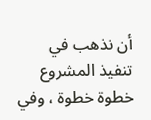أن نذهب في تنفيذ المشروع خطوة خطوة ، وفي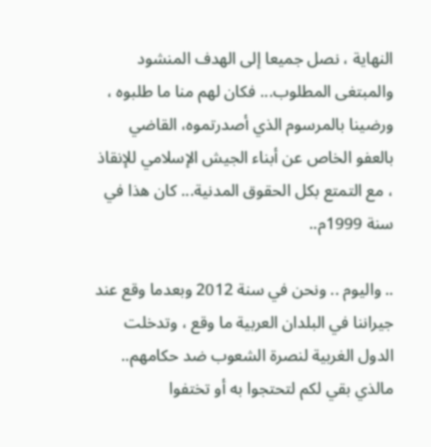النهاية ، نصل جميعا إلى الهدف المنشود والمبتغى المطلوب... فكان لهم منا ما طلبوه ، ورضينا بالمرسوم الذي أصدرتموه، القاضي بالعفو الخاص عن أبناء الجيش الإسلامي للإنقاذ ، مع التمتع بكل الحقوق المدنية... كان هذا في سنة 1999م..

.. واليوم .. ونحن في سنة 2012 وبعدما وقع عند جيراننا في البلدان العربية ما وقع ، وتدخلت الدول الغربية لنصرة الشعوب ضد حكامهم.. مالذي بقي لكم لتحتجوا به أو تختفوا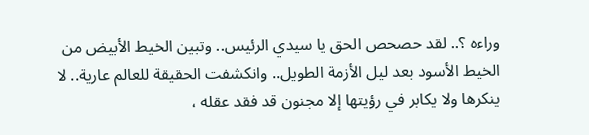وراءه ؟.. لقد حصحص الحق يا سيدي الرئيس.. وتبين الخيط الأبيض من الخيط الأسود بعد ليل الأزمة الطويل.. وانكشفت الحقيقة للعالم عارية.. لا ينكرها ولا يكابر في رؤيتها إلا مجنون قد فقد عقله ،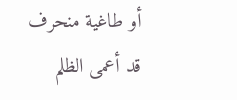أو طاغية منحرف قد أعمى الظلم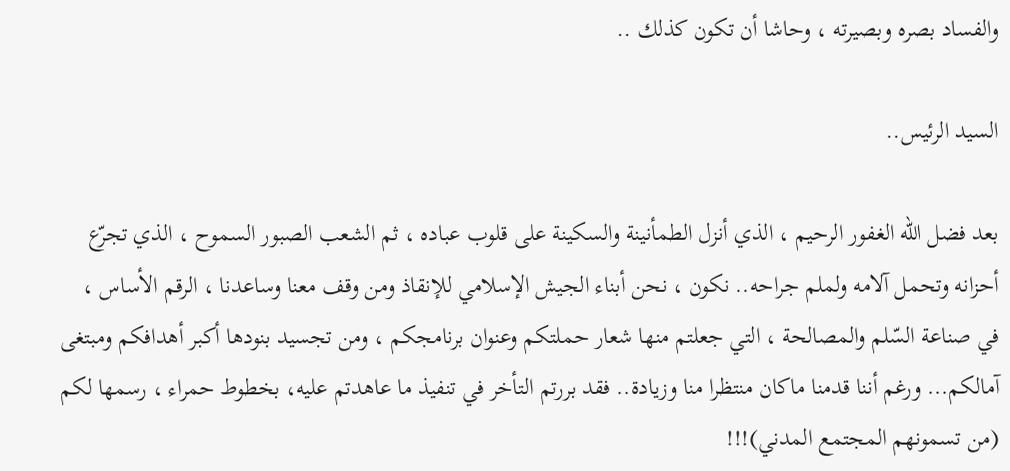والفساد بصره وبصيرته ، وحاشا أن تكون كذلك ..

السيد الرئيس..

بعد فضل الله الغفور الرحيم ، الذي أنزل الطمأنينة والسكينة على قلوب عباده ، ثم الشعب الصبور السموح ، الذي تجرّع أحزانه وتحمل آلامه ولملم جراحه.. نكون ، نحن أبناء الجيش الإسلامي للإنقاذ ومن وقف معنا وساعدنا ، الرقم الأساس ، في صناعة السّلم والمصالحة ، التي جعلتم منها شعار حملتكم وعنوان برنامجكم ، ومن تجسيد بنودها أكبر أهدافكم ومبتغى آمالكم... ورغم أننا قدمنا ماكان منتظرا منا وزيادة.. فقد بررتم التأخر في تنفيذ ما عاهدتم عليه، بخطوط حمراء ، رسمها لكم (من تسمونهم المجتمع المدني)!!!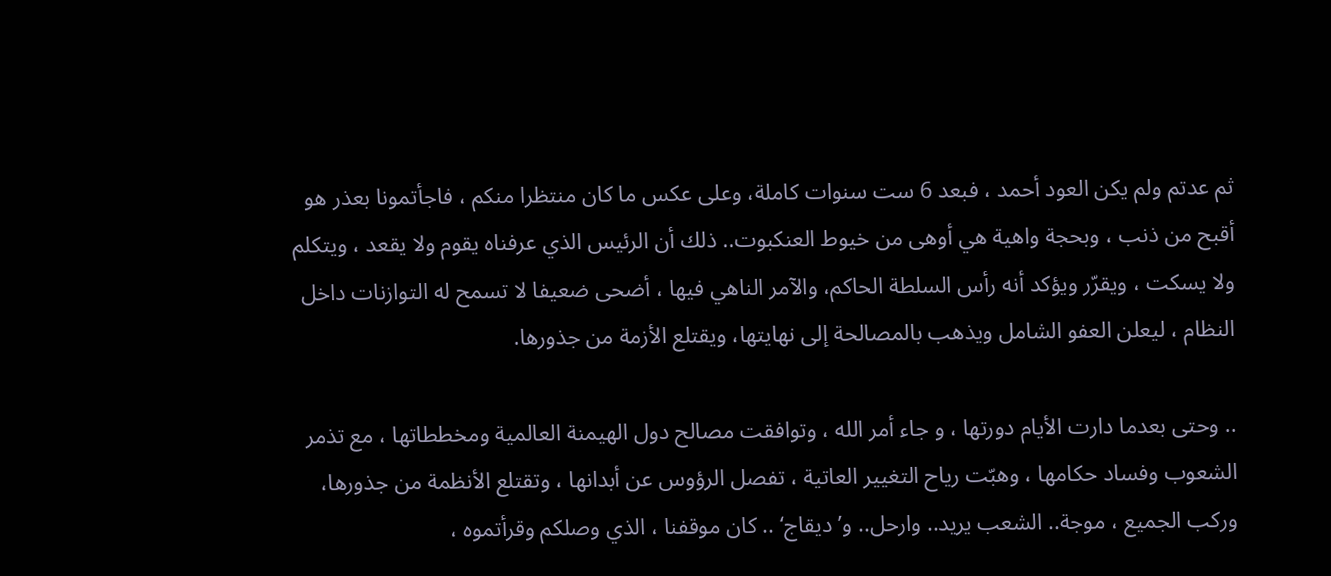ثم عدتم ولم يكن العود أحمد ، فبعد 6 ست سنوات كاملة، وعلى عكس ما كان منتظرا منكم ، فاجأتمونا بعذر هو أقبح من ذنب ، وبحجة واهية هي أوهى من خيوط العنكبوت.. ذلك أن الرئيس الذي عرفناه يقوم ولا يقعد ، ويتكلم ولا يسكت ، ويقرّر ويؤكد أنه رأس السلطة الحاكم، والآمر الناهي فيها ، أضحى ضعيفا لا تسمح له التوازنات داخل النظام ، ليعلن العفو الشامل ويذهب بالمصالحة إلى نهايتها، ويقتلع الأزمة من جذورها.

.. وحتى بعدما دارت الأيام دورتها ، و جاء أمر الله ، وتوافقت مصالح دول الهيمنة العالمية ومخططاتها ، مع تذمر الشعوب وفساد حكامها ، وهبّت رياح التغيير العاتية ، تفصل الرؤوس عن أبدانها ، وتقتلع الأنظمة من جذورها، وركب الجميع ، موجة.. الشعب يريد.. وارحل.. و’ديقاج‘ .. كان موقفنا ، الذي وصلكم وقرأتموه ،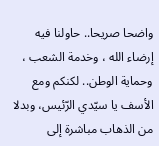واضحا صريحا.. حاولنا فيه إرضاء الله ، وخدمة الشعب ، وحماية الوطن.. لكنكم ومع الأسف يا سيّدي الرّئيس، وبدلا من الذهاب مباشرة إلى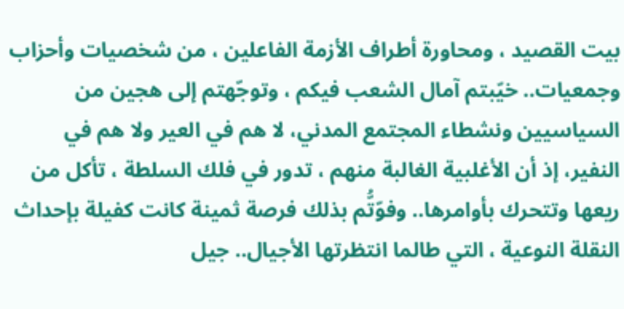بيت القصيد ، ومحاورة أطراف الأزمة الفاعلين ، من شخصيات وأحزاب وجمعيات.. خيّبتم آمال الشعب فيكم ، وتوجّهتم إلى هجين من السياسيين ونشطاء المجتمع المدني، لا هم في العير ولا هم في النفير، إذ أن الأغلبية الغالبة منهم ، تدور في فلك السلطة ، تأكل من ريعها وتتحرك بأوامرها.. وفوّتُّم بذلك فرصة ثمينة كانت كفيلة بإحداث النقلة النوعية ، التي طالما انتظرتها الأجيال.. جيل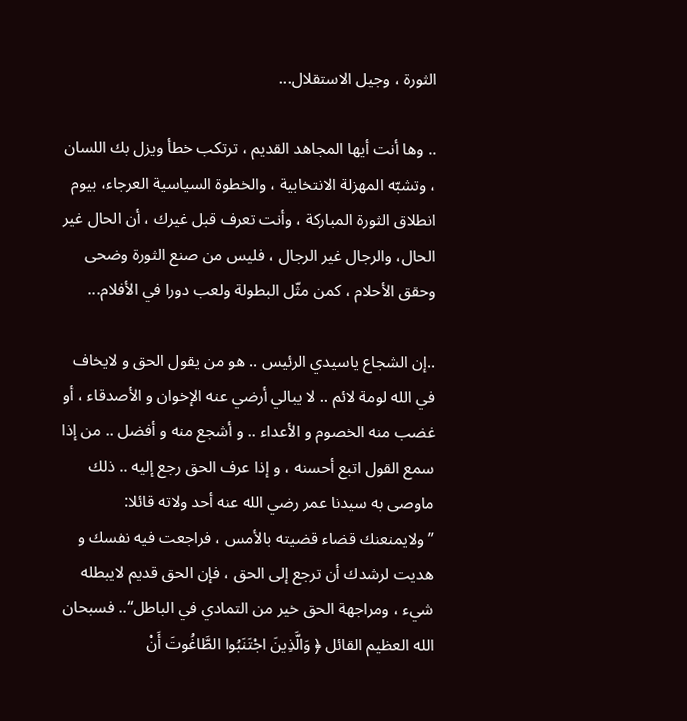الثورة ، وجيل الاستقلال...

.. وها أنت أيها المجاهد القديم ، ترتكب خطأ ويزل بك اللسان ، وتشبّه المهزلة الانتخابية ، والخطوة السياسية العرجاء، بيوم انطلاق الثورة المباركة ، وأنت تعرف قبل غيرك ، أن الحال غير الحال، والرجال غير الرجال ، فليس من صنع الثورة وضحى وحقق الأحلام ، كمن مثّل البطولة ولعب دورا في الأفلام...

..إن الشجاع ياسيدي الرئيس .. هو من يقول الحق و لايخاف في الله لومة لائم .. لا يبالي أرضي عنه الإخوان و الأصدقاء ، أو غضب منه الخصوم و الأعداء .. و أشجع منه و أفضل .. من إذا سمع القول اتبع أحسنه ، و إذا عرف الحق رجع إليه .. ذلك ماوصى به سيدنا عمر رضي الله عنه أحد ولاته قائلا: ”ولايمنعنك قضاء قضيته بالأمس ، فراجعت فيه نفسك و هديت لرشدك أن ترجع إلى الحق ، فإن الحق قديم لايبطله شيء ، ومراجهة الحق خير من التمادي في الباطل“.. فسبحان الله العظيم القائل ﴿ وَالَّذِينَ اجْتَنَبُوا الطَّاغُوتَ أَنْ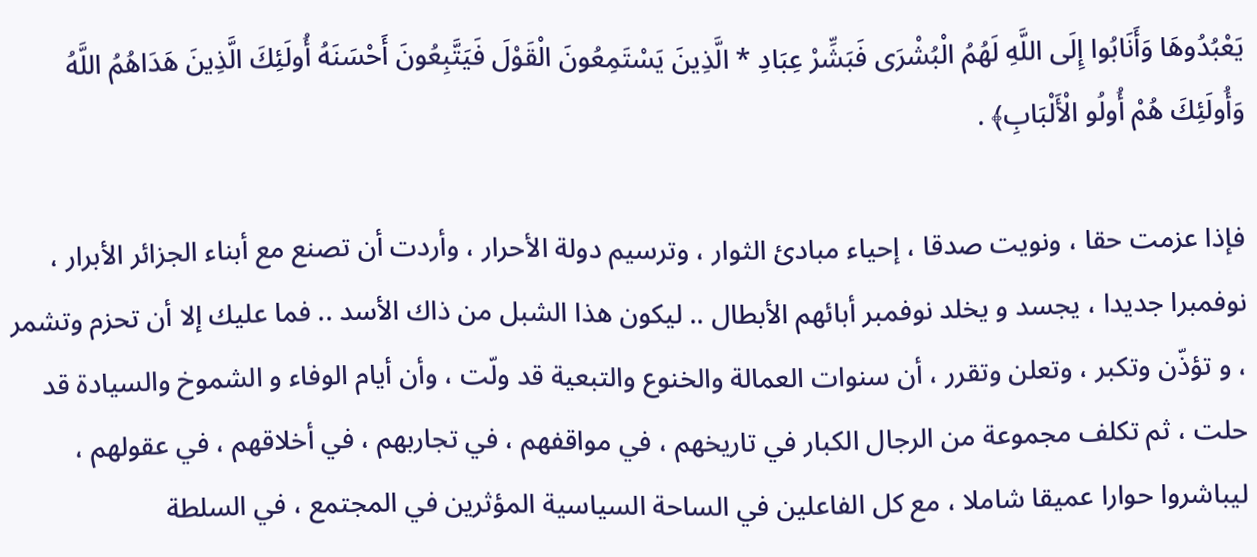يَعْبُدُوهَا وَأَنَابُوا إِلَى اللَّهِ لَهُمُ الْبُشْرَى فَبَشِّرْ عِبَادِ * الَّذِينَ يَسْتَمِعُونَ الْقَوْلَ فَيَتَّبِعُونَ أَحْسَنَهُ أُولَئِكَ الَّذِينَ هَدَاهُمُ اللَّهُ وَأُولَئِكَ هُمْ أُولُو الْأَلْبَابِ﴾ .

فإذا عزمت حقا ، ونويت صدقا ، إحياء مبادئ الثوار ، وترسيم دولة الأحرار ، وأردت أن تصنع مع أبناء الجزائر الأبرار ، نوفمبرا جديدا ، يجسد و يخلد نوفمبر أبائهم الأبطال .. ليكون هذا الشبل من ذاك الأسد .. فما عليك إلا أن تحزم وتشمر ، و تؤذّن وتكبر ، وتعلن وتقرر ، أن سنوات العمالة والخنوع والتبعية قد ولّت ، وأن أيام الوفاء و الشموخ والسيادة قد حلت ، ثم تكلف مجموعة من الرجال الكبار في تاريخهم ، في مواقفهم ، في تجاربهم ، في أخلاقهم ، في عقولهم ، ليباشروا حوارا عميقا شاملا ، مع كل الفاعلين في الساحة السياسية المؤثرين في المجتمع ، في السلطة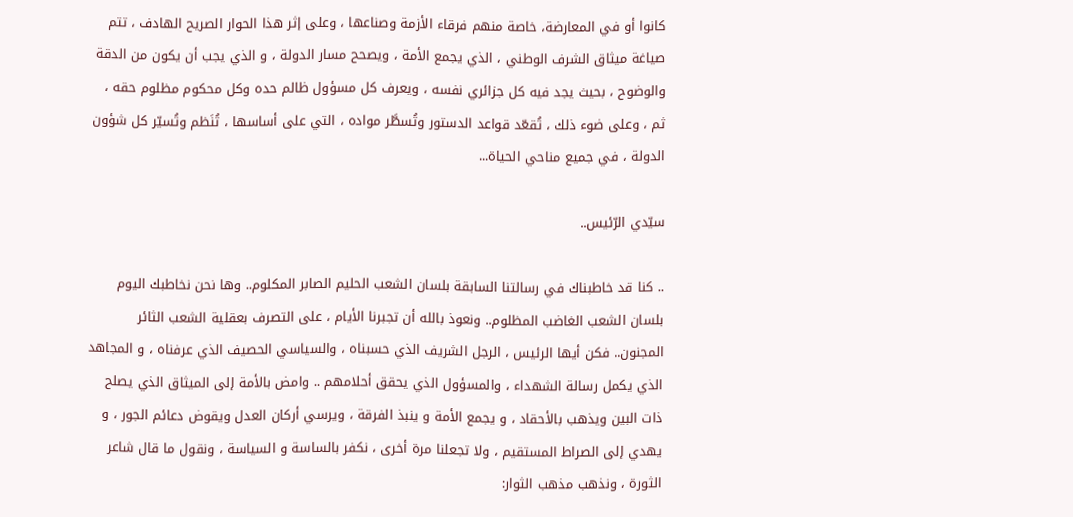كانوا أو في المعارضة، خاصة منهم فرقاء الأزمة وصناعها ، وعلى إثر هذا الحوار الصريح الهادف ، تتم صياغة ميثاق الشرف الوطني ، الذي يجمع الأمة ، ويصحح مسار الدولة ، و الذي يجب أن يكون من الدقة والوضوح ، بحيث يجد فيه كل جزائري نفسه ، ويعرف كل مسؤول ظالم حده وكل محكوم مظلوم حقه ، ثم ، وعلى ضوء ذلك ، تُقعّد قواعد الدستور وتُسطَّر مواده ، التي على أساسها ، تُنَظم وتُسيّر كل شؤون الدولة ، في جميع مناحي الحياة...

سيّدي الرّئيس..

.. كنا قد خاطبناك في رسالتنا السابقة بلسان الشعب الحليم الصابر المكلوم.. وها نحن نخاطبك اليوم بلسان الشعب الغاضب المظلوم.. ونعوذ بالله أن تجبرنا الأيام ، على التصرف بعقلية الشعب الثائر المجنون.. فكن أيها الرئيس ، الرجل الشريف الذي حسبناه ، والسياسي الحصيف الذي عرفناه ، و المجاهد الذي يكمل رسالة الشهداء ، والمسؤول الذي يحقق أحلامهم .. وامض بالأمة إلى الميثاق الذي يصلح ذات البين ويذهب بالأحقاد ، و يجمع الأمة و ينبذ الفرقة ، ويرسي أركان العدل ويقوض دعائم الجور ، و يهدي إلى الصراط المستقيم ، ولا تجعلنا مرة أخرى ، نكفر بالساسة و السياسة ، ونقول ما قال شاعر الثورة ، ونذهب مذهب الثوار: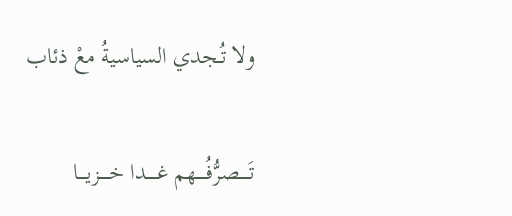ولا تُـجدي السياسيةُ معْ ذئاب

تَـــــصرُّفُـــــهم غـــــدا خـــــزيــــا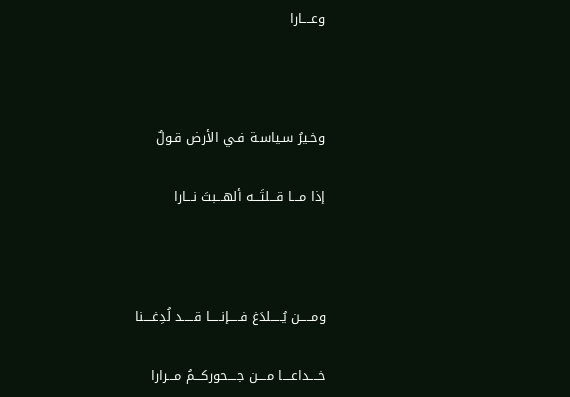وعــــارا



وخـيرُ سـياسـة فـي الأرض قـولٌ

إذا مـــا قـــلتَـــه ألهـــبتَ نـــارا



ومـــــن يُـــــلدَغ فـــــإنـــــا قـــــد لُدِغــــنا

خــــداعــــا مــــن جــــحوركـــمُ مـــرارا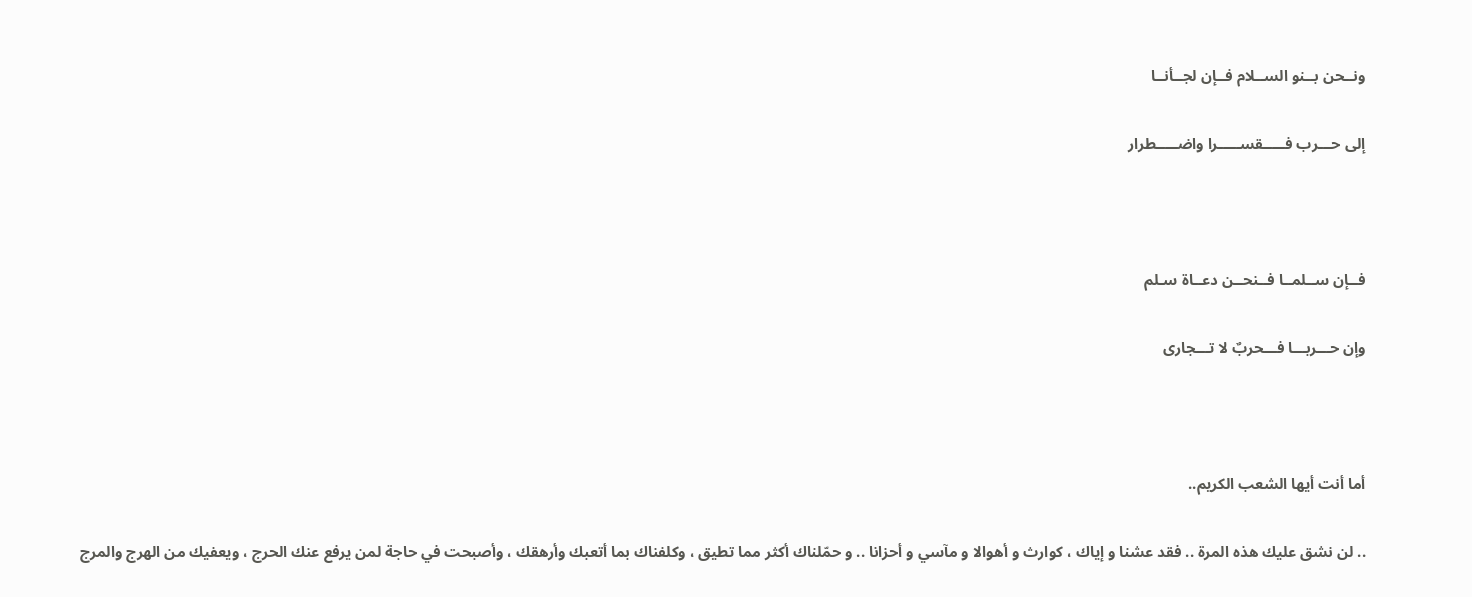ونــحن بــنو الســلام فــإن لجــأنــا

إلى حـــرب فـــــقســـــرا واضـــــطرار



فــإن ســلمــا فــنحــن دعــاة سـلم

وإن حـــربـــا فـــحربٌ لا تـــجارى



أما أنت أيها الشعب الكريم..

.. لن نشق عليك هذه المرة .. فقد عشنا و إياك ، كوارث و أهوالا و مآسي و أحزانا .. و حمّلناك أكثر مما تطيق ، وكلفناك بما أتعبك وأرهقك ، وأصبحت في حاجة لمن يرفع عنك الحرج ، ويعفيك من الهرج والمرج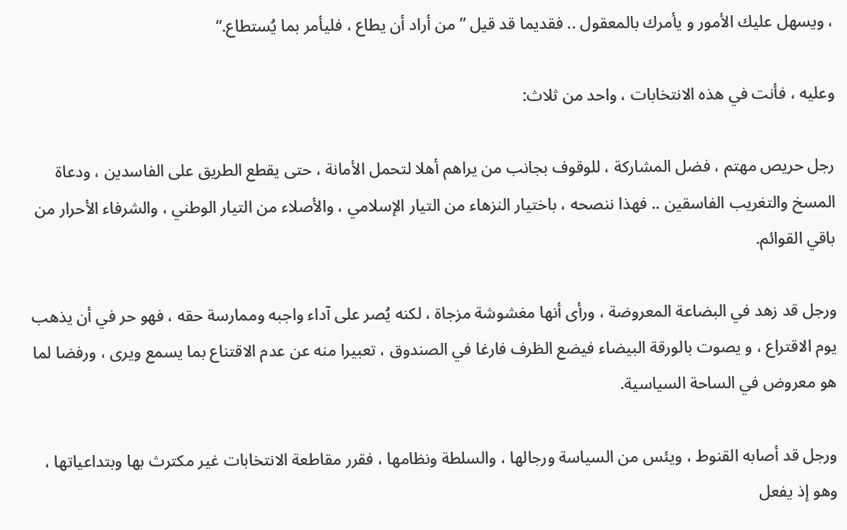، ويسهل عليك الأمور و يأمرك بالمعقول .. فقديما قد قيل ”من أراد أن يطاع ، فليأمر بما يُستطاع.“

وعليه ، فأنت في هذه الانتخابات ، واحد من ثلاث:

رجل حريص مهتم ، فضل المشاركة ، للوقوف بجانب من يراهم أهلا لتحمل الأمانة ، حتى يقطع الطريق على الفاسدين ، ودعاة المسخ والتغريب الفاسقين .. فهذا ننصحه ، باختيار النزهاء من التيار الإسلامي ، والأصلاء من التيار الوطني ، والشرفاء الأحرار من باقي القوائم.

ورجل قد زهد في البضاعة المعروضة ، ورأى أنها مغشوشة مزجاة ، لكنه يُصر على آداء واجبه وممارسة حقه ، فهو حر في أن يذهب يوم الاقتراع ، و يصوت بالورقة البيضاء فيضع الظرف فارغا في الصندوق ، تعبيرا منه عن عدم الاقتناع بما يسمع ويرى ، ورفضا لما هو معروض في الساحة السياسية.

ورجل قد أصابه القنوط ، ويئس من السياسة ورجالها ، والسلطة ونظامها ، فقرر مقاطعة الانتخابات غير مكترث بها وبتداعياتها ، وهو إذ يفعل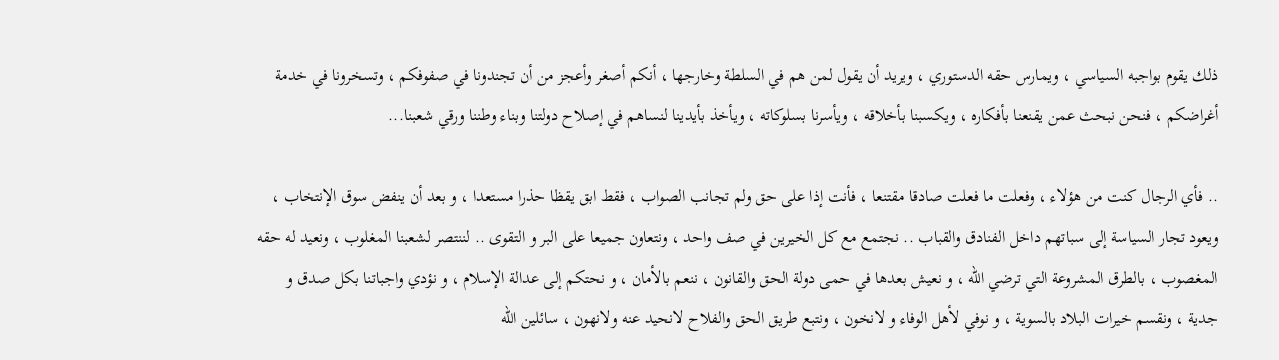ذلك يقوم بواجبه السياسي ، ويمارس حقه الدستوري ، ويريد أن يقول لمن هم في السلطة وخارجها ، أنكم أصغر وأعجز من أن تجندونا في صفوفكم ، وتسخرونا في خدمة أغراضكم ، فنحن نبحث عمن يقنعنا بأفكاره ، ويكسبنا بأخلاقه ، ويأسرنا بسلوكاته ، ويأخذ بأيدينا لنساهم في إصلاح دولتنا وبناء وطننا ورقي شعبنا...

.. فأي الرجال كنت من هؤلاء ، وفعلت ما فعلت صادقا مقتنعا ، فأنت إذا على حق ولم تجانب الصواب ، فقط ابق يقظا حذرا مستعدا ، و بعد أن ينفض سوق الإنتخاب ، ويعود تجار السياسة إلى سباتهم داخل الفنادق والقباب .. نجتمع مع كل الخيرين في صف واحد ، ونتعاون جميعا على البر و التقوى .. لننتصر لشعبنا المغلوب ، ونعيد له حقه المغصوب ، بالطرق المشروعة التي ترضي الله ، و نعيش بعدها في حمى دولة الحق والقانون ، ننعم بالأمان ، و نحتكم إلى عدالة الإسلام ، و نؤدي واجباتنا بكل صدق و جدية ، ونقسم خيرات البلاد بالسوية ، و نوفي لأهل الوفاء و لانخون ، ونتبع طريق الحق والفلاح لانحيد عنه ولانهون ، سائلين الله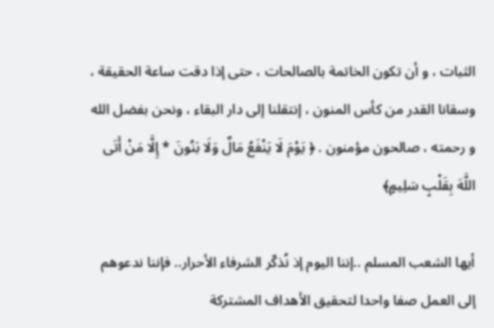الثبات ، و أن تكون الخاتمة بالصالحات ، حتى إذا دقت ساعة الحقيقة ، وسقانا القدر من كأس المنون ، إنتقلنا إلى دار البقاء ، ونحن بفضل الله و رحمته ، صالحون مؤمنون . ﴿ يَوْمَ لَا يَنْفَعُ مَالٌ وَلَا بَنُونَ * إِلَّا مَنْ أَتَى اللَّهَ بِقَلْبٍ سَلِيمٍ﴾

أيها الشعب المسلم ..إننا اليوم إذ نُذكّر الشرفاء الأحرار.. فإننا ندعوهم إلى العمل صفا واحدا لتحقيق الأهداف المشتركة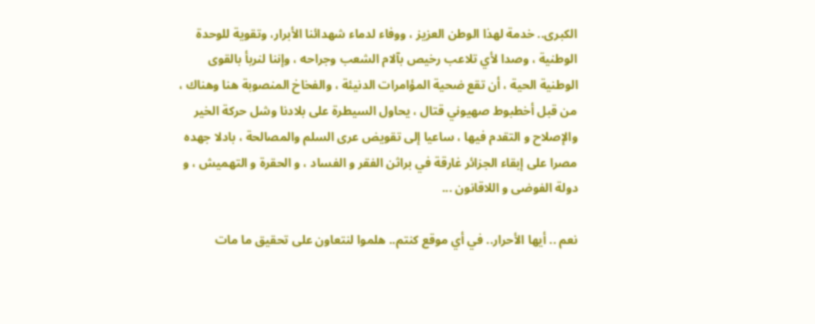الكبرى.. خدمة لهذا الوطن العزيز ، ووفاء لدماء شهدائنا الأبرار، وتقوية للوحدة الوطنية ، وصدا لأي تلاعب رخيص بآلام الشعب وجراحه ، وإننا لنربأ بالقوى الوطنية الحية ، أن تقع ضحية المؤامرات الدنيئة ، والفخاخ المنصوبة هنا وهناك ، من قبل أخطبوط صهيوني قتال ، يحاول السيطرة على بلادنا وشل حركة الخير والإصلاح و التقدم فيها ، ساعيا إلى تقويض عرى السلم والمصالحة ، بادلا جهده مصرا على إبقاء الجزائر غارقة في براثن الفقر و الفساد ، و الحقرة و التهميش ، و دولة الفوضى و اللاقانون ...

نعم .. أيها الأحرار.. في أي موقع كنتم.. هلموا لنتعاون على تحقيق ما مات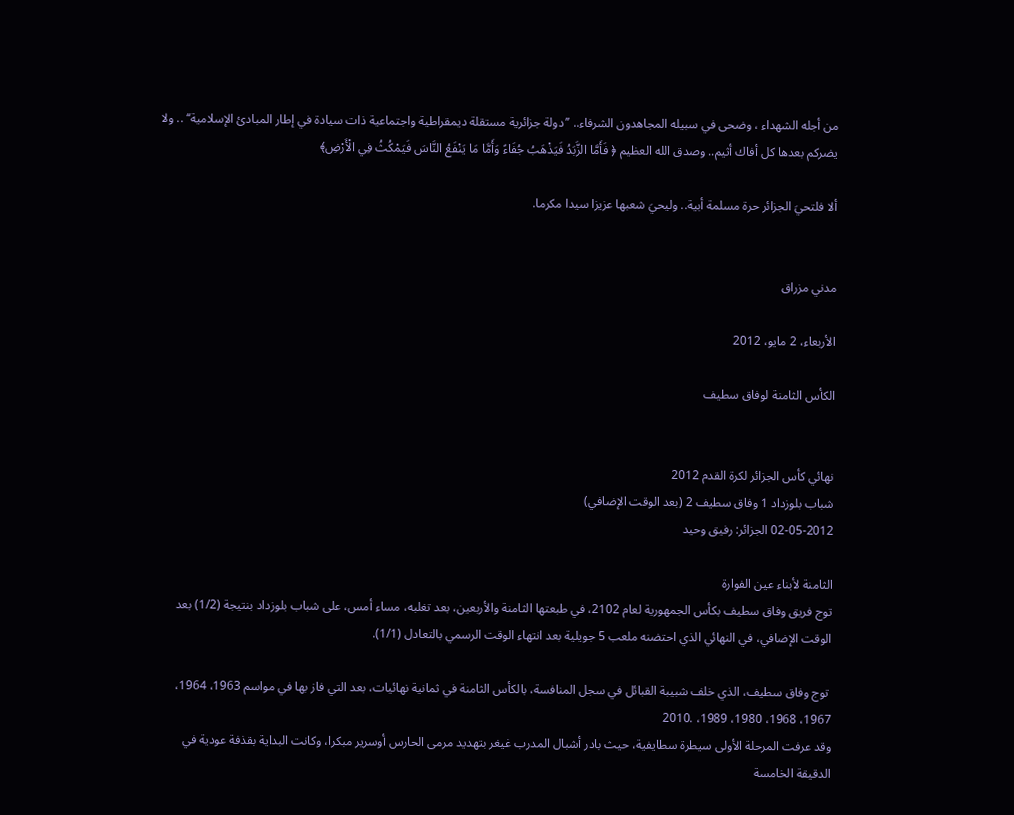من أجله الشهداء ، وضحى في سبيله المجاهدون الشرفاء.. ’’دولة جزائرية مستقلة ديمقراطية واجتماعية ذات سيادة في إطار المبادئ الإسلامية‘‘ .. ولا يضركم بعدها كل أفاك أثيم.. وصدق الله العظيم ﴿ فَأَمَّا الزَّبَدُ فَيَذْهَبُ جُفَاءً وَأَمَّا مَا يَنْفَعُ النَّاسَ فَيَمْكُثُ فِي الْأَرْضِ﴾

ألا فلتحيَ الجزائر حرة مسلمة أبية.. وليحيَ شعبها عزيزا سيدا مكرما.


مدني مزراق

الأربعاء، 2 مايو، 2012

الكأس الثامنة لوفاق سطيف


نهائي كأس الجزائر لكرة القدم 2012
شباب بلوزداد 1 وفاق سطيف 2 (بعد الوقت الإضافي)
02-05-2012 الجزائر: رفيق وحيد

الثامنة لأبناء عين الفوارة
توج فريق وفاق سطيف بكأس الجمهورية لعام 2102، في طبعتها الثامنة والأربعين، بعد تغلبه، مساء أمس، على شباب بلوزداد بنتيجة (1/2) بعد الوقت الإضافي، في النهائي الذي احتضنه ملعب 5 جويلية بعد انتهاء الوقت الرسمي بالتعادل (1/1).

 توج وفاق سطيف، الذي خلف شبيبة القبائل في سجل المنافسة، بالكأس الثامنة في ثمانية نهائيات، بعد التي فاز بها في مواسم 1963، 1964، 1967، 1968، 1980، 1989، .2010
وقد عرفت المرحلة الأولى سيطرة سطايفية، حيث بادر أشبال المدرب غيغر بتهديد مرمى الحارس أوسرير مبكرا، وكانت البداية بقذفة عودية في الدقيقة الخامسة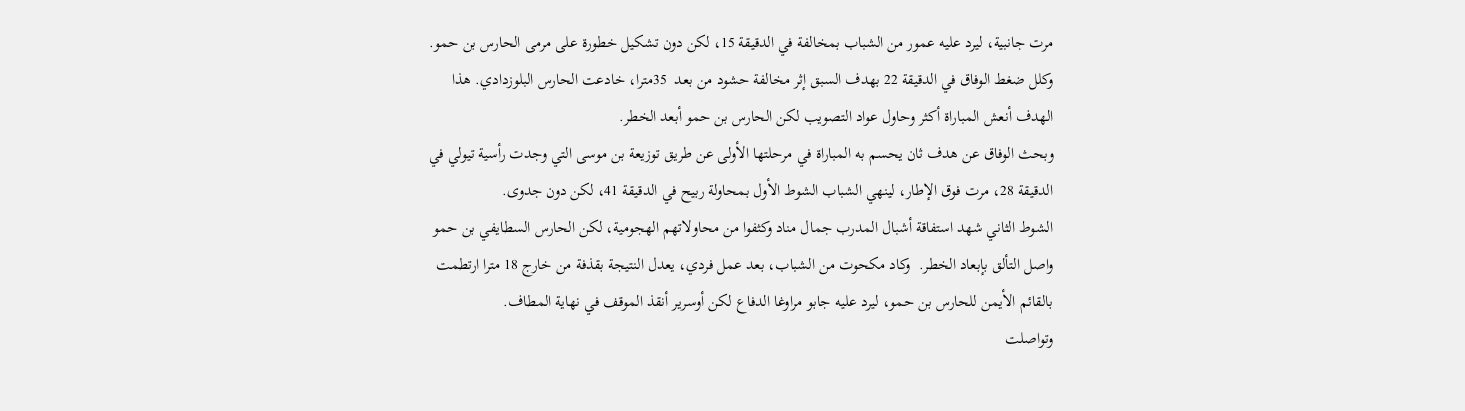مرت جانبية، ليرد عليه عمور من الشباب بمخالفة في الدقيقة 15، لكن دون تشكيل خطورة على مرمى الحارس بن حمو.  وكلل ضغط الوفاق في الدقيقة 22 بهدف السبق إثر مخالفة حشود من بعد  35مترا، خادعت الحارس البلوزدادي. هذا الهدف أنعش المباراة أكثر وحاول عواد التصويب لكن الحارس بن حمو أبعد الخطر.
وبحث الوفاق عن هدف ثان يحسم به المباراة في مرحلتها الأولى عن طريق توزيعة بن موسى التي وجدت رأسية تيولي في الدقيقة 28، مرت فوق الإطار، لينهي الشباب الشوط الأول بمحاولة ربيح في الدقيقة 41، لكن دون جدوى.
الشوط الثاني شهد استفاقة أشبال المدرب جمال مناد وكثفوا من محاولاتهم الهجومية، لكن الحارس السطايفي بن حمو واصل التألق بإبعاد الخطر.  وكاد مكحوت من الشباب، بعد عمل فردي، يعدل النتيجة بقذفة من خارج 18 مترا ارتطمت بالقائم الأيمن للحارس بن حمو، ليرد عليه جابو مراوغا الدفاع لكن أوسرير أنقذ الموقف في نهاية المطاف.
وتواصلت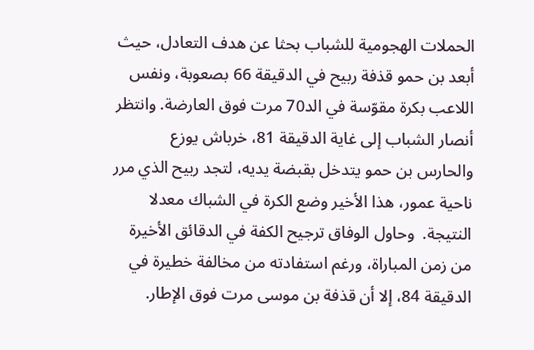الحملات الهجومية للشباب بحثا عن هدف التعادل، حيث أبعد بن حمو قذفة ربيح في الدقيقة 66 بصعوبة، ونفس اللاعب بكرة مقوّسة في الد70 مرت فوق العارضة. وانتظر أنصار الشباب إلى غاية الدقيقة 81، خرباش يوزع والحارس بن حمو يتدخل بقبضة يديه، لتجد ربيح الذي مرر ناحية عمور، هذا الأخير وضع الكرة في الشباك معدلا النتيجة.  وحاول الوفاق ترجيح الكفة في الدقائق الأخيرة من زمن المباراة، ورغم استفادته من مخالفة خطيرة في الدقيقة 84، إلا أن قذفة بن موسى مرت فوق الإطار.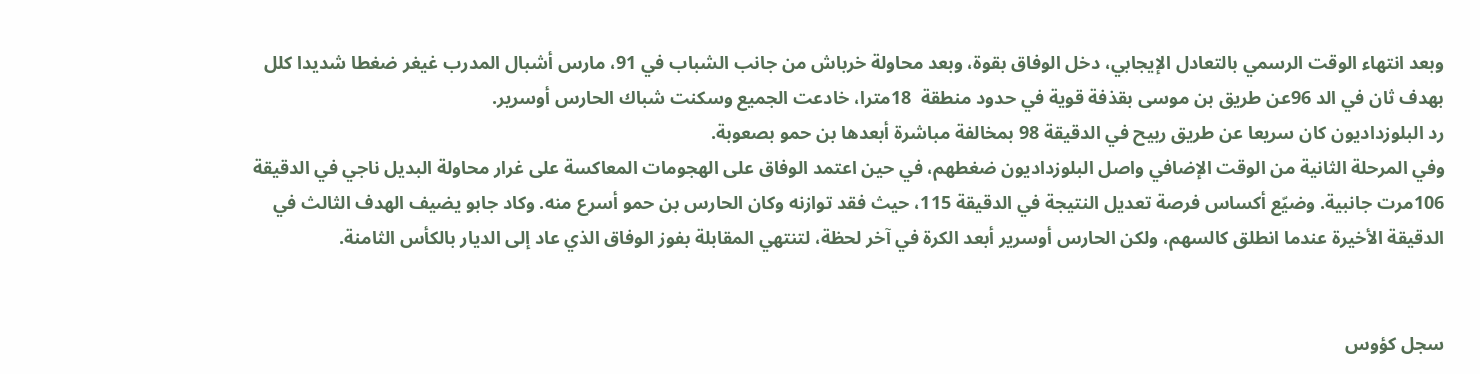وبعد انتهاء الوقت الرسمي بالتعادل الإيجابي، دخل الوفاق بقوة، وبعد محاولة خرباش من جانب الشباب في 91، مارس أشبال المدرب غيغر ضغطا شديدا كلل بهدف ثان في الد 96عن طريق بن موسى بقذفة قوية في حدود منطقة  18مترا، خادعت الجميع وسكنت شباك الحارس أوسرير.
رد البلوزداديون كان سريعا عن طريق ربيح في الدقيقة 98 بمخالفة مباشرة أبعدها بن حمو بصعوبة.
وفي المرحلة الثانية من الوقت الإضافي واصل البلوزداديون ضغطهم، في حين اعتمد الوفاق على الهجومات المعاكسة على غرار محاولة البديل ناجي في الدقيقة 106مرت جانبية. وضيّع أكساس فرصة تعديل النتيجة في الدقيقة 115، حيث فقد توازنه وكان الحارس بن حمو أسرع منه. وكاد جابو يضيف الهدف الثالث في الدقيقة الأخيرة عندما انطلق كالسهم، ولكن الحارس أوسرير أبعد الكرة في آخر لحظة، لتنتهي المقابلة بفوز الوفاق الذي عاد إلى الديار بالكأس الثامنة.


سجل كؤوس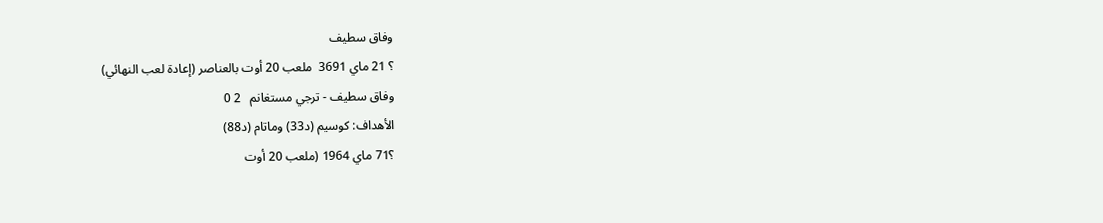وفاق سطيف
؟ 21 ماي 3691  ملعب 20 أوت بالعناصر (إعادة لعب النهائي)
وفاق سطيف - ترجي مستغانم   2 0
الأهداف: كوسيم (د33) وماتام (د88)
؟71 ماي 1964 (ملعب 20 أوت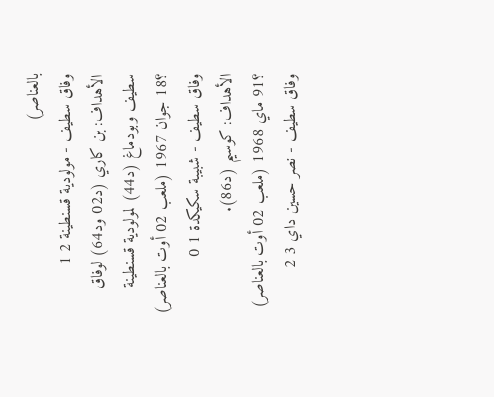بالعناصر)
وفاق سطيف - مولودية قسنطينة 2 1
الأهداف: بن كاري (د02 ود64) لوفاق سطيف وبودماغ (د44) لمولودية قسنطينة
؟18 جوان 1967 (ملعب 02 أوت بالعناصر)
وفاق سطيف - شبيبة سكيكدة 1 0
الأهداف: كوسيم (د86).
؟91 ماي 1968 (ملعب 02 أوت بالعناصر)
وفاق سطيف - نصر حسين داي 3 2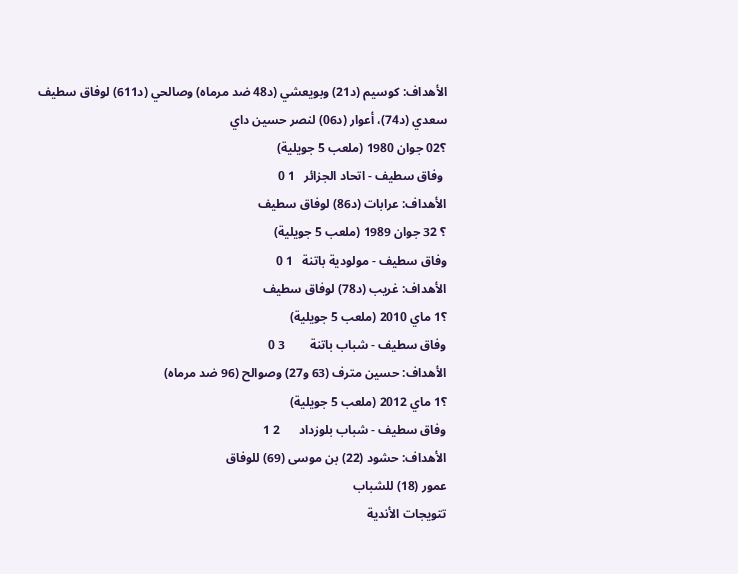الأهداف: كوسيم (د21) وبويعشي (د48 ضد مرماه) وصالحي (د611) لوفاق سطيف
سعدي (د74)، أعوار (د06) لنصر حسين داي
؟02 جوان 1980 (ملعب 5 جويلية)
 وفاق سطيف - اتحاد الجزائر   1 0
الأهداف: عرابات (د86) لوفاق سطيف
؟ 32 جوان 1989 (ملعب 5 جويلية)
وفاق سطيف - مولودية باتنة   1 0
الأهداف: غريب (د78) لوفاق سطيف
؟1 ماي 2010 (ملعب 5 جويلية)
وفاق سطيف - شباب باتنة        3 0
الأهداف: حسين مترف (63 و27) وصوالح (96 ضد مرماه)
؟1 ماي 2012 (ملعب 5 جويلية)
وفاق سطيف - شباب بلوزداد      2 1
الأهداف: حشود (22) بن موسى (69) للوفاق
عمور (18) للشباب
تتويجات الأندية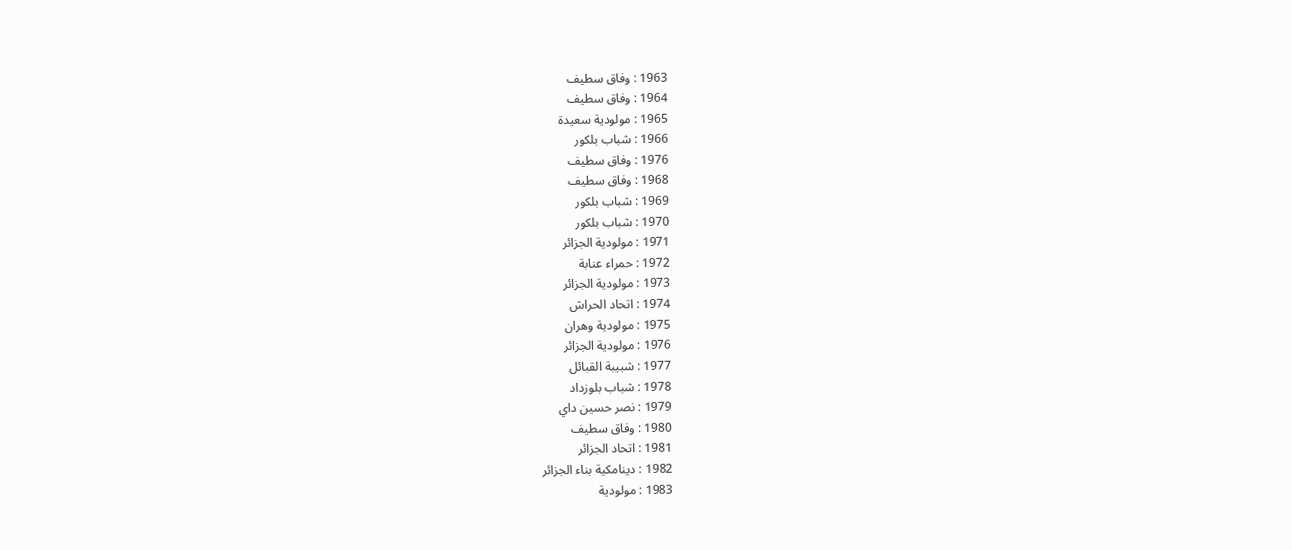1963 : وفاق سطيف
1964 : وفاق سطيف
1965 : مولودية سعيدة
1966 : شباب بلكور
1976 : وفاق سطيف
1968 : وفاق سطيف
1969 : شباب بلكور
1970 : شباب بلكور
1971 : مولودية الجزائر
1972 : حمراء عنابة
1973 : مولودية الجزائر
1974 : اتحاد الحراش
1975 : مولودية وهران
1976 : مولودية الجزائر
1977 : شبيبة القبائل
1978 : شباب بلوزداد
1979 : نصر حسين داي
1980 : وفاق سطيف
1981 : اتحاد الجزائر
1982 : دينامكية بناء الجزائر
1983 : مولودية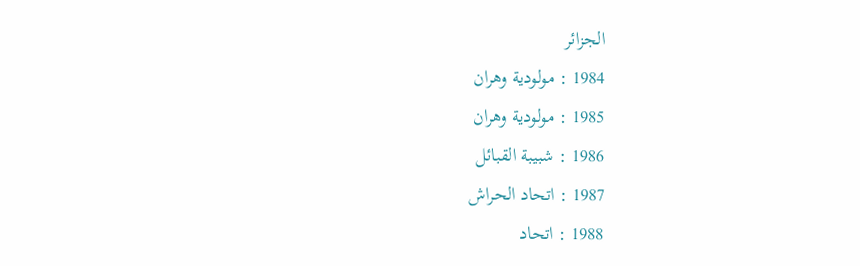الجزائر
1984 : مولودية وهران
1985 : مولودية وهران
1986 : شبيبة القبائل
1987 : اتحاد الحراش
1988 : اتحاد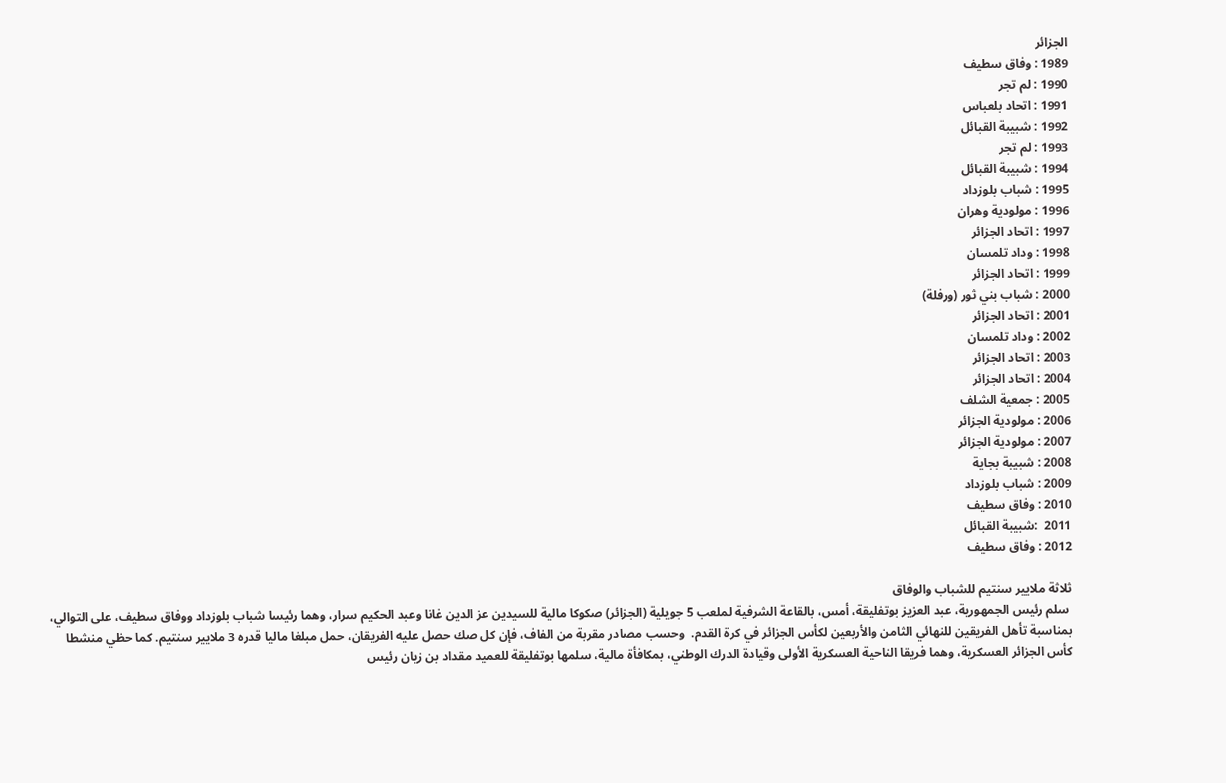الجزائر
1989 : وفاق سطيف
1990 : لم تجر
1991 : اتحاد بلعباس
1992 : شبيبة القبائل
1993 : لم تجر
1994 : شبيبة القبائل
1995 : شباب بلوزداد
1996 : مولودية وهران
1997 : اتحاد الجزائر
1998 : وداد تلمسان
1999 : اتحاد الجزائر
2000 : شباب بني ثور (ورفلة)
2001 : اتحاد الجزائر
2002 : وداد تلمسان
2003 : اتحاد الجزائر
2004 : اتحاد الجزائر
2005 : جمعية الشلف
2006 : مولودية الجزائر
2007 : مولودية الجزائر
2008 : شبيبة بجاية
2009 : شباب بلوزداد
2010 : وفاق سطيف
2011  :شبيبة القبائل
2012 : وفاق سطيف

ثلاثة ملايير سنتيم للشباب والوفاق
 سلم رئيس الجمهورية، عبد العزيز بوتفليقة، أمس، بالقاعة الشرفية لملعب 5 جويلية (الجزائر) صكوكا مالية للسيدين عز الدين غانا وعبد الحكيم سرار، وهما رئيسا شباب بلوزداد ووفاق سطيف، على التوالي، بمناسبة تأهل الفريقين للنهائي الثامن والأربعين لكأس الجزائر في كرة القدم.  وحسب مصادر مقربة من الفاف، فإن كل صك حصل عليه الفريقان، حمل مبلغا ماليا قدره 3 ملايير سنتيم. كما حظي منشطا كأس الجزائر العسكرية، وهما فريقا الناحية العسكرية الأولى وقيادة الدرك الوطني، بمكافأة مالية، سلمها بوتفليقة للعميد مقداد بن زيان رئيس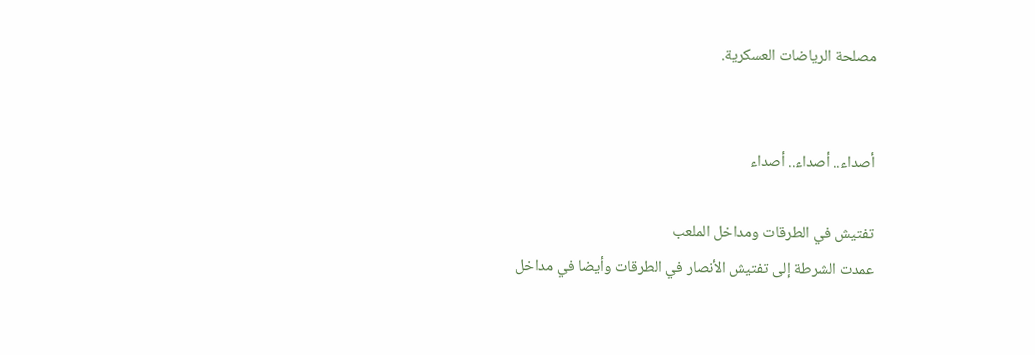مصلحة الرياضات العسكرية.


أصداء.. أصداء.. أصداء

تفتيش في الطرقات ومداخل الملعب
عمدت الشرطة إلى تفتيش الأنصار في الطرقات وأيضا في مداخل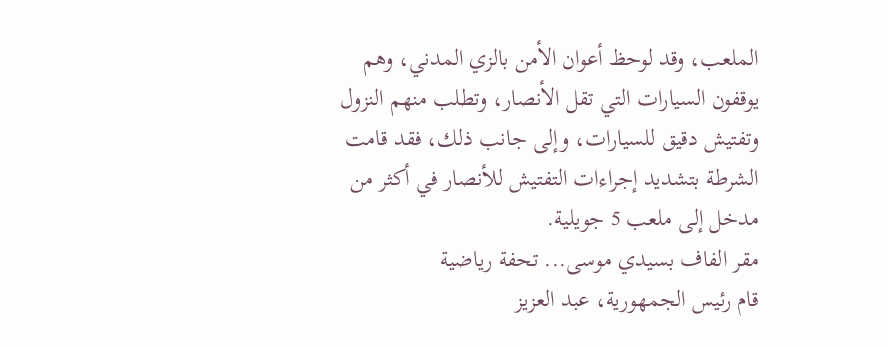الملعب، وقد لوحظ أعوان الأمن بالزي المدني، وهم يوقفون السيارات التي تقل الأنصار، وتطلب منهم النزول وتفتيش دقيق للسيارات، وإلى جانب ذلك، فقد قامت الشرطة بتشديد إجراءات التفتيش للأنصار في أكثر من مدخل إلى ملعب 5 جويلية.
مقر الفاف بسيدي موسى... تحفة رياضية
قام رئيس الجمهورية، عبد العزيز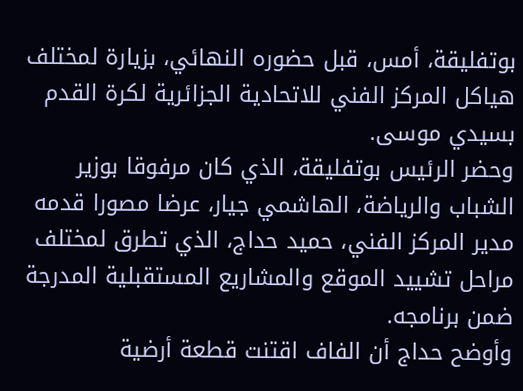بوتفليقة، أمس، قبل حضوره النهائي، بزيارة لمختلف هياكل المركز الفني للاتحادية الجزائرية لكرة القدم بسيدي موسى.
وحضر الرئيس بوتفليقة، الذي كان مرفوقا بوزير الشباب والرياضة، الهاشمي جيار، عرضا مصورا قدمه مدير المركز الفني، حميد حداج، الذي تطرق لمختلف مراحل تشييد الموقع والمشاريع المستقبلية المدرجة ضمن برنامجه.
وأوضح حداج أن الفاف اقتنت قطعة أرضية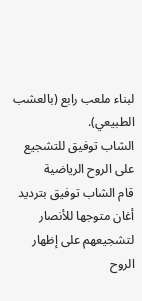لبناء ملعب رابع (بالعشب الطبيعي).
الشاب توفيق للتشجيع على الروح الرياضية
قام الشاب توفيق بترديد أغان متوجها للأنصار لتشجيعهم على إظهار الروح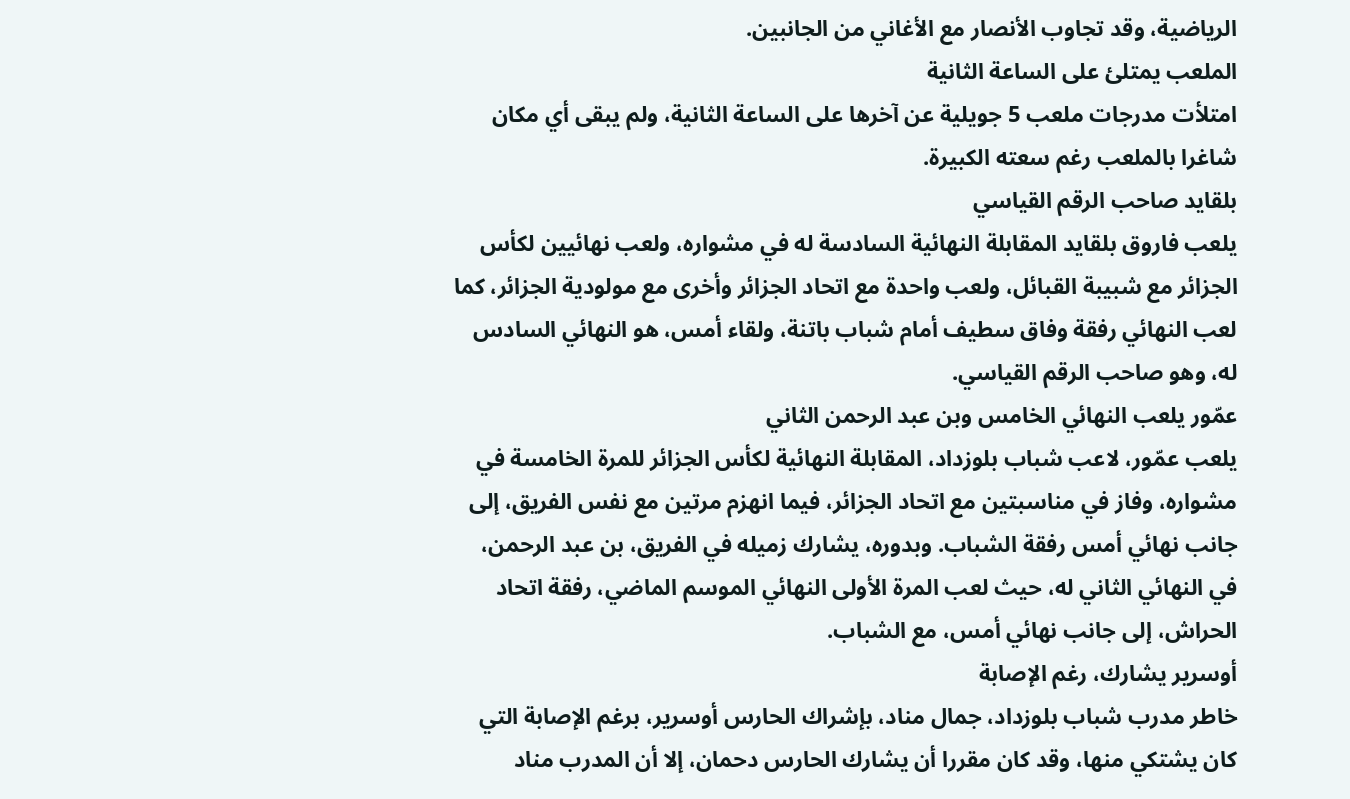الرياضية، وقد تجاوب الأنصار مع الأغاني من الجانبين.
الملعب يمتلئ على الساعة الثانية
امتلأت مدرجات ملعب 5 جويلية عن آخرها على الساعة الثانية، ولم يبقى أي مكان شاغرا بالملعب رغم سعته الكبيرة.
بلقايد صاحب الرقم القياسي
يلعب فاروق بلقايد المقابلة النهائية السادسة له في مشواره، ولعب نهائيين لكأس الجزائر مع شبيبة القبائل، ولعب واحدة مع اتحاد الجزائر وأخرى مع مولودية الجزائر، كما لعب النهائي رفقة وفاق سطيف أمام شباب باتنة، ولقاء أمس، هو النهائي السادس له، وهو صاحب الرقم القياسي.
عمّور يلعب النهائي الخامس وبن عبد الرحمن الثاني
يلعب عمّور، لاعب شباب بلوزداد، المقابلة النهائية لكأس الجزائر للمرة الخامسة في مشواره، وفاز في مناسبتين مع اتحاد الجزائر، فيما انهزم مرتين مع نفس الفريق، إلى جانب نهائي أمس رفقة الشباب. وبدوره، يشارك زميله في الفريق، بن عبد الرحمن، في النهائي الثاني له، حيث لعب المرة الأولى النهائي الموسم الماضي، رفقة اتحاد الحراش، إلى جانب نهائي أمس، مع الشباب.
أوسرير يشارك، رغم الإصابة
خاطر مدرب شباب بلوزداد، جمال مناد، بإشراك الحارس أوسرير، برغم الإصابة التي كان يشتكي منها، وقد كان مقررا أن يشارك الحارس دحمان، إلا أن المدرب مناد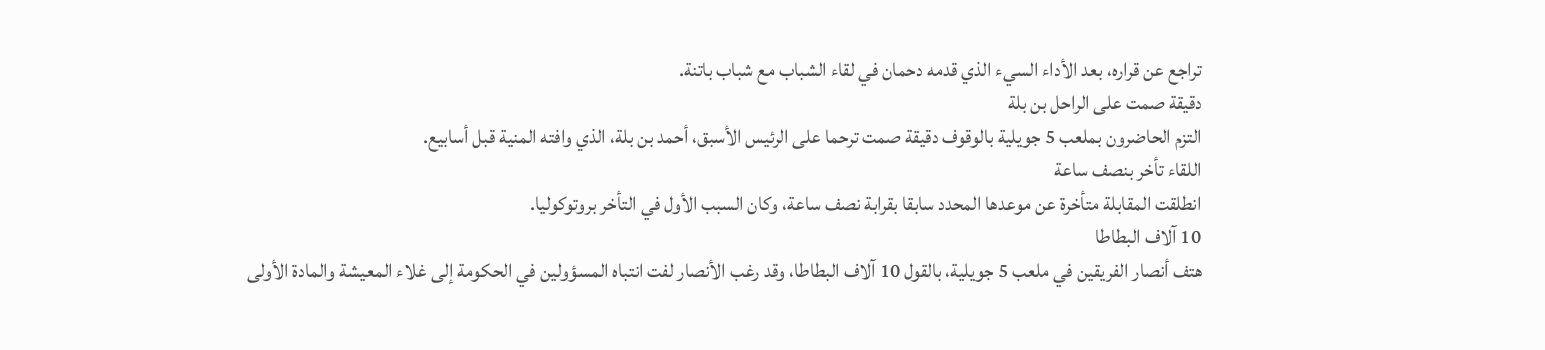تراجع عن قراره، بعد الأداء السيء الذي قدمه دحمان في لقاء الشباب مع شباب باتنة.
دقيقة صمت على الراحل بن بلة
التزم الحاضرون بملعب 5 جويلية بالوقوف دقيقة صمت ترحما على الرئيس الأسبق، أحمد بن بلة، الذي وافته المنية قبل أسابيع.
اللقاء تأخر بنصف ساعة
انطلقت المقابلة متأخرة عن موعدها المحدد سابقا بقرابة نصف ساعة، وكان السبب الأول في التأخر بروتوكوليا.
10 آلاف البطاطا
هتف أنصار الفريقين في ملعب 5 جويلية، بالقول 10 آلاف البطاطا، وقد رغب الأنصار لفت انتباه المسؤولين في الحكومة إلى غلاء المعيشة والمادة الأولى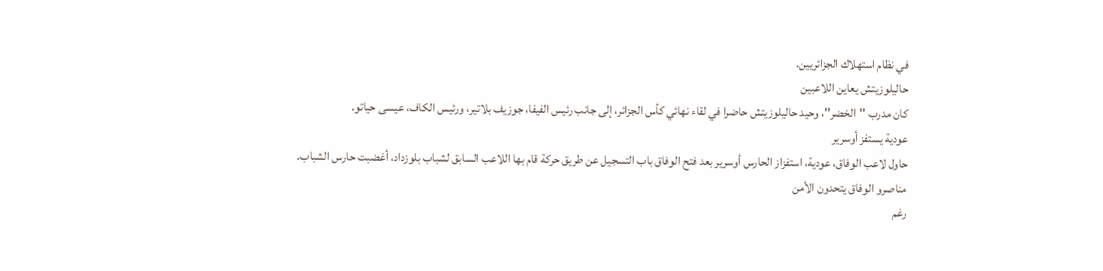في نظام استهلاك الجزائريين.
حاليلوزيتش يعاين اللاعبين
كان مدرب ''الخضر''، وحيد حاليلوزيتش حاضرا في لقاء نهائي كأس الجزائر، إلى جانب رئيس الفيفا، جوزيف بلاتير، ورئيس الكاف، عيسى حياتو.
عودية يستفز أوسرير
حاول لاعب الوفاق، عودية، استفزاز الحارس أوسرير بعد فتح الوفاق باب التسجيل عن طريق حركة قام بها اللاعب السابق لشباب بلوزداد، أغضبت حارس الشباب.
مناصرو الوفاق يتحدون الأمن
رغم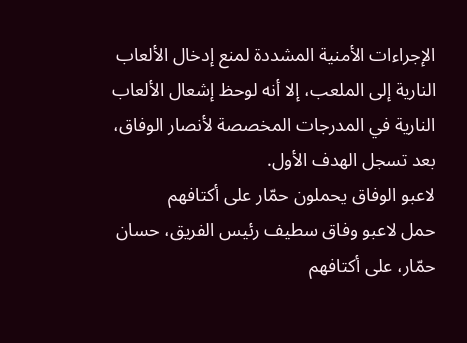الإجراءات الأمنية المشددة لمنع إدخال الألعاب النارية إلى الملعب، إلا أنه لوحظ إشعال الألعاب النارية في المدرجات المخصصة لأنصار الوفاق، بعد تسجل الهدف الأول.
لاعبو الوفاق يحملون حمّار على أكتافهم
حمل لاعبو وفاق سطيف رئيس الفريق، حسان حمّار، على أكتافهم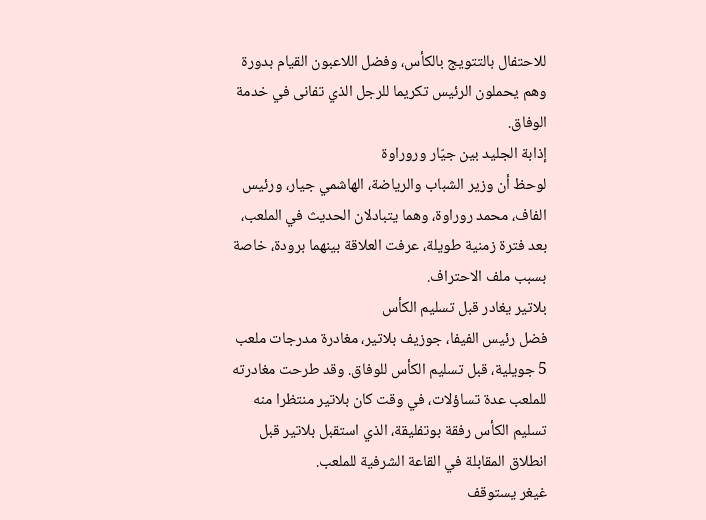للاحتفال بالتتويج بالكأس، وفضل اللاعبون القيام بدورة وهم يحملون الرئيس تكريما للرجل الذي تفانى في خدمة الوفاق.
إذابة الجليد بين جيّار وروراوة
لوحظ أن وزير الشباب والرياضة، الهاشمي جيار، ورئيس الفاف، محمد روراوة، وهما يتبادلان الحديث في الملعب، بعد فترة زمنية طويلة، عرفت العلاقة بينهما برودة، خاصة بسبب ملف الاحتراف.
بلاتير يغادر قبل تسليم الكأس
فضل رئيس الفيفا، جوزيف بلاتير، مغادرة مدرجات ملعب 5 جويلية، قبل تسليم الكأس للوفاق. وقد طرحت مغادرته للملعب عدة تساؤلات، في وقت كان بلاتير منتظرا منه تسليم الكأس رفقة بوتفليقة، الذي استقبل بلاتير قبل انطلاق المقابلة في القاعة الشرفية للملعب.
غيغر يستوقف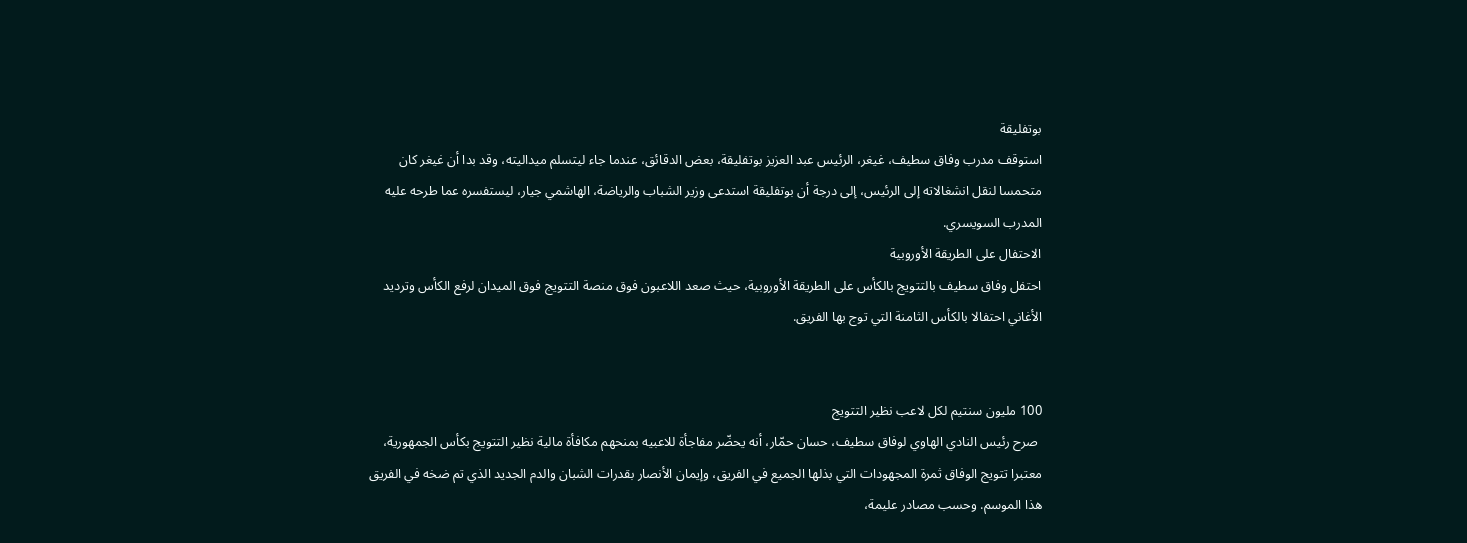بوتفليقة
استوقف مدرب وفاق سطيف، غيغر، الرئيس عبد العزيز بوتفليقة، بعض الدقائق، عندما جاء ليتسلم ميداليته، وقد بدا أن غيغر كان متحمسا لنقل انشغالاته إلى الرئيس، إلى درجة أن بوتفليقة استدعى وزير الشباب والرياضة، الهاشمي جيار، ليستفسره عما طرحه عليه المدرب السويسري.
الاحتفال على الطريقة الأوروبية
احتفل وفاق سطيف بالتتويج بالكأس على الطريقة الأوروبية، حيث صعد اللاعبون فوق منصة التتويج فوق الميدان لرفع الكأس وترديد الأغاني احتفالا بالكأس الثامنة التي توج بها الفريق.


100 مليون سنتيم لكل لاعب نظير التتويج
 صرح رئيس النادي الهاوي لوفاق سطيف، حسان حمّار، أنه يحضّر مفاجأة للاعبيه بمنحهم مكافأة مالية نظير التتويج بكأس الجمهورية، معتبرا تتويج الوفاق ثمرة المجهودات التي بذلها الجميع في الفريق، وإيمان الأنصار بقدرات الشبان والدم الجديد الذي تم ضخه في الفريق هذا الموسم. وحسب مصادر عليمة،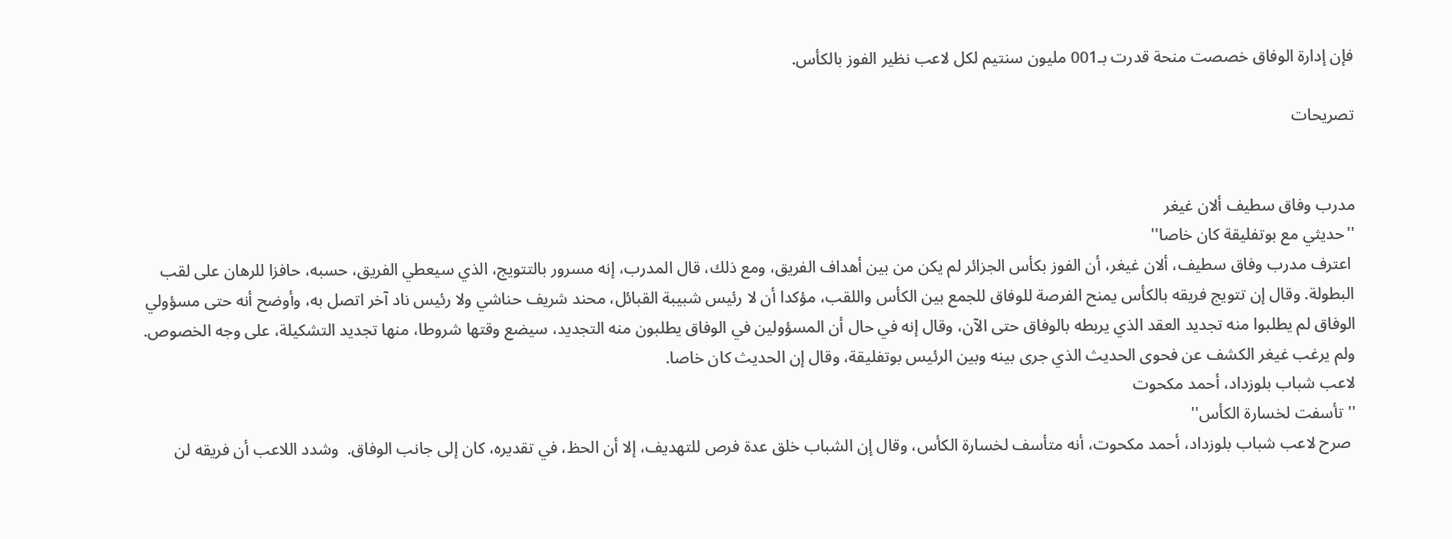فإن إدارة الوفاق خصصت منحة قدرت بـ001 مليون سنتيم لكل لاعب نظير الفوز بالكأس.

تصريحات


مدرب وفاق سطيف ألان غيغر
''حديثي مع بوتفليقة كان خاصا''
 اعترف مدرب وفاق سطيف، ألان غيغر، أن الفوز بكأس الجزائر لم يكن من بين أهداف الفريق، ومع ذلك، قال المدرب، إنه مسرور بالتتويج، الذي سيعطي الفريق، حسبه، حافزا للرهان على لقب البطولة. وقال إن تتويج فريقه بالكأس يمنح الفرصة للوفاق للجمع بين الكأس واللقب، مؤكدا أن لا رئيس شبيبة القبائل، محند شريف حناشي ولا رئيس ناد آخر اتصل به، وأوضح أنه حتى مسؤولي الوفاق لم يطلبوا منه تجديد العقد الذي يربطه بالوفاق حتى الآن، وقال إنه في حال أن المسؤولين في الوفاق يطلبون منه التجديد، سيضع وقتها شروطا، منها تجديد التشكيلة، على وجه الخصوص. ولم يرغب غيغر الكشف عن فحوى الحديث الذي جرى بينه وبين الرئيس بوتفليقة، وقال إن الحديث كان خاصا.
لاعب شباب بلوزداد، أحمد مكحوت
''تأسفت لخسارة الكأس''
 صرح لاعب شباب بلوزداد، أحمد مكحوت، أنه متأسف لخسارة الكأس، وقال إن الشباب خلق عدة فرص للتهديف، إلا أن الحظ، في تقديره، كان إلى جانب الوفاق.  وشدد اللاعب أن فريقه لن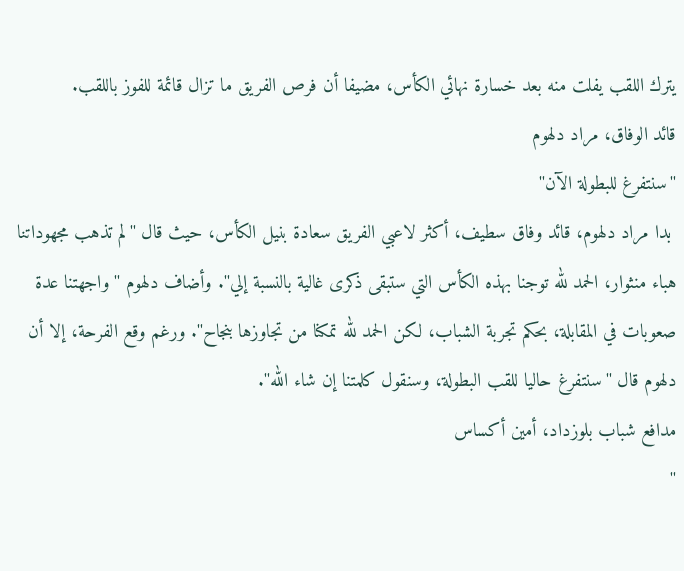يترك اللقب يفلت منه بعد خسارة نهائي الكأس، مضيفا أن فرص الفريق ما تزال قائمة للفوز باللقب.
قائد الوفاق، مراد دلهوم
''سنتفرغ للبطولة الآن''
 بدا مراد دلهوم، قائد وفاق سطيف، أكثر لاعبي الفريق سعادة بنيل الكأس، حيث قال ''لم تذهب مجهوداتنا هباء منثوار، الحمد لله توجنا بهذه الكأس التي ستبقى ذكرى غالية بالنسبة إلي''. وأضاف دلهوم ''واجهتنا عدة صعوبات في المقابلة، بحكم تجربة الشباب، لكن الحمد لله تمكنا من تجاوزها بنجاح''. ورغم وقع الفرحة، إلا أن دلهوم قال ''سنتفرغ حاليا للقب البطولة، وسنقول كلمتنا إن شاء الله''.
مدافع شباب بلوزداد، أمين أكساس
''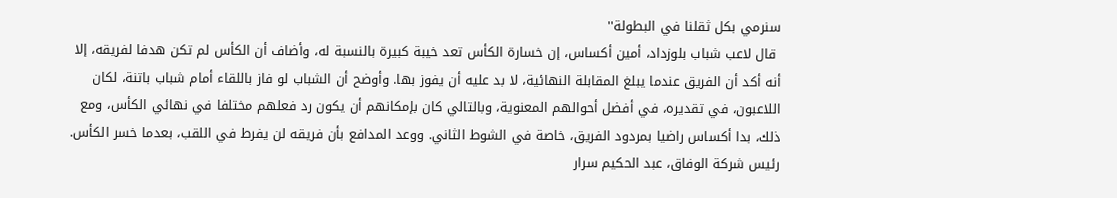سنرمي بكل ثقلنا في البطولة''
 قال لاعب شباب بلوزداد، أمين أكساس، إن خسارة الكأس تعد خيبة كبيرة بالنسبة له، وأضاف أن الكأس لم تكن هدفا لفريقه، إلا أنه أكد أن الفريق عندما يبلغ المقابلة النهائية، لا بد عليه أن يفوز بها. وأوضح أن الشباب لو فاز باللقاء أمام شباب باتنة، لكان اللاعبون، في تقديره، في أفضل أحوالهم المعنوية، وبالتالي كان بإمكانهم أن يكون رد فعلهم مختلفا في نهائي الكأس، ومع ذلك، بدا أكساس راضيا بمردود الفريق، خاصة في الشوط الثاني. ووعد المدافع بأن فريقه لن يفرط في اللقب، بعدما خسر الكأس.
رئيس شركة الوفاق، عبد الحكيم سرار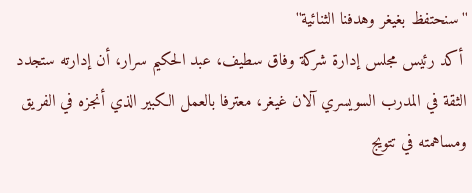''سنحتفظ بغيغر وهدفنا الثنائية''
 أكد رئيس مجلس إدارة شركة وفاق سطيف، عبد الحكيم سرار، أن إدارته ستجدد الثقة في المدرب السويسري آلان غيغر، معترفا بالعمل الكبير الذي أنجزه في الفريق ومساهمته في تتويج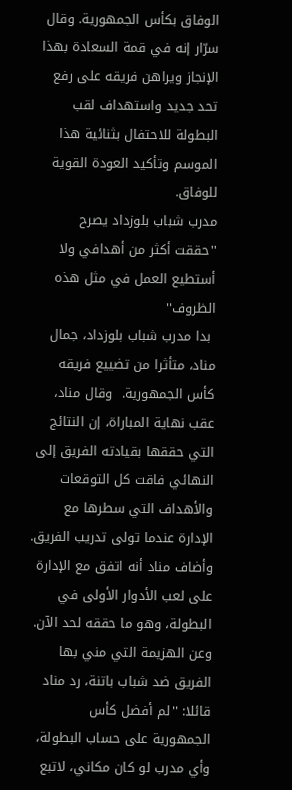الوفاق بكأس الجمهورية. وقال سرّار إنه في قمة السعادة بهذا الإنجاز ويراهن فريقه على رفع تحد جديد واستهداف لقب البطولة للاحتفال بثنائية هذا الموسم وتأكيد العودة القوية للوفاق.
مدرب شباب بلوزداد يصرح
''حققت أكثر من أهدافي ولا أستطيع العمل في مثل هذه الظروف''
 بدا مدرب شباب بلوزداد، جمال مناد، متأثرا من تضييع فريقه كأس الجمهورية.  وقال مناد، عقب نهاية المباراة، إن النتائج التي حققها بقيادته الفريق إلى النهائي فاقت كل التوقعات والأهداف التي سطرها مع الإدارة عندما تولى تدريب الفريق.  وأضاف مناد أنه اتفق مع الإدارة على لعب الأدوار الأولى في البطولة، وهو ما حققه لحد الآن. وعن الهزيمة التي مني بها الفريق ضد شباب باتنة، رد مناد قائلا: ''لم أفضل كأس الجمهورية على حساب البطولة، وأي مدرب لو كان مكاني، لاتبع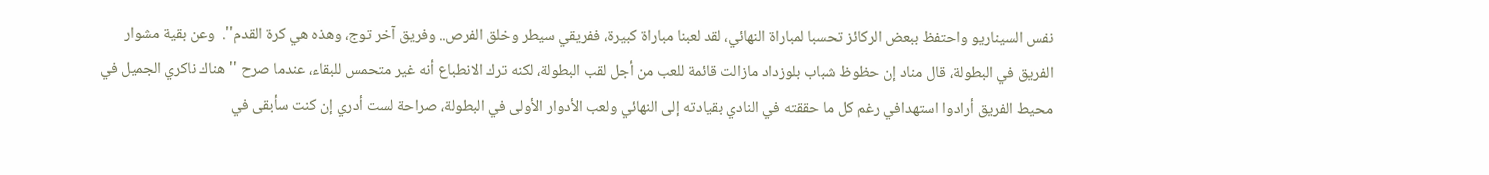نفس السيناريو واحتفظ ببعض الركائز تحسبا لمباراة النهائي، لقد لعبنا مباراة كبيرة، ففريقي سيطر وخلق الفرص.. وفريق آخر توج، وهذه هي كرة القدم''.  وعن بقية مشوار الفريق في البطولة، قال مناد إن حظوظ شباب بلوزداد مازالت قائمة للعب من أجل لقب البطولة، لكنه ترك الانطباع أنه غير متحمس للبقاء، عندما صرح ''هناك ناكري الجميل في محيط الفريق أرادوا استهدافي رغم كل ما حققته في النادي بقيادته إلى النهائي ولعب الأدوار الأولى في البطولة، صراحة لست أدري إن كنت سأبقى في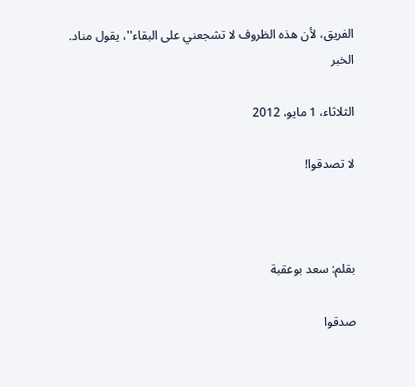الفريق، لأن هذه الظروف لا تشجعني على البقاء''، يقول مناد.
الخبر

الثلاثاء، 1 مايو، 2012

لا تصدقوا!



بقلم: سعد بوعقبة

صدقوا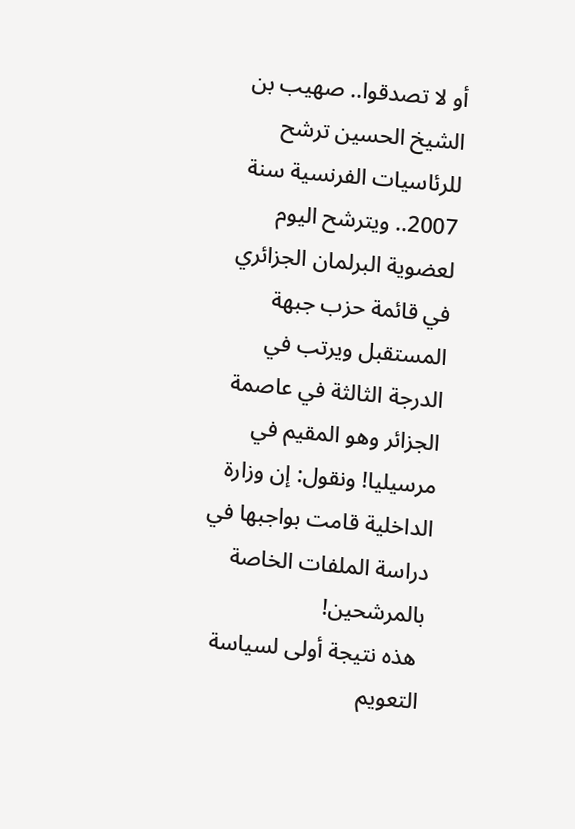أو لا تصدقوا.. صهيب بن الشيخ الحسين ترشح للرئاسيات الفرنسية سنة 2007.. ويترشح اليوم لعضوية البرلمان الجزائري في قائمة حزب جبهة المستقبل ويرتب في الدرجة الثالثة في عاصمة الجزائر وهو المقيم في مرسيليا! ونقول: إن وزارة الداخلية قامت بواجبها في دراسة الملفات الخاصة بالمرشحين!
 هذه نتيجة أولى لسياسة التعويم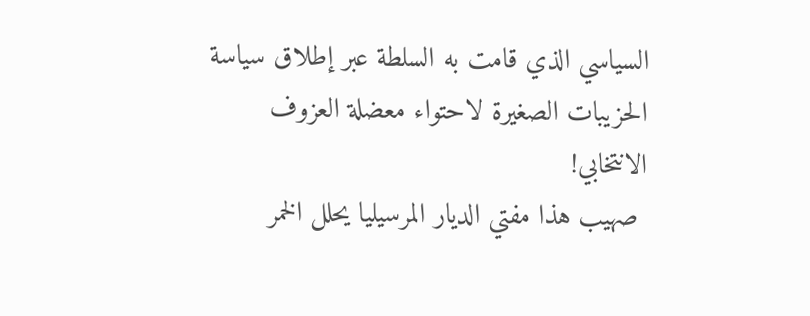السياسي الذي قامت به السلطة عبر إطلاق سياسة الحزيبات الصغيرة لاحتواء معضلة العزوف الانتخابي!
 صهيب هذا مفتي الديار المرسيليا يحلل الخمر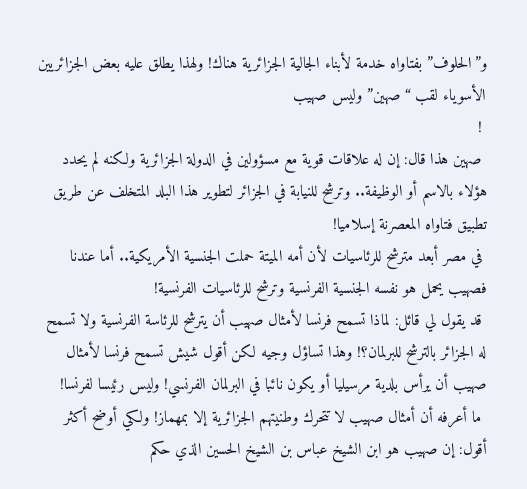و”الحلوف” بفتاواه خدمة لأبناء الجالية الجزائرية هناك! ولهذا يطلق عليه بعض الجزائريين الأسوياء لقب “صهين” وليس صهيب
 !
 صهين هذا قال: إن له علاقات قوية مع مسؤولين في الدولة الجزائرية ولكنه لم يحدد هؤلاء بالاسم أو الوظيفة.. وترشح للنيابة في الجزائر لتطوير هذا البلد المتخلف عن طريق تطبيق فتاواه المعصرنة إسلاميا!
 في مصر أبعد مترشح للرئاسيات لأن أمه الميتة حملت الجنسية الأمريكية.. أما عندنا فصهيب يحمل هو نفسه الجنسية الفرنسية وترشح للرئاسيات الفرنسية!
 قد يقول لي قائل: لماذا تسمح فرنسا لأمثال صهيب أن يترشح للرئاسة الفرنسية ولا تسمح له الجزائر بالترشح للبرلمان؟! وهذا تساؤل وجيه لكن أقول شيش تسمح فرنسا لأمثال صهيب أن يرأس بلدية مرسيليا أو يكون نائبا في البرلمان الفرنسي! وليس رئيسا لفرنسا!
 ما أعرفه أن أمثال صهيب لا تتحرك وطنيتهم الجزائرية إلا بمهماز! ولكي أوضح أكثر أقول: إن صهيب هو ابن الشيخ عباس بن الشيخ الحسين الذي حكم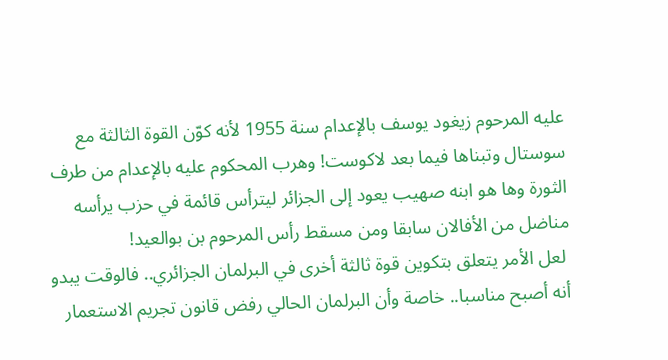عليه المرحوم زيغود يوسف بالإعدام سنة 1955 لأنه كوّن القوة الثالثة مع سوستال وتبناها فيما بعد لاكوست! وهرب المحكوم عليه بالإعدام من طرف الثورة وها هو ابنه صهيب يعود إلى الجزائر ليترأس قائمة في حزب يرأسه مناضل من الأفالان سابقا ومن مسقط رأس المرحوم بن بوالعيد!
 لعل الأمر يتعلق بتكوين قوة ثالثة أخرى في البرلمان الجزائري.. فالوقت يبدو أنه أصبح مناسبا.. خاصة وأن البرلمان الحالي رفض قانون تجريم الاستعمار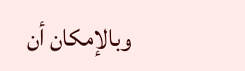وبالإمكان أن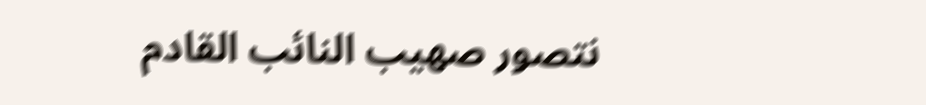نتصور صهيب النائب القادم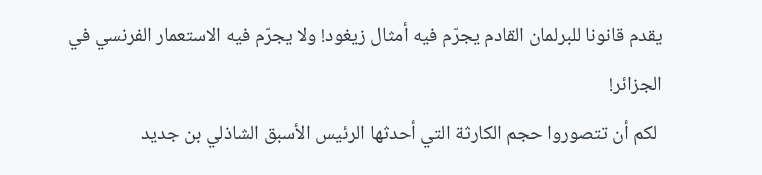يقدم قانونا للبرلمان القادم يجرّم فيه أمثال زيغود! ولا يجرّم فيه الاستعمار الفرنسي في الجزائر!
 لكم أن تتصوروا حجم الكارثة التي أحدثها الرئيس الأسبق الشاذلي بن جديد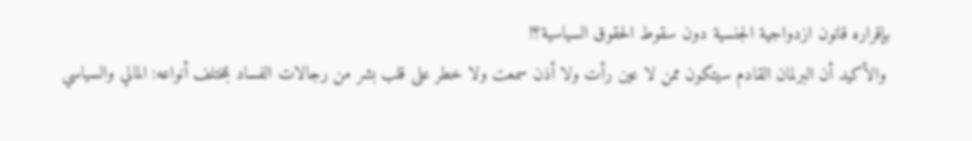بإقراره قانون ازدواجية الجنسية دون سقوط الحقوق السياسية؟!
 والأكيد أن البرلمان القادم سيتكون ممن لا عين رأت ولا أذن سمعت ولا خطر على قلب بشر من رجالات الفساد بمختلف أنواعه: المالي والسياسي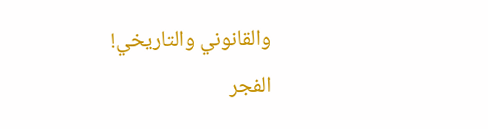والقانوني والتاريخي!
الفجر